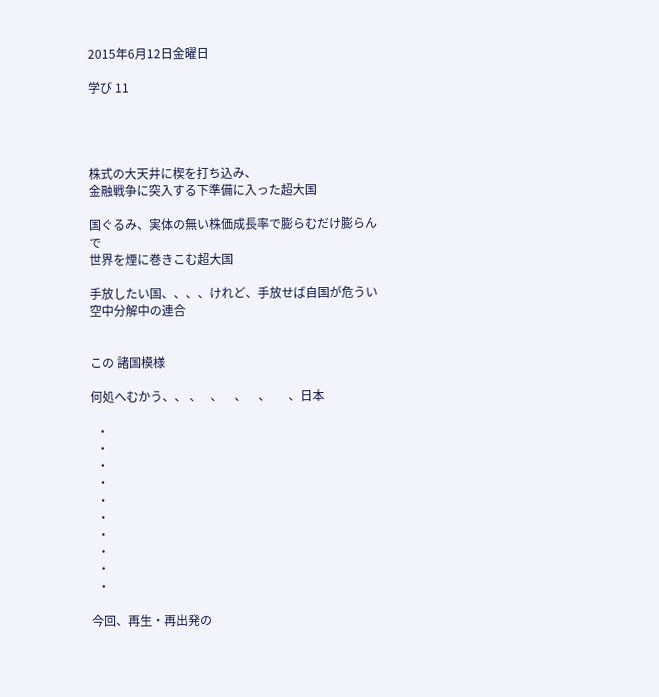2015年6月12日金曜日

学び 11




株式の大天井に楔を打ち込み、
金融戦争に突入する下準備に入った超大国

国ぐるみ、実体の無い株価成長率で膨らむだけ膨らんで
世界を煙に巻きこむ超大国

手放したい国、、、、けれど、手放せば自国が危うい
空中分解中の連合


この 諸国模様

何処へむかう、、 、   、    、    、      、日本

  ・
  ・
  ・
  ・
  ・
  ・
  ・
  ・
  ・
  ・

今回、再生・再出発の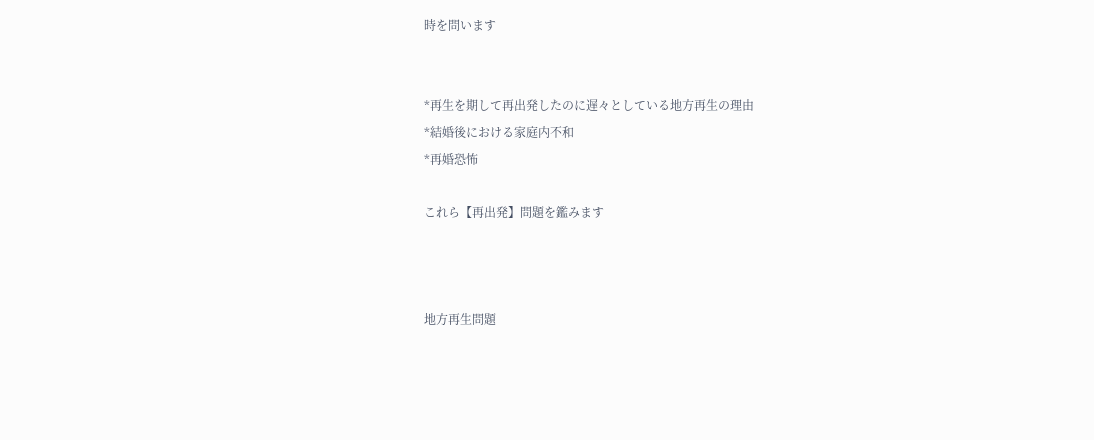時を問います


*再生を期して再出発したのに遅々としている地方再生の理由
*結婚後における家庭内不和
*再婚恐怖

これら【再出発】問題を鑑みます



地方再生問題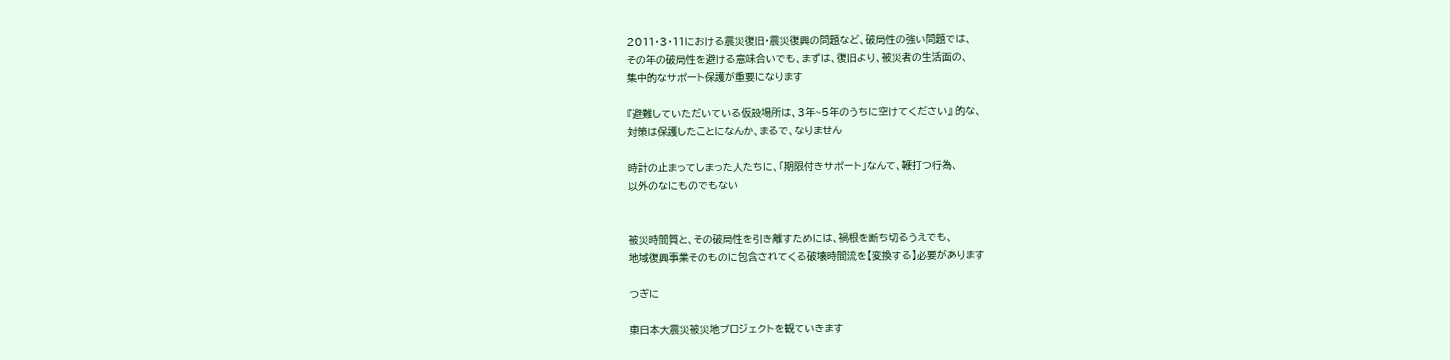2011・3・11における震災復旧・震災復興の問題など、破局性の強い問題では、
その年の破局性を避ける意味合いでも、まずは、復旧より、被災者の生活面の、
集中的なサポート保護が重要になります

『避難していただいている仮設場所は、3年~5年のうちに空けてください』 的な、
対策は保護したことになんか、まるで、なりません

時計の止まってしまった人たちに、「期限付きサポート」なんて、鞭打つ行為、
以外のなにものでもない


被災時間質と、その破局性を引き離すためには、禍根を断ち切るうえでも、
地域復興事業そのものに包含されてくる破壊時間流を【変換する】必要があります

つぎに

東日本大震災被災地プロジェクトを観ていきます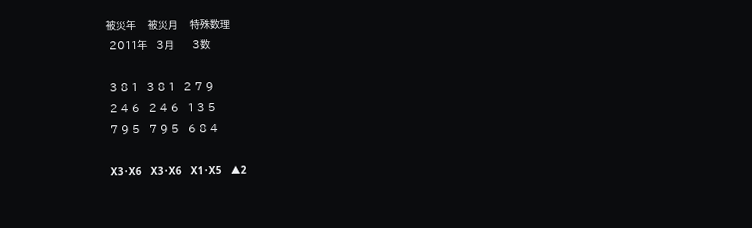被災年    被災月    特殊数理
 2011年   3月      3数

 3 8 1   3 8 1   2 7 9
 2 4 6   2 4 6   1 3 5
 7 9 5   7 9 5   6 8 4

 X3・X6   X3・X6   X1・X5   ▲2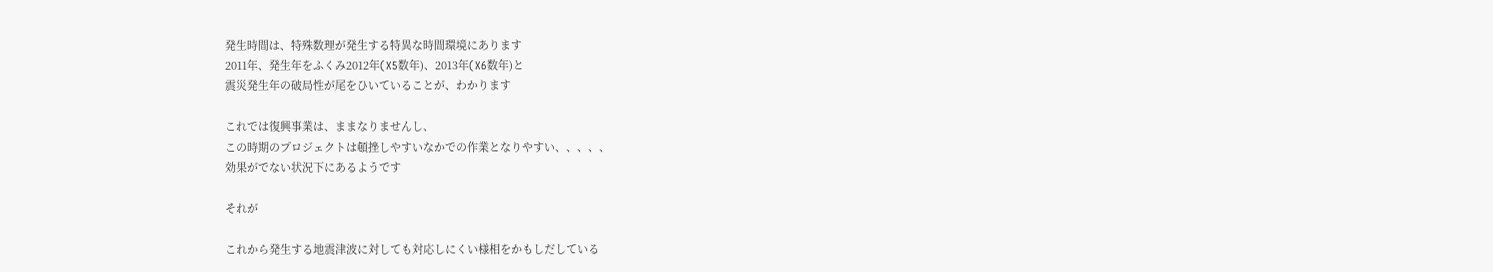発生時間は、特殊数理が発生する特異な時間環境にあります
2011年、発生年をふくみ2012年(X5数年)、2013年(X6数年)と
震災発生年の破局性が尾をひいていることが、わかります

これでは復興事業は、ままなりませんし、
この時期のプロジェクトは頓挫しやすいなかでの作業となりやすい、、、、、
効果がでない状況下にあるようです

それが

これから発生する地震津波に対しても対応しにくい様相をかもしだしている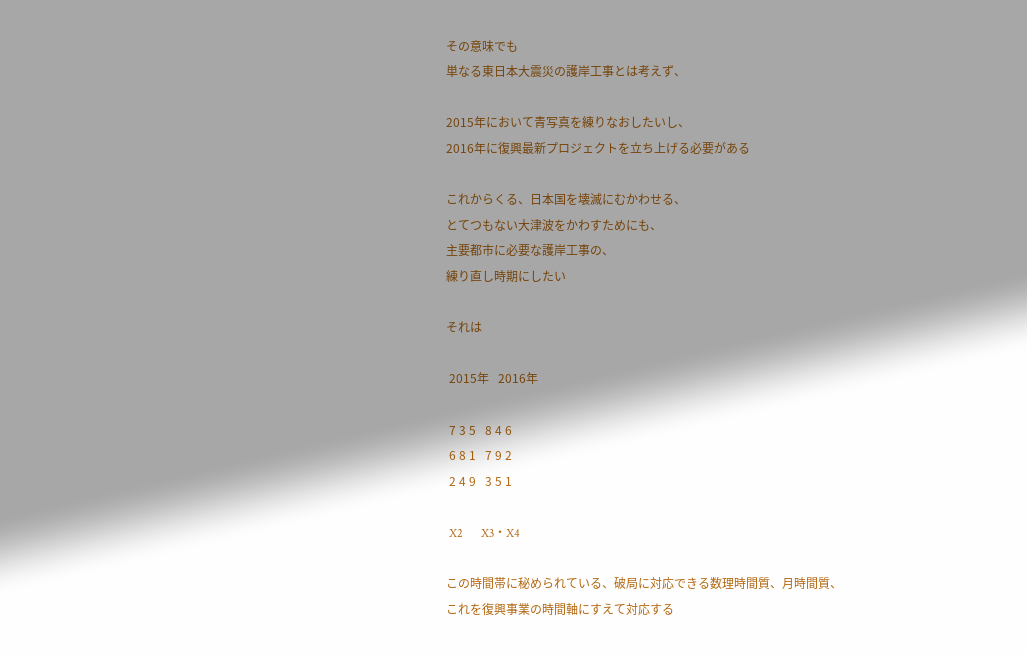その意味でも
単なる東日本大震災の護岸工事とは考えず、

2015年において青写真を練りなおしたいし、
2016年に復興最新プロジェクトを立ち上げる必要がある

これからくる、日本国を壊滅にむかわせる、
とてつもない大津波をかわすためにも、
主要都市に必要な護岸工事の、
練り直し時期にしたい

それは

 2015年   2016年

 7 3 5   8 4 6
 6 8 1   7 9 2
 2 4 9   3 5 1

 X2      X3・X4

この時間帯に秘められている、破局に対応できる数理時間質、月時間質、
これを復興事業の時間軸にすえて対応する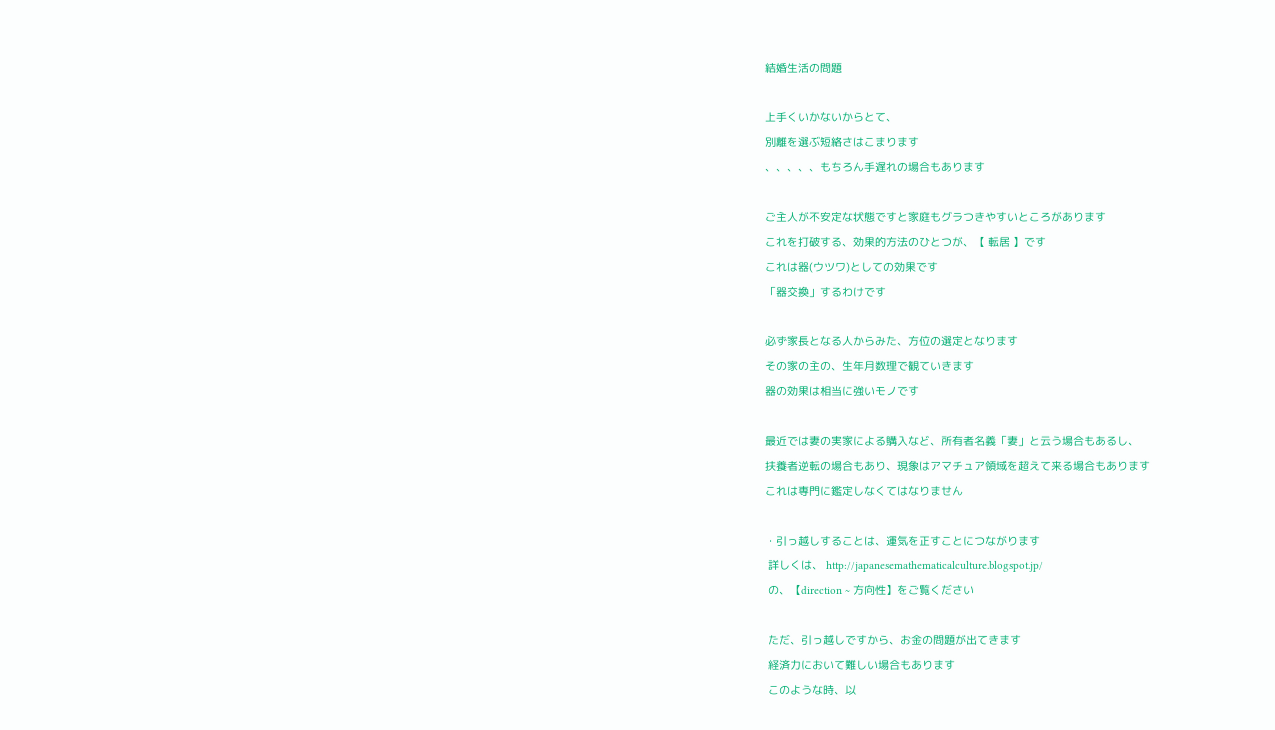結婚生活の問題

上手くいかないからとて、
別離を選ぶ短絡さはこまります
、、、、、もちろん手遅れの場合もあります

ご主人が不安定な状態ですと家庭もグラつきやすいところがあります
これを打破する、効果的方法のひとつが、【 転居 】です
これは器(ウツワ)としての効果です
「器交換」するわけです

必ず家長となる人からみた、方位の選定となります
その家の主の、生年月数理で観ていきます
器の効果は相当に強いモノです

最近では妻の実家による購入など、所有者名義「妻」と云う場合もあるし、
扶養者逆転の場合もあり、現象はアマチュア領域を超えて来る場合もあります
これは専門に鑑定しなくてはなりません

・引っ越しすることは、運気を正すことにつながります
 詳しくは、 http://japanesemathematicalculture.blogspot.jp/
 の、【direction ~ 方向性】をご覧ください

 ただ、引っ越しですから、お金の問題が出てきます
 経済力において難しい場合もあります
 このような時、以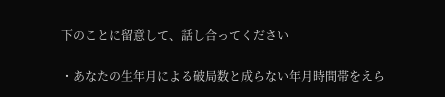下のことに留意して、話し合ってください

・あなたの生年月による破局数と成らない年月時間帯をえら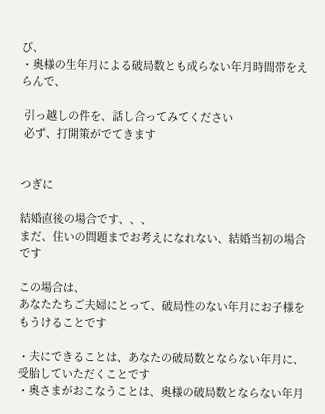び、
・奥様の生年月による破局数とも成らない年月時間帯をえらんで、

 引っ越しの件を、話し合ってみてください
 必ず、打開策がでてきます


つぎに

結婚直後の場合です、、、
まだ、住いの問題までお考えになれない、結婚当初の場合です

この場合は、
あなたたちご夫婦にとって、破局性のない年月にお子様をもうけることです

・夫にできることは、あなたの破局数とならない年月に、受胎していただくことです
・奥さまがおこなうことは、奥様の破局数とならない年月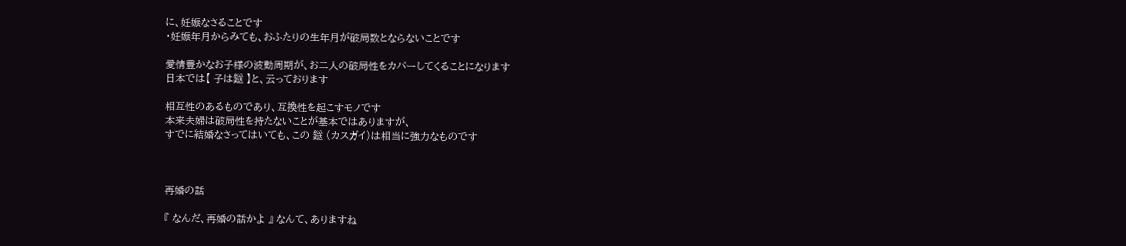に、妊娠なさることです
・妊娠年月からみても、おふたりの生年月が破局数とならないことです

愛情豊かなお子様の波動周期が、お二人の破局性をカバーしてくることになります
日本では【 子は鎹 】と、云っております

相互性のあるものであり、互換性を起こすモノです
本来夫婦は破局性を持たないことが基本ではありますが、
すでに結婚なさってはいても、この 鎹 (カスガイ)は相当に強力なものです



再婚の話

『 なんだ、再婚の話かよ 』 なんて、ありますね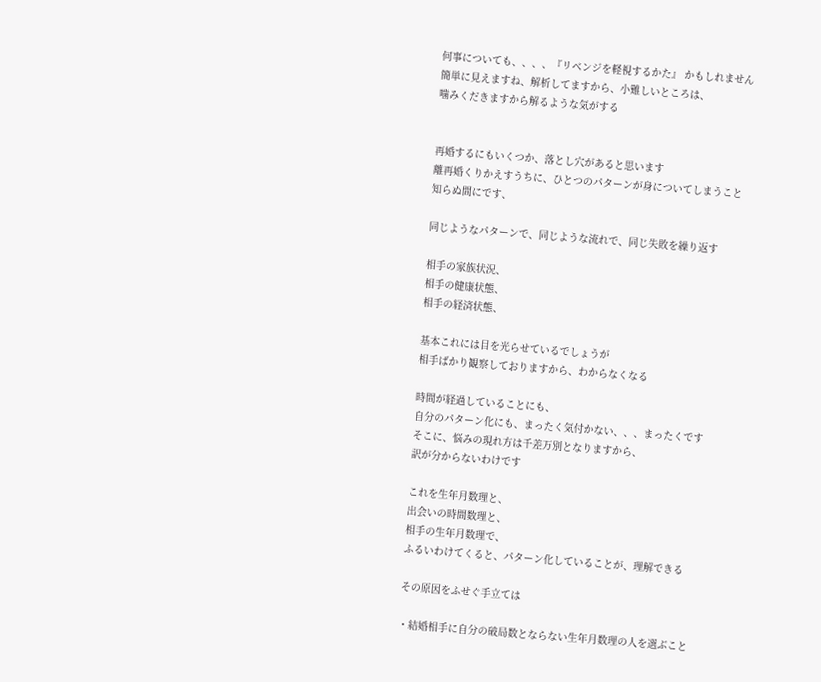何事についても、、、、『リベンジを軽視するかた』 かもしれません
簡単に見えますね、解析してますから、小難しいところは、
噛みくだきますから解るような気がする


再婚するにもいくつか、落とし穴があると思います
離再婚くりかえすうちに、ひとつのパターンが身についてしまうこと
知らぬ間にです、

同じようなパターンで、同じような流れで、同じ失敗を繰り返す

相手の家族状況、
相手の健康状態、
相手の経済状態、

基本これには目を光らせているでしょうが
相手ばかり観察しておりますから、わからなくなる

時間が経過していることにも、
自分のパターン化にも、まったく気付かない、、、まったくです
そこに、悩みの現れ方は千差万別となりますから、
訳が分からないわけです

これを生年月数理と、
出会いの時間数理と、
相手の生年月数理で、
ふるいわけてくると、パターン化していることが、理解できる

その原因をふせぐ手立ては

・結婚相手に自分の破局数とならない生年月数理の人を選ぶこと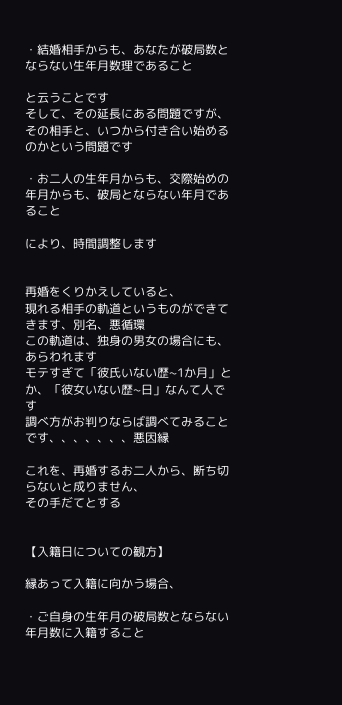・結婚相手からも、あなたが破局数とならない生年月数理であること

と云うことです
そして、その延長にある問題ですが、
その相手と、いつから付き合い始めるのかという問題です

・お二人の生年月からも、交際始めの年月からも、破局とならない年月であること

により、時間調整します


再婚をくりかえしていると、
現れる相手の軌道というものができてきます、別名、悪循環
この軌道は、独身の男女の場合にも、あらわれます
モテすぎて「彼氏いない歴~1か月」とか、「彼女いない歴~日」なんて人です
調べ方がお判りならば調べてみることです、、、、、、、悪因縁

これを、再婚するお二人から、断ち切らないと成りません、
その手だてとする


【入籍日についての観方】

縁あって入籍に向かう場合、

・ご自身の生年月の破局数とならない年月数に入籍すること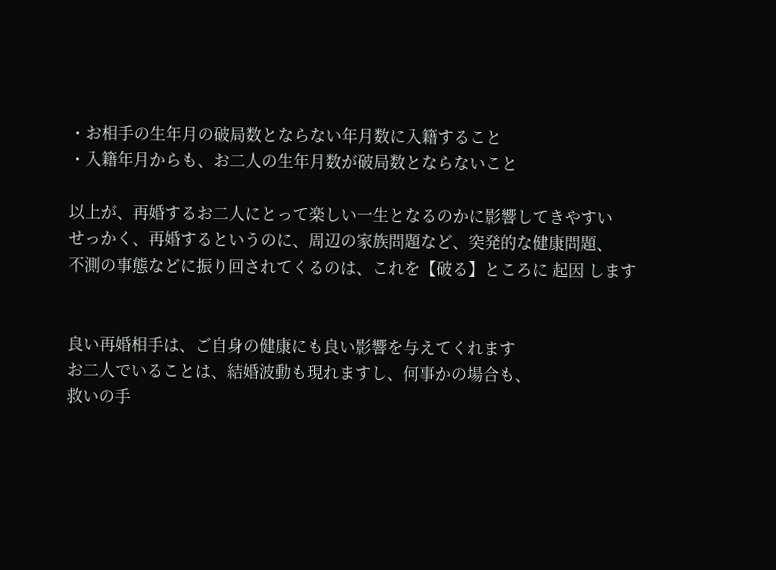・お相手の生年月の破局数とならない年月数に入籍すること
・入籍年月からも、お二人の生年月数が破局数とならないこと

以上が、再婚するお二人にとって楽しい一生となるのかに影響してきやすい
せっかく、再婚するというのに、周辺の家族問題など、突発的な健康問題、
不測の事態などに振り回されてくるのは、これを【破る】ところに 起因 します


良い再婚相手は、ご自身の健康にも良い影響を与えてくれます
お二人でいることは、結婚波動も現れますし、何事かの場合も、
救いの手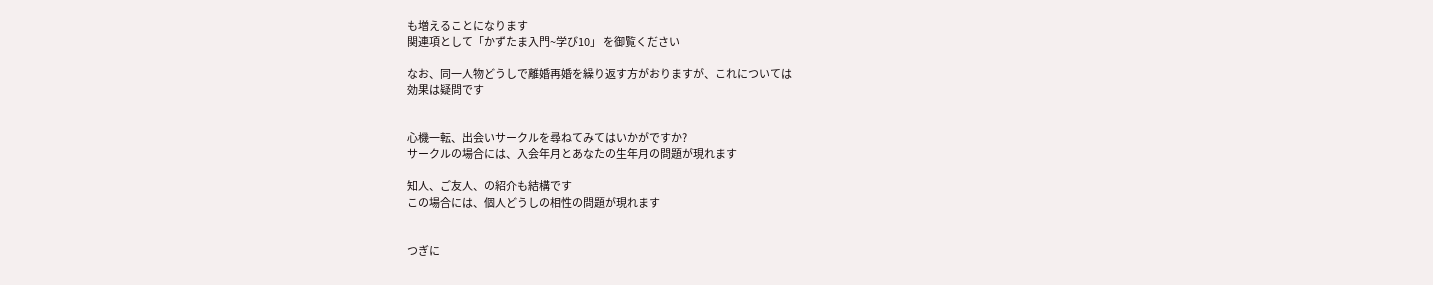も増えることになります
関連項として「かずたま入門~学び10」 を御覧ください

なお、同一人物どうしで離婚再婚を繰り返す方がおりますが、これについては
効果は疑問です


心機一転、出会いサークルを尋ねてみてはいかがですか?
サークルの場合には、入会年月とあなたの生年月の問題が現れます

知人、ご友人、の紹介も結構です
この場合には、個人どうしの相性の問題が現れます


つぎに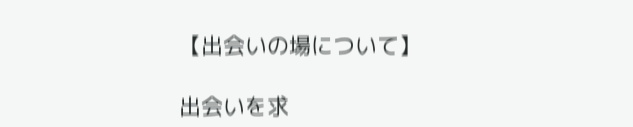【出会いの場について】

出会いを求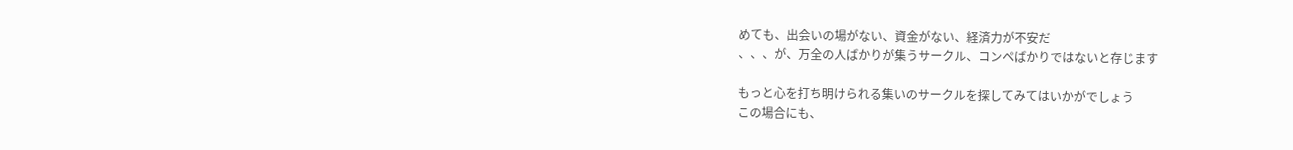めても、出会いの場がない、資金がない、経済力が不安だ
、、、が、万全の人ばかりが集うサークル、コンペばかりではないと存じます

もっと心を打ち明けられる集いのサークルを探してみてはいかがでしょう
この場合にも、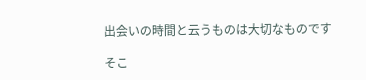出会いの時間と云うものは大切なものです

そこ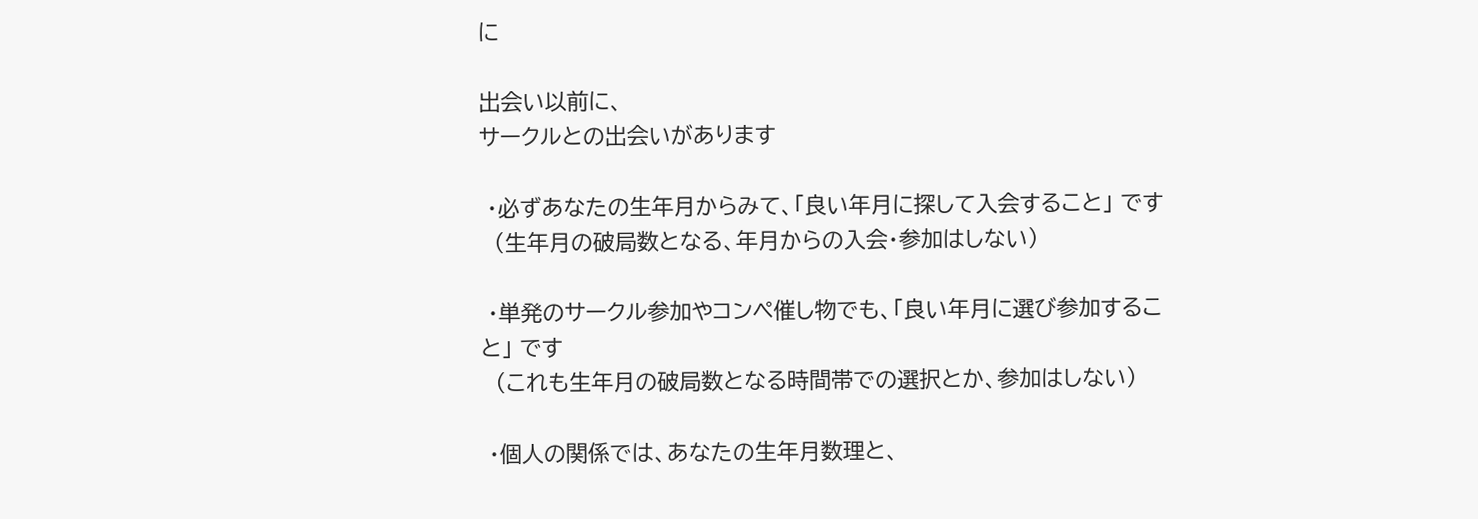に

出会い以前に、
サークルとの出会いがあります

 ・必ずあなたの生年月からみて、「良い年月に探して入会すること」 です
  (生年月の破局数となる、年月からの入会・参加はしない)

 ・単発のサークル参加やコンペ催し物でも、「良い年月に選び参加すること」 です
  (これも生年月の破局数となる時間帯での選択とか、参加はしない)

 ・個人の関係では、あなたの生年月数理と、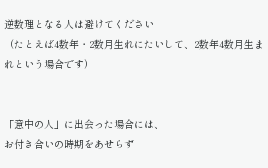逆数理となる人は避けてください
  (たとえば4数年・2数月生れにたいして、2数年4数月生まれという場合です)


「意中の人」に出会った場合には、
お付き合いの時期をあせらず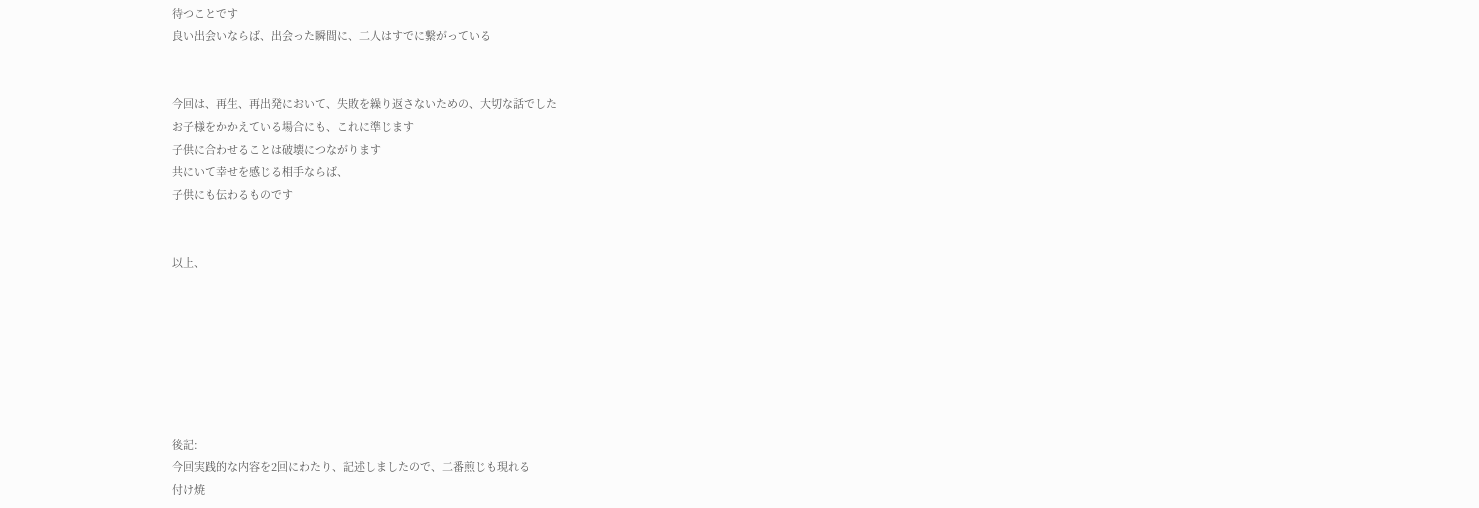待つことです
良い出会いならば、出会った瞬間に、二人はすでに繋がっている


今回は、再生、再出発において、失敗を繰り返さないための、大切な話でした
お子様をかかえている場合にも、これに準じます
子供に合わせることは破壊につながります
共にいて幸せを感じる相手ならば、
子供にも伝わるものです


以上、







後記:
今回実践的な内容を2回にわたり、記述しましたので、二番煎じも現れる
付け焼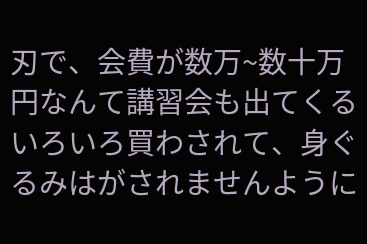刃で、会費が数万~数十万円なんて講習会も出てくる
いろいろ買わされて、身ぐるみはがされませんように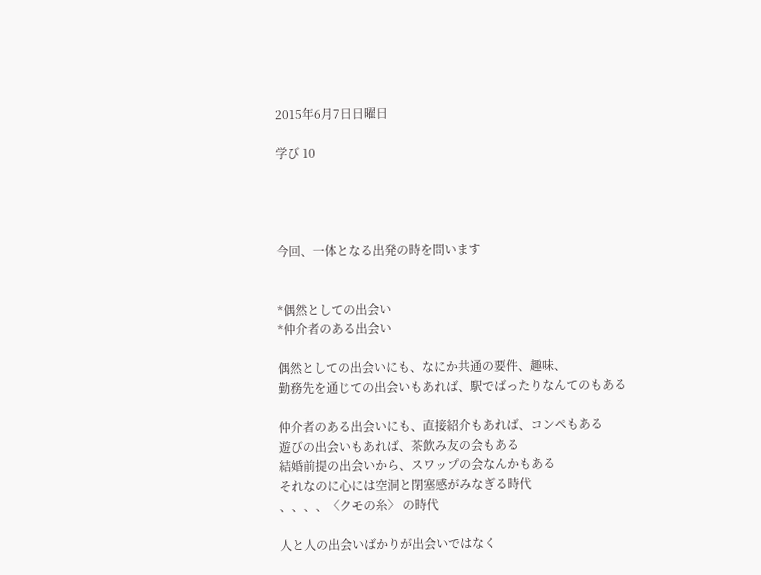2015年6月7日日曜日

学び 10




今回、一体となる出発の時を問います


*偶然としての出会い
*仲介者のある出会い

偶然としての出会いにも、なにか共通の要件、趣味、
勤務先を通じての出会いもあれば、駅でばったりなんてのもある

仲介者のある出会いにも、直接紹介もあれば、コンペもある
遊びの出会いもあれば、茶飲み友の会もある
結婚前提の出会いから、スワップの会なんかもある
それなのに心には空洞と閉塞感がみなぎる時代
、、、、〈クモの糸〉 の時代

人と人の出会いばかりが出会いではなく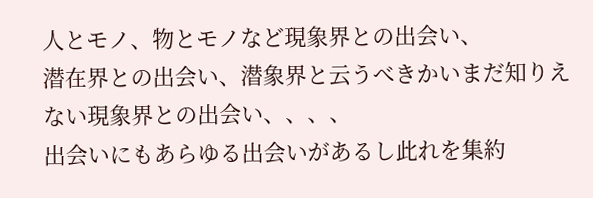人とモノ、物とモノなど現象界との出会い、
潜在界との出会い、潜象界と云うべきかいまだ知りえない現象界との出会い、、、、
出会いにもあらゆる出会いがあるし此れを集約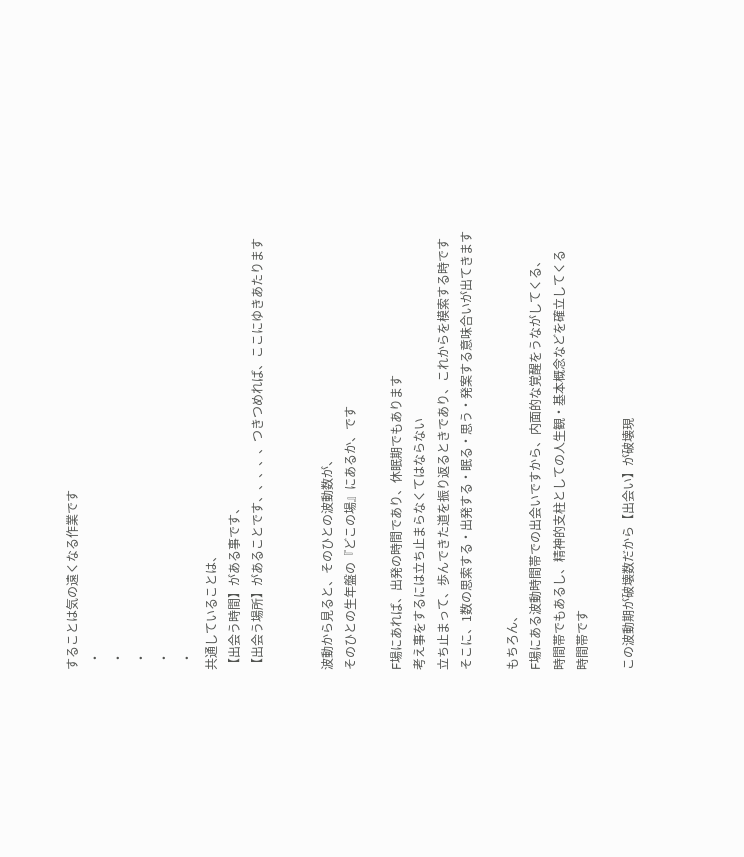することは気の遠くなる作業です
  ・
  ・
  ・
  ・
  ・
共通していることは、
【出会う時間】がある事です、
【出会う場所】があることです、、、、、つきつめれば、ここにゆきあたります


波動から見ると、そのひとの波動数が、
そのひとの生年盤の『どこの場』にあるか、です

F場にあれば、出発の時間であり、休眠期でもあります
考え事をするには立ち止まらなくてはならない
立ち止まって、歩んできた道を振り返るときであり、これからを模索する時です
そこに、1数の思索する・出発する・眠る・思う・発案する意味合いが出てきます

もちろん、
F場にある波動時間帯での出会いですから、内面的な覚醒をうながしてくる、
時間帯でもあるし、精神的支柱としての人生観・基本概念などを確立してくる
時間帯です

この波動期が破壊数だから【出会い】が破壊現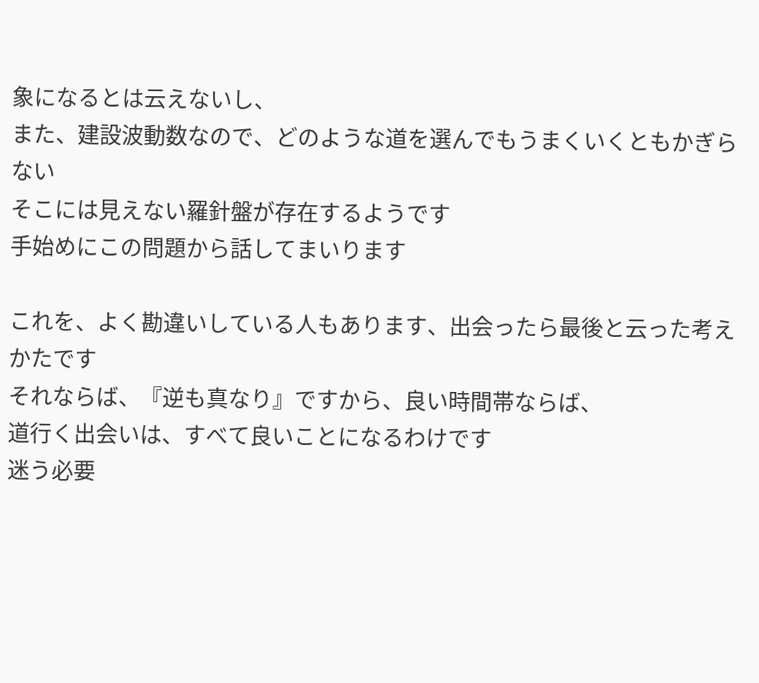象になるとは云えないし、
また、建設波動数なので、どのような道を選んでもうまくいくともかぎらない
そこには見えない羅針盤が存在するようです
手始めにこの問題から話してまいります

これを、よく勘違いしている人もあります、出会ったら最後と云った考えかたです
それならば、『逆も真なり』ですから、良い時間帯ならば、
道行く出会いは、すべて良いことになるわけです
迷う必要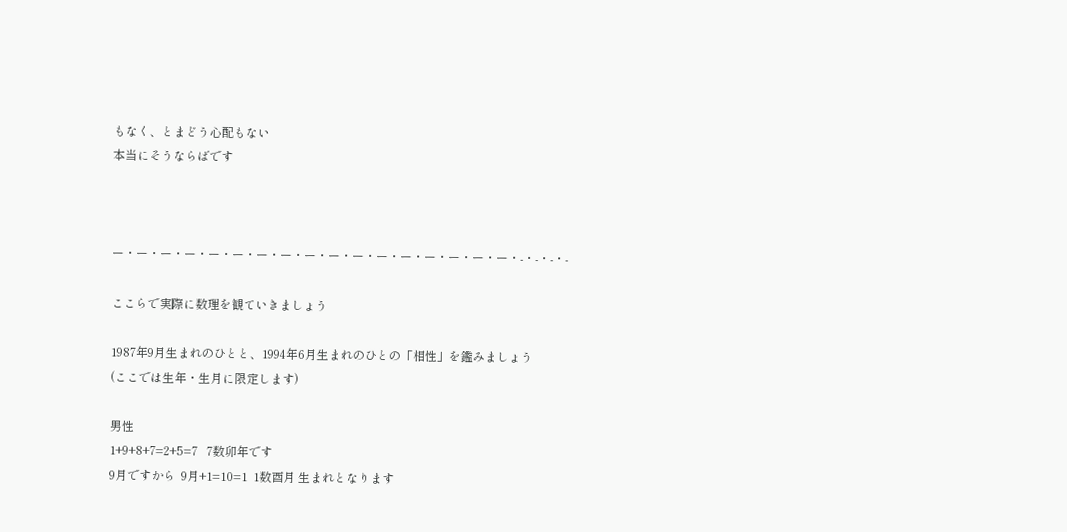もなく、とまどう心配もない
本当にそうならばです



ー・ー・ー・ー・ー・ー・ー・ー・ー・ー・ー・ー・ー・ー・ー・ー・ー・-・-・-・-

ここらで実際に数理を観ていきましょう

1987年9月生まれのひとと、1994年6月生まれのひとの「相性」を鑑みましょう
(ここでは生年・生月に限定します)

男性
1+9+8+7=2+5=7   7数卯年です
9月ですから  9月+1=10=1  1数酉月 生まれとなります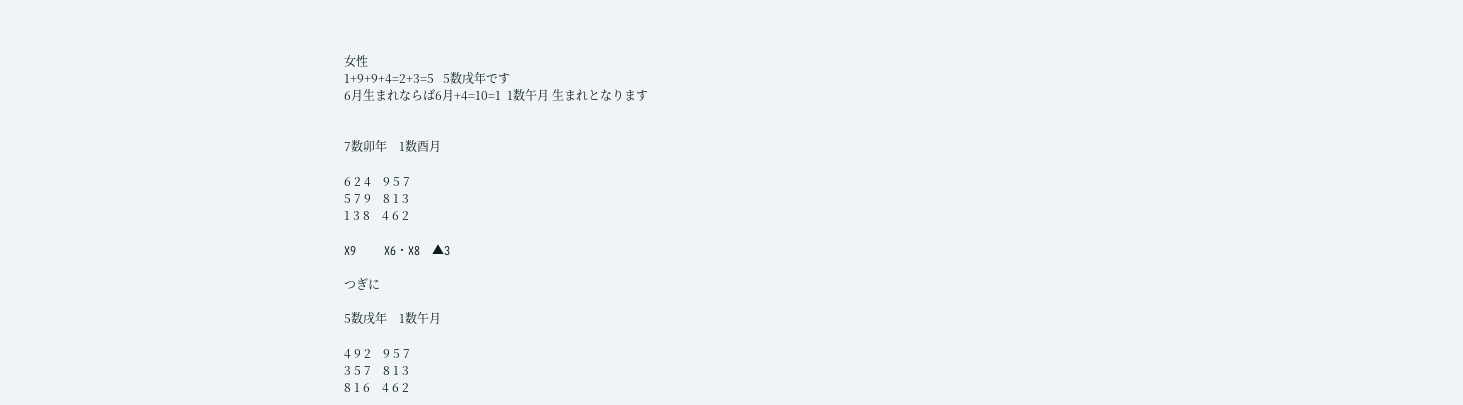女性
1+9+9+4=2+3=5   5数戌年です
6月生まれならば6月+4=10=1  1数午月 生まれとなります


7数卯年    1数酉月

6 2 4    9 5 7
5 7 9    8 1 3
1 3 8    4 6 2

X9       X6・X8   ▲3

つぎに

5数戌年    1数午月

4 9 2    9 5 7
3 5 7    8 1 3
8 1 6    4 6 2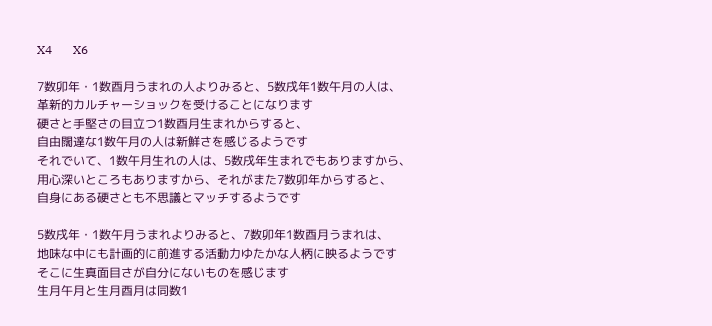X4       X6

7数卯年・1数酉月うまれの人よりみると、5数戌年1数午月の人は、
革新的カルチャーショックを受けることになります
硬さと手堅さの目立つ1数酉月生まれからすると、
自由闊達な1数午月の人は新鮮さを感じるようです
それでいて、1数午月生れの人は、5数戌年生まれでもありますから、
用心深いところもありますから、それがまた7数卯年からすると、
自身にある硬さとも不思議とマッチするようです

5数戌年・1数午月うまれよりみると、7数卯年1数酉月うまれは、
地味な中にも計画的に前進する活動力ゆたかな人柄に映るようです
そこに生真面目さが自分にないものを感じます
生月午月と生月酉月は同数1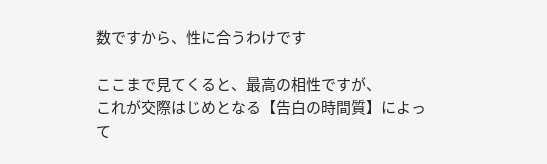数ですから、性に合うわけです

ここまで見てくると、最高の相性ですが、
これが交際はじめとなる【告白の時間質】によって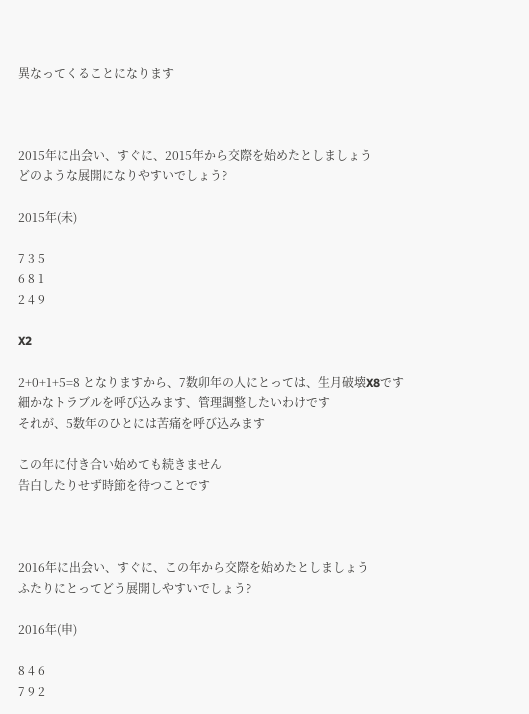異なってくることになります



2015年に出会い、すぐに、2015年から交際を始めたとしましょう
どのような展開になりやすいでしょう?

2015年(未)

7 3 5
6 8 1
2 4 9

X2

2+0+1+5=8 となりますから、7数卯年の人にとっては、生月破壊X8です
細かなトラブルを呼び込みます、管理調整したいわけです
それが、5数年のひとには苦痛を呼び込みます

この年に付き合い始めても続きません
告白したりせず時節を待つことです



2016年に出会い、すぐに、この年から交際を始めたとしましょう
ふたりにとってどう展開しやすいでしょう?

2016年(申)

8 4 6
7 9 2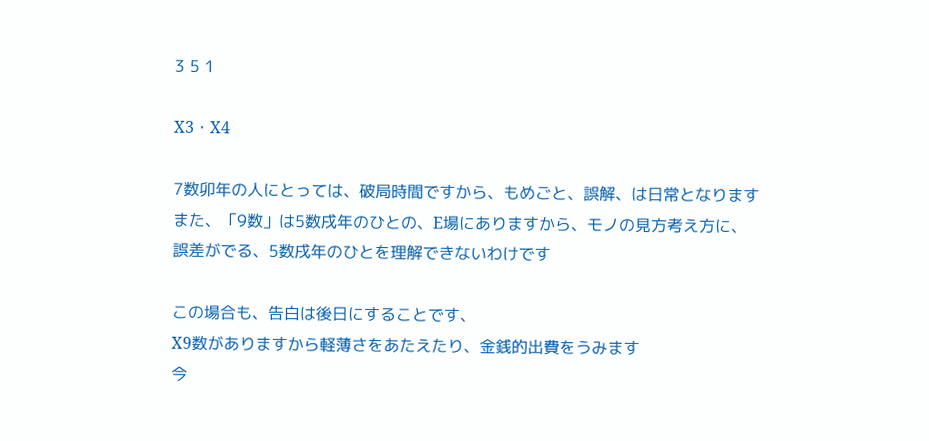3 5 1

X3・X4

7数卯年の人にとっては、破局時間ですから、もめごと、誤解、は日常となります
また、「9数」は5数戌年のひとの、E場にありますから、モノの見方考え方に、
誤差がでる、5数戌年のひとを理解できないわけです

この場合も、告白は後日にすることです、
X9数がありますから軽薄さをあたえたり、金銭的出費をうみます
今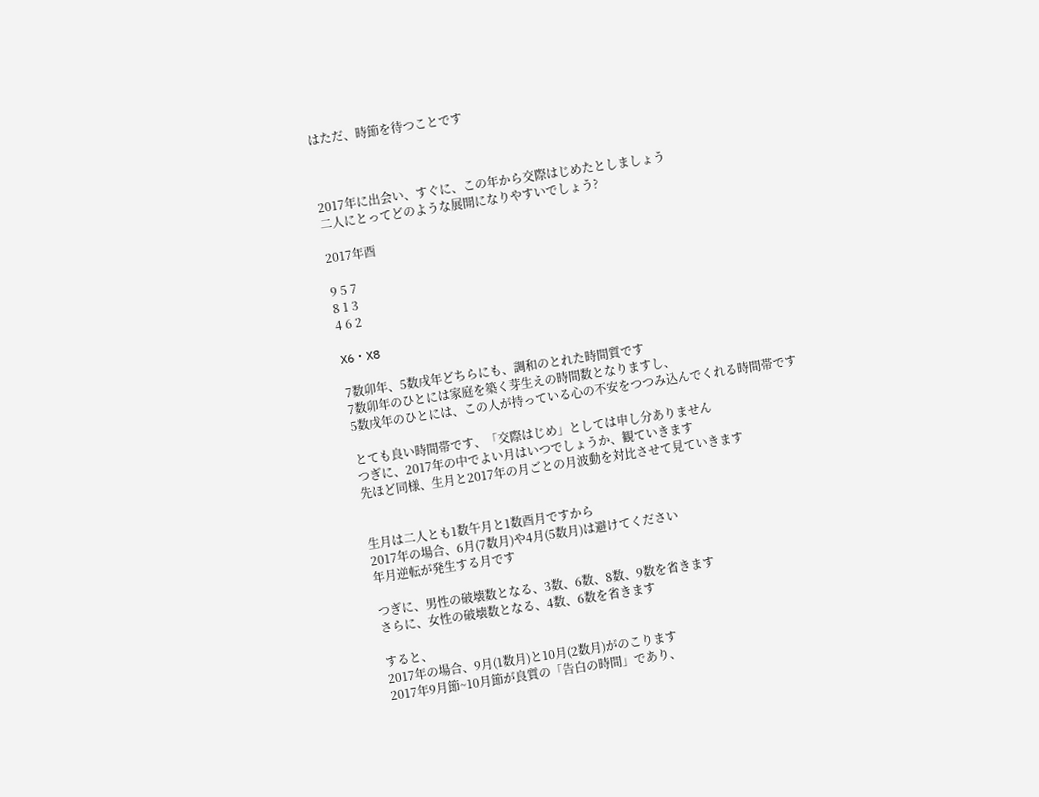はただ、時節を待つことです



2017年に出会い、すぐに、この年から交際はじめたとしましょう
二人にとってどのような展開になりやすいでしょう?

2017年酉

9 5 7
8 1 3
4 6 2

X6・X8

7数卯年、5数戌年どちらにも、調和のとれた時間質です
7数卯年のひとには家庭を築く芽生えの時間数となりますし、
5数戌年のひとには、この人が持っている心の不安をつつみ込んでくれる時間帯です

とても良い時間帯です、「交際はじめ」としては申し分ありません
つぎに、2017年の中でよい月はいつでしょうか、観ていきます
先ほど同様、生月と2017年の月ごとの月波動を対比させて見ていきます


生月は二人とも1数午月と1数酉月ですから
2017年の場合、6月(7数月)や4月(5数月)は避けてください
年月逆転が発生する月です

つぎに、男性の破壊数となる、3数、6数、8数、9数を省きます
さらに、女性の破壊数となる、4数、6数を省きます

すると、
2017年の場合、9月(1数月)と10月(2数月)がのこります
2017年9月節~10月節が良質の「告白の時間」であり、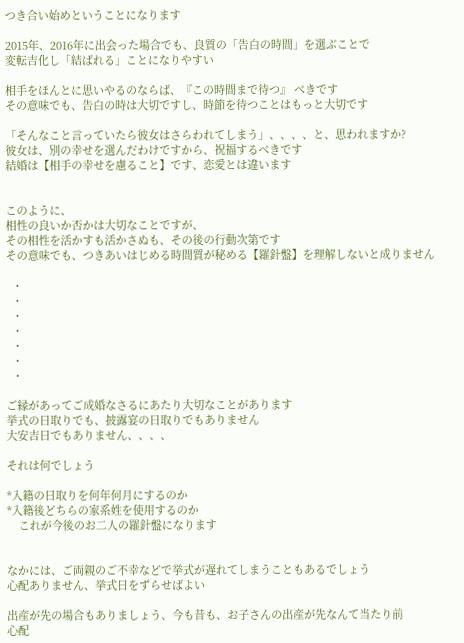つき合い始めということになります

2015年、2016年に出会った場合でも、良質の「告白の時間」を選ぶことで
変転吉化し「結ばれる」ことになりやすい

相手をほんとに思いやるのならば、『この時間まで待つ』 べきです
その意味でも、告白の時は大切ですし、時節を待つことはもっと大切です

「そんなこと言っていたら彼女はさらわれてしまう」、、、、と、思われますか?
彼女は、別の幸せを選んだわけですから、祝福するべきです
結婚は【相手の幸せを慮ること】です、恋愛とは違います


このように、
相性の良いか否かは大切なことですが、
その相性を活かすも活かさぬも、その後の行動次第です
その意味でも、つきあいはじめる時間質が秘める【羅針盤】を理解しないと成りません

  ・
  ・
  ・
  ・
  ・
  ・
  ・

ご縁があってご成婚なさるにあたり大切なことがあります
挙式の日取りでも、披露宴の日取りでもありません
大安吉日でもありません、、、、

それは何でしょう

*入籍の日取りを何年何月にするのか
*入籍後どちらの家系姓を使用するのか
    これが今後のお二人の羅針盤になります


なかには、ご両親のご不幸などで挙式が遅れてしまうこともあるでしょう
心配ありません、挙式日をずらせばよい

出産が先の場合もありましょう、今も昔も、お子さんの出産が先なんて当たり前
心配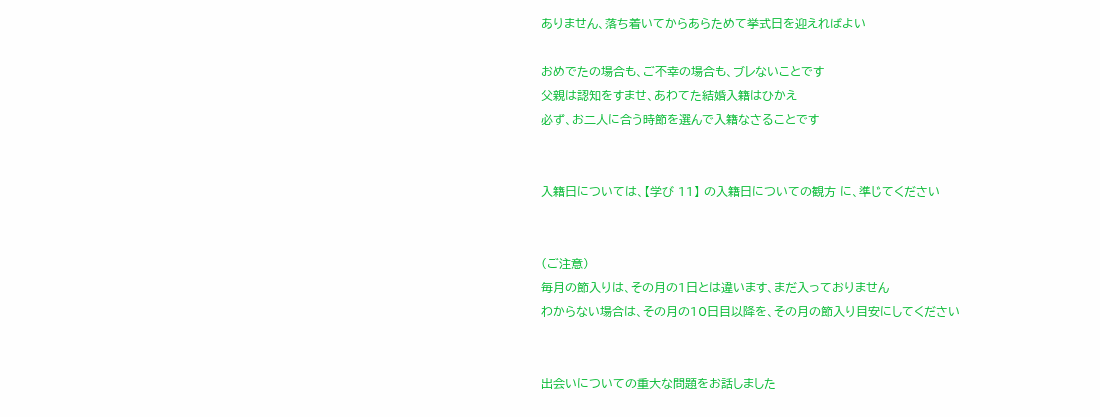ありません、落ち着いてからあらためて挙式日を迎えればよい

おめでたの場合も、ご不幸の場合も、ブレないことです
父親は認知をすませ、あわてた結婚入籍はひかえ
必ず、お二人に合う時節を選んで入籍なさることです


入籍日については、【学び 11】 の入籍日についての観方 に、準じてください


(ご注意)
毎月の節入りは、その月の1日とは違います、まだ入っておりません
わからない場合は、その月の10日目以降を、その月の節入り目安にしてください


出会いについての重大な問題をお話しました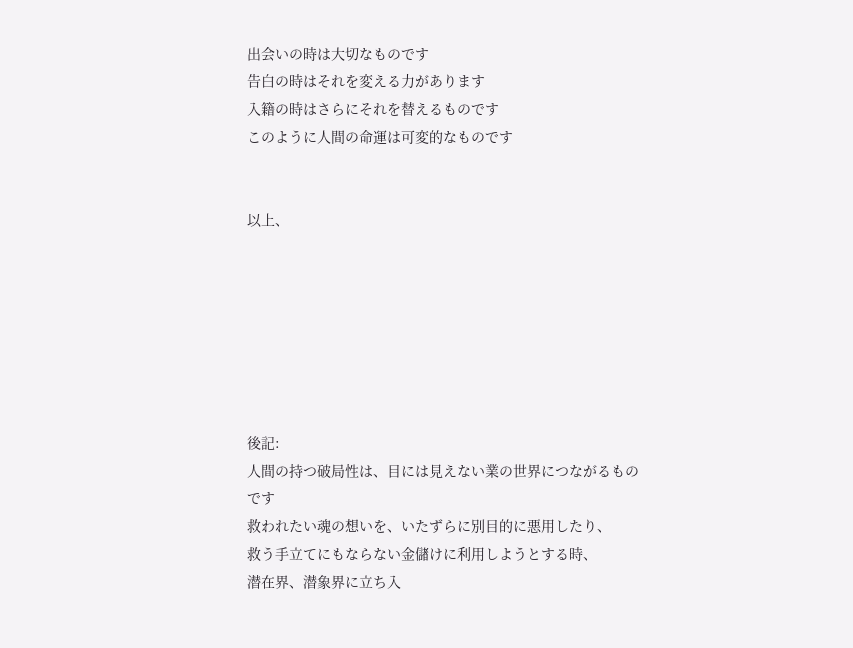出会いの時は大切なものです
告白の時はそれを変える力があります
入籍の時はさらにそれを替えるものです
このように人間の命運は可変的なものです


以上、







後記:
人間の持つ破局性は、目には見えない業の世界につながるものです
救われたい魂の想いを、いたずらに別目的に悪用したり、
救う手立てにもならない金儲けに利用しようとする時、
潜在界、潜象界に立ち入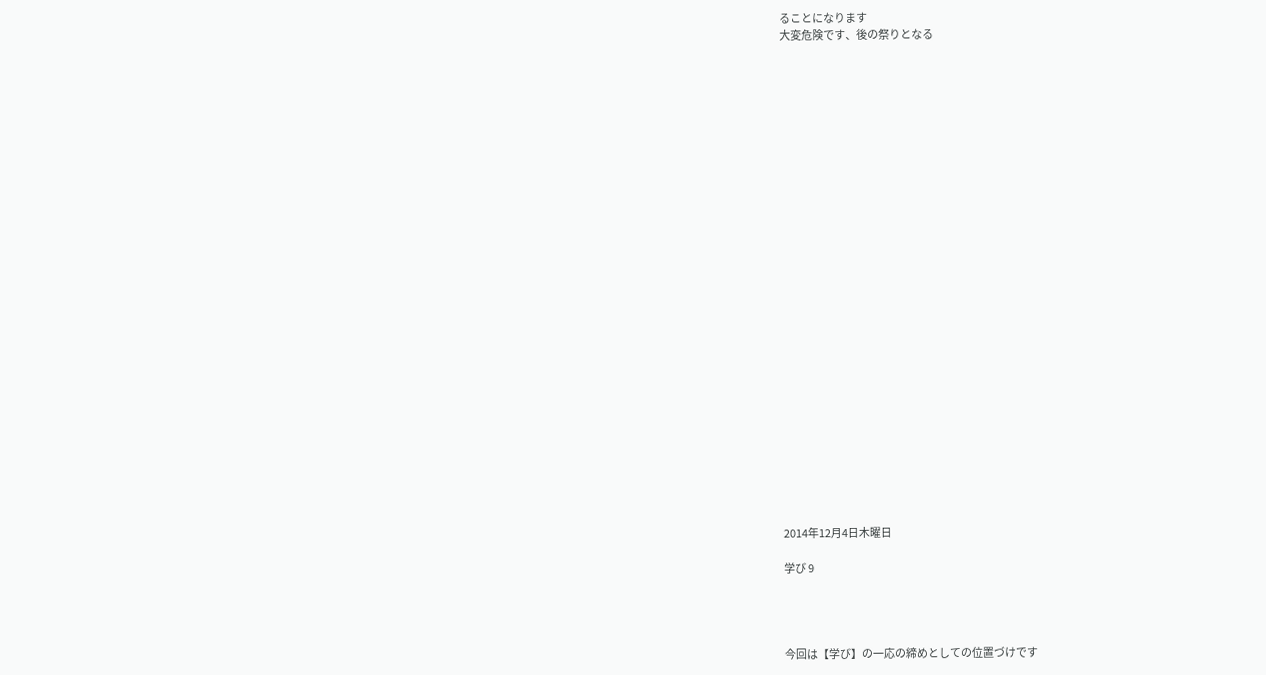ることになります
大変危険です、後の祭りとなる




























2014年12月4日木曜日

学び 9




今回は【学び】の一応の締めとしての位置づけです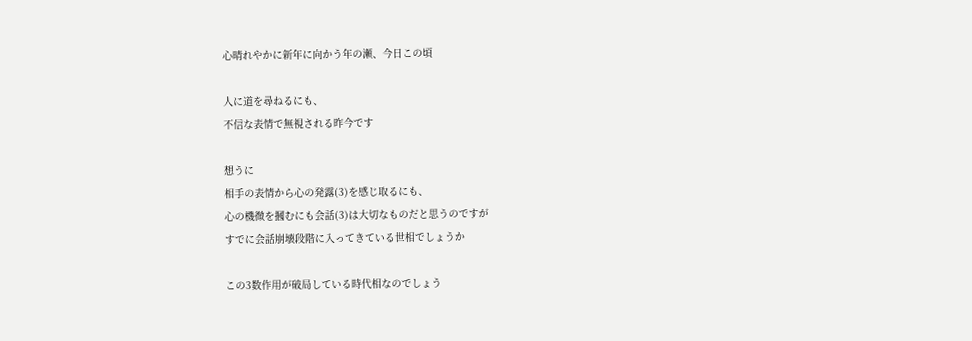心晴れやかに新年に向かう年の瀬、今日この頃

人に道を尋ねるにも、
不信な表情で無視される昨今です

想うに
相手の表情から心の発露(3)を感じ取るにも、
心の機微を摑むにも会話(3)は大切なものだと思うのですが
すでに会話崩壊段階に入ってきている世相でしょうか

この3数作用が破局している時代相なのでしょう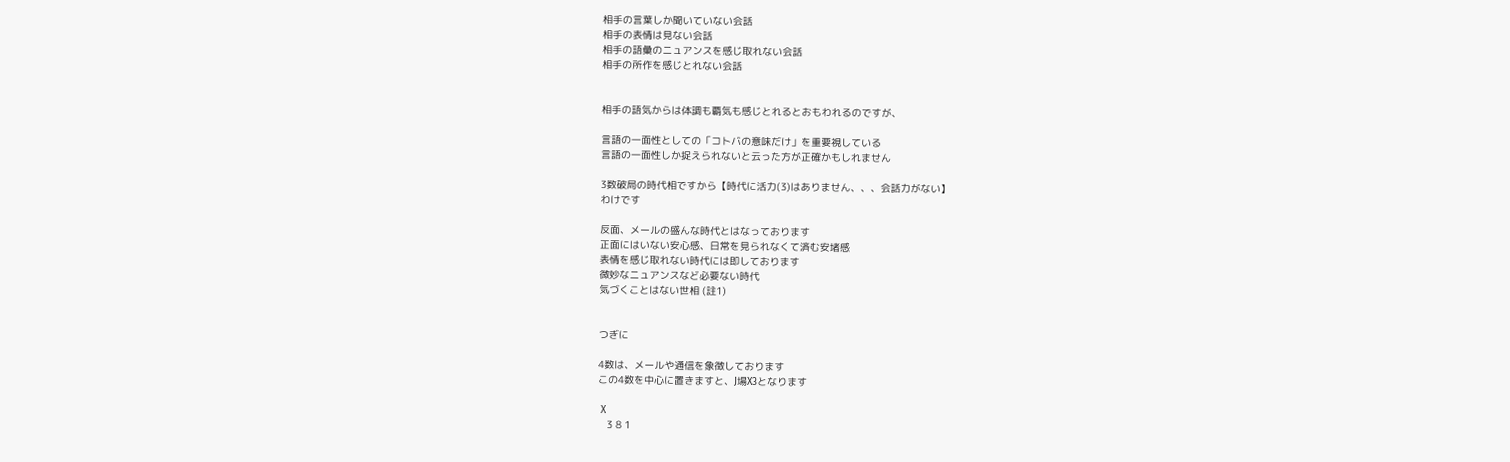相手の言葉しか聞いていない会話
相手の表情は見ない会話
相手の語彙のニュアンスを感じ取れない会話
相手の所作を感じとれない会話


相手の語気からは体調も覇気も感じとれるとおもわれるのですが、

言語の一面性としての「コトバの意味だけ」を重要視している
言語の一面性しか捉えられないと云った方が正確かもしれません

3数破局の時代相ですから【時代に活力(3)はありません、、、会話力がない】
わけです

反面、メールの盛んな時代とはなっております
正面にはいない安心感、日常を見られなくて済む安堵感
表情を感じ取れない時代には即しております
微妙なニュアンスなど必要ない時代
気づくことはない世相 (註1)


つぎに

4数は、メールや通信を象徴しております
この4数を中心に置きますと、J場X3となります

 X
   3 8 1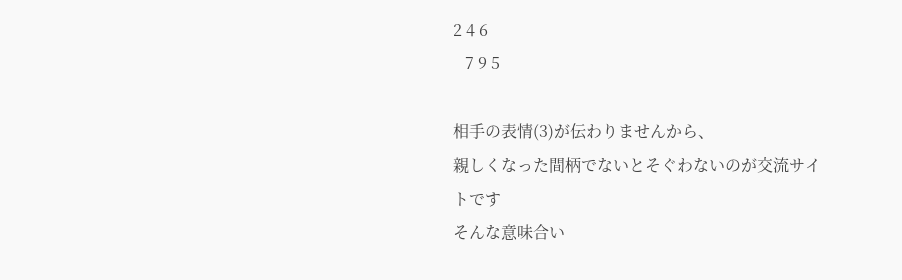2 4 6
   7 9 5

相手の表情(3)が伝わりませんから、
親しくなった間柄でないとそぐわないのが交流サイトです
そんな意味合い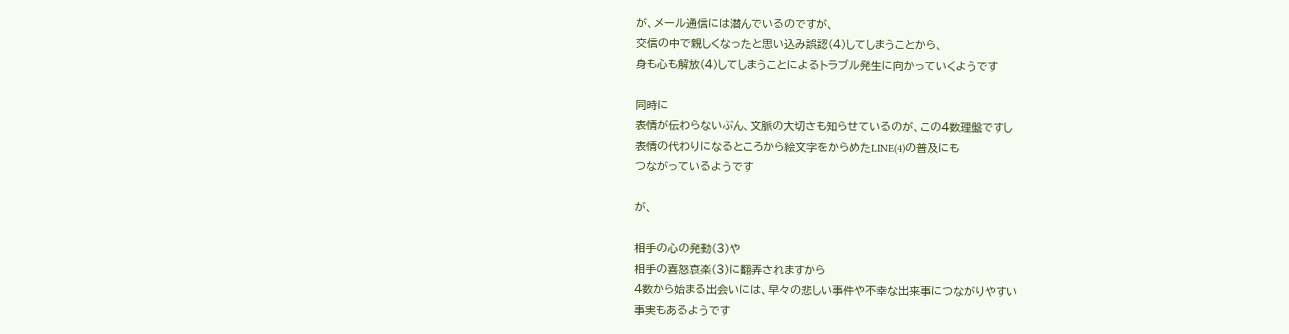が、メール通信には潜んでいるのですが、
交信の中で親しくなったと思い込み誤認(4)してしまうことから、
身も心も解放(4)してしまうことによるトラブル発生に向かっていくようです

同時に
表情が伝わらないぶん、文脈の大切さも知らせているのが、この4数理盤ですし
表情の代わりになるところから絵文字をからめたLINE(4)の普及にも
つながっているようです

が、

相手の心の発動(3)や
相手の喜怒哀楽(3)に翻弄されますから
4数から始まる出会いには、早々の悲しい事件や不幸な出来事につながりやすい
事実もあるようです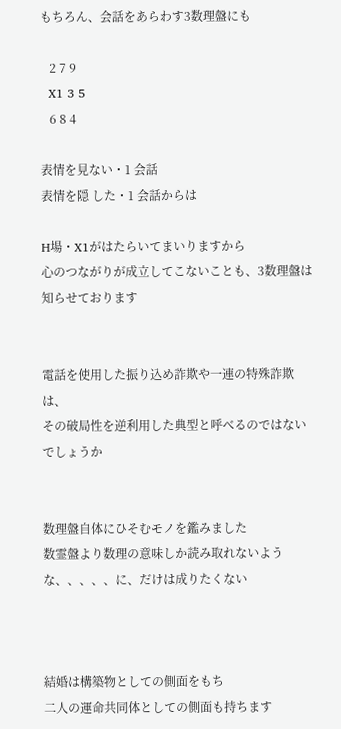もちろん、会話をあらわす3数理盤にも

   2 7 9
  X1 3 5
   6 8 4

表情を見ない・1 会話
表情を隠 した・1 会話からは

H場・X1がはたらいてまいりますから
心のつながりが成立してこないことも、3数理盤は知らせております


電話を使用した振り込め詐欺や一連の特殊詐欺は、
その破局性を逆利用した典型と呼べるのではないでしょうか


数理盤自体にひそむモノを鑑みました
数霊盤より数理の意味しか読み取れないような、、、、、に、だけは成りたくない



結婚は構築物としての側面をもち
二人の運命共同体としての側面も持ちます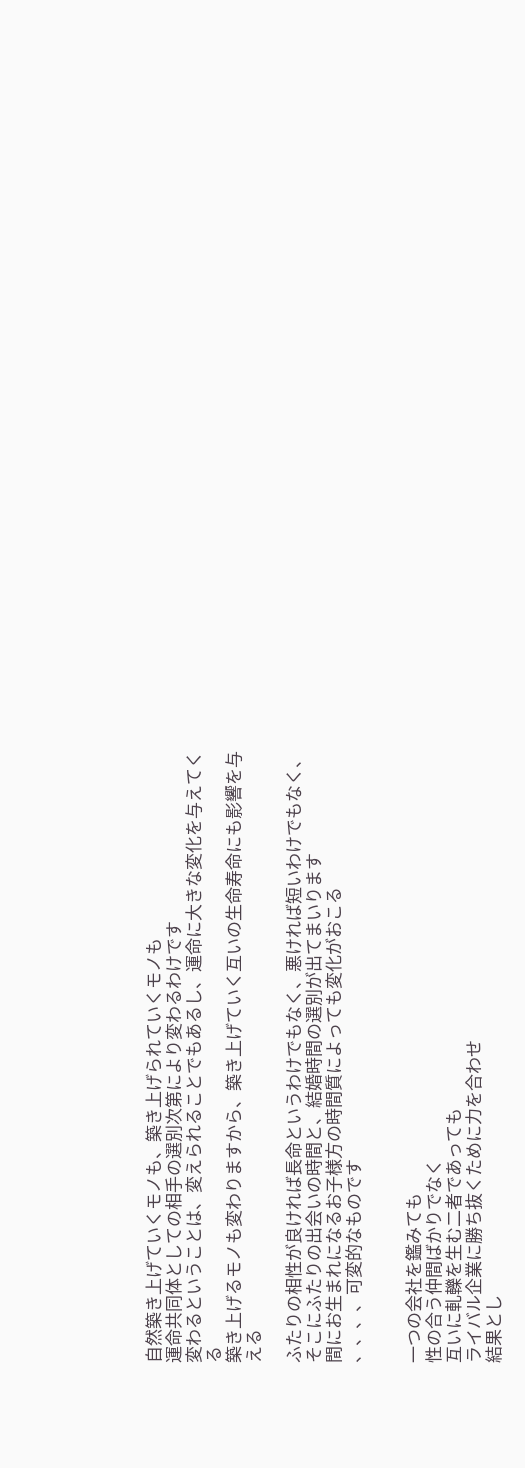自然築き上げていくモノも、築き上げられていくモノも
運命共同体としての相手の選別次第により変わるわけです
変わるということは、変えられることでもあるし、運命に大きな変化を与えてくる
築き上げるモノも変わりますから、築き上げていく互いの生命寿命にも影響を与える

ふたりの相性が良ければ長命というわけでもなく、悪ければ短いわけでもなく、
そこにふたりの出会いの時間と、結婚時間の選別が出てまいります
間にお生まれになるお子様方の時間質によっても変化がおこる
、、、、可変的なものです


一つの会社を鑑みても
性の合う仲間ばかりでなく
互いに軋轢を生む二者であっても
ライバル企業に勝ち抜くために力を合わせ
結果とし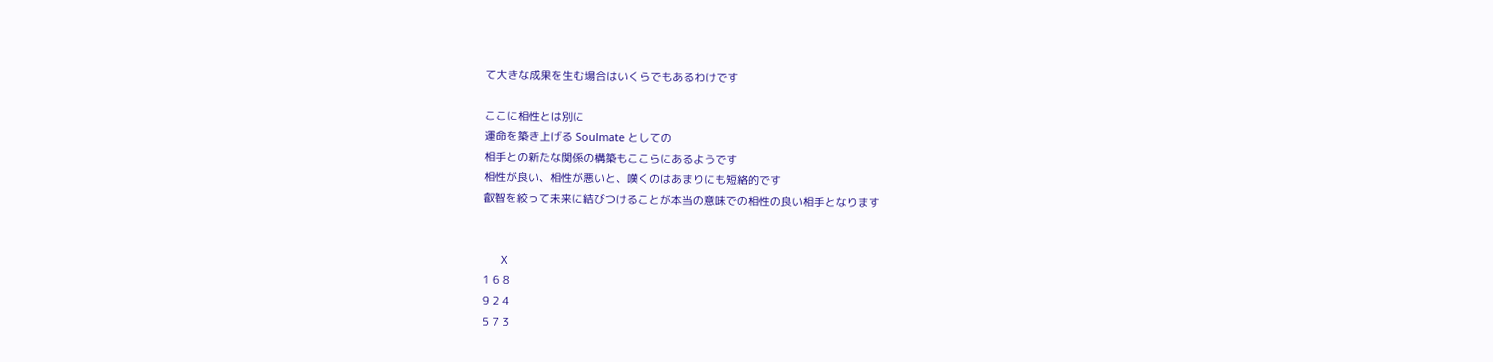て大きな成果を生む場合はいくらでもあるわけです

ここに相性とは別に
運命を築き上げる Soulmate としての
相手との新たな関係の構築もここらにあるようです
相性が良い、相性が悪いと、嘆くのはあまりにも短絡的です
叡智を絞って未来に結びつけることが本当の意味での相性の良い相手となります


      X
1 6 8
9 2 4
5 7 3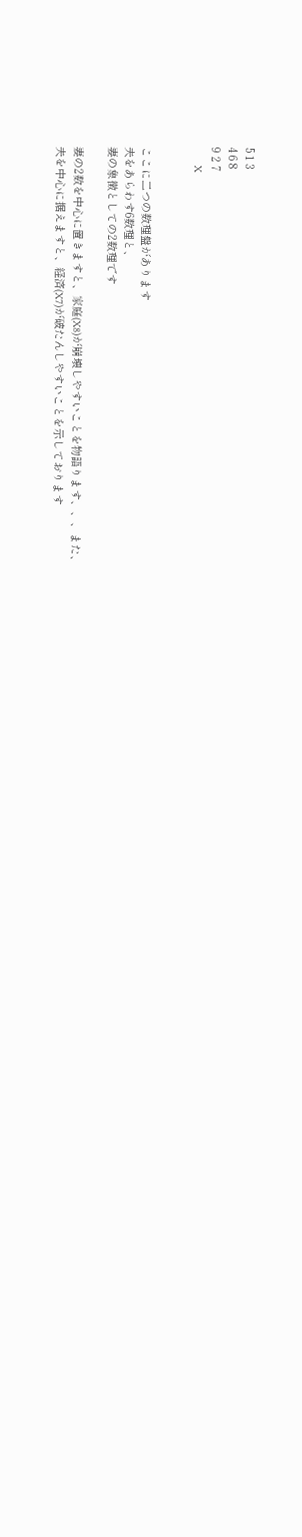5 1 3
4 6 8
9 2 7
      X


ここに二つの数理盤があります
夫をあらわす6数理と、
妻の象徴としての2数理です

妻の2数を中心に置きますと、家庭(X8)が崩壊しやすいことを物語ります、、、また、
夫を中心に据えますと、経済(X7)が破たんしやすいことを示しております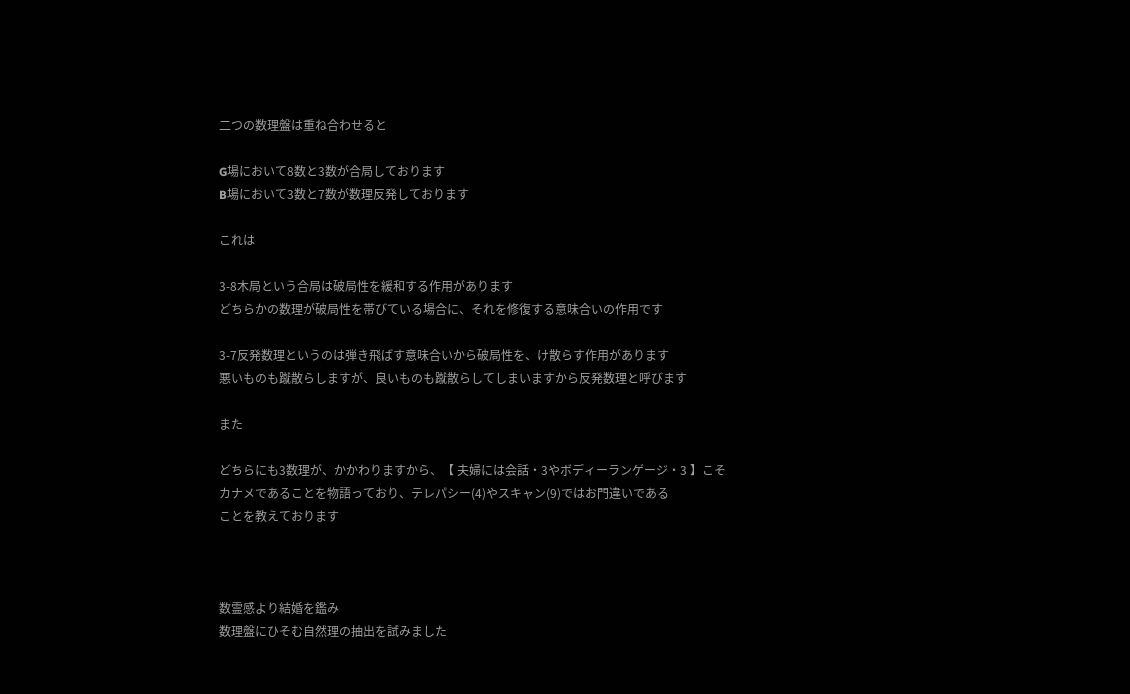二つの数理盤は重ね合わせると

G場において8数と3数が合局しております
B場において3数と7数が数理反発しております

これは

3-8木局という合局は破局性を緩和する作用があります
どちらかの数理が破局性を帯びている場合に、それを修復する意味合いの作用です

3-7反発数理というのは弾き飛ばす意味合いから破局性を、け散らす作用があります
悪いものも蹴散らしますが、良いものも蹴散らしてしまいますから反発数理と呼びます

また

どちらにも3数理が、かかわりますから、【 夫婦には会話・3やボディーランゲージ・3 】こそ
カナメであることを物語っており、テレパシー(4)やスキャン(9)ではお門違いである
ことを教えております



数霊感より結婚を鑑み
数理盤にひそむ自然理の抽出を試みました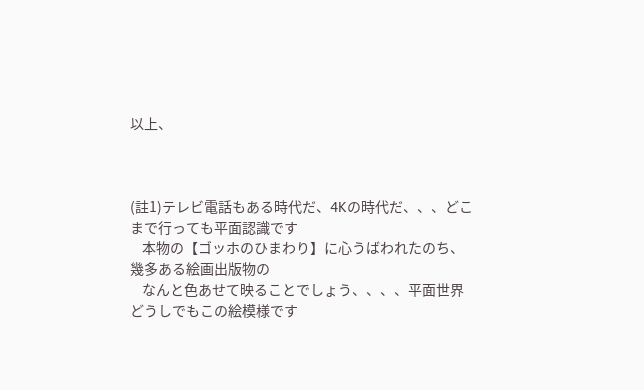以上、



(註1)テレビ電話もある時代だ、4Kの時代だ、、、どこまで行っても平面認識です
    本物の【ゴッホのひまわり】に心うばわれたのち、幾多ある絵画出版物の
    なんと色あせて映ることでしょう、、、、平面世界どうしでもこの絵模様です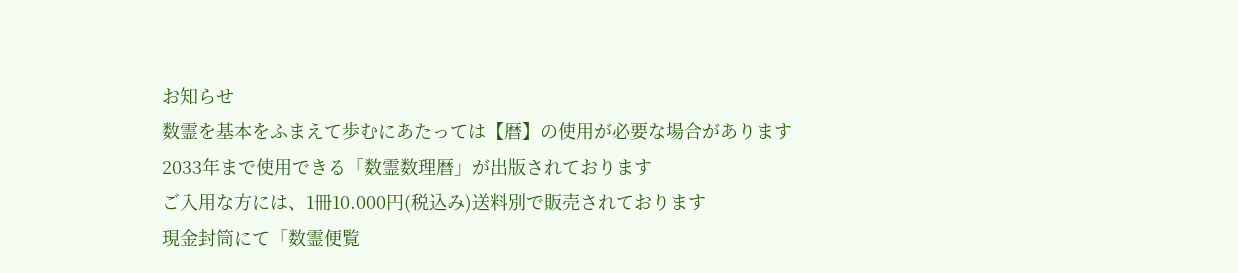お知らせ
数霊を基本をふまえて歩むにあたっては【暦】の使用が必要な場合があります
2033年まで使用できる「数霊数理暦」が出版されております
ご入用な方には、1冊10.000円(税込み)送料別で販売されております
現金封筒にて「数霊便覧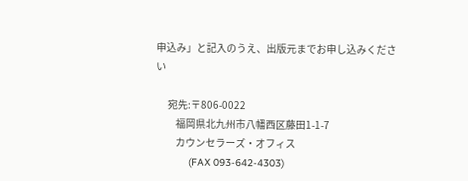申込み」と記入のうえ、出版元までお申し込みください

      宛先:〒806-0022
          福岡県北九州市八幡西区藤田1-1-7
          カウンセラーズ・オフィス
           (FAX 093-642-4303)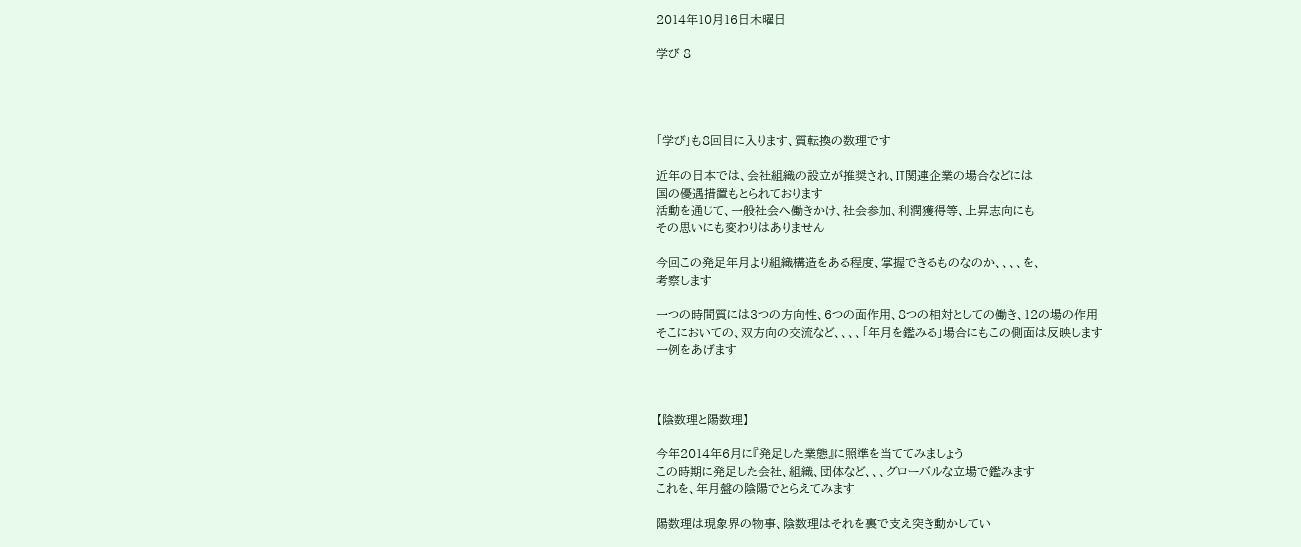2014年10月16日木曜日

学び 8




「学び」も8回目に入ります、質転換の数理です

近年の日本では、会社組織の設立が推奨され、IT関連企業の場合などには
国の優遇措置もとられております
活動を通じて、一般社会へ働きかけ、社会参加、利潤獲得等、上昇志向にも
その思いにも変わりはありません

今回この発足年月より組織構造をある程度、掌握できるものなのか、、、、を、
考察します

一つの時間質には3つの方向性、6つの面作用、8つの相対としての働き、12の場の作用
そこにおいての、双方向の交流など、、、、「年月を鑑みる」場合にもこの側面は反映します
一例をあげます



【陰数理と陽数理】

今年2014年6月に『発足した業態』に照準を当ててみましょう
この時期に発足した会社、組織、団体など、、、グローバルな立場で鑑みます
これを、年月盤の陰陽でとらえてみます

陽数理は現象界の物事、陰数理はそれを裏で支え突き動かしてい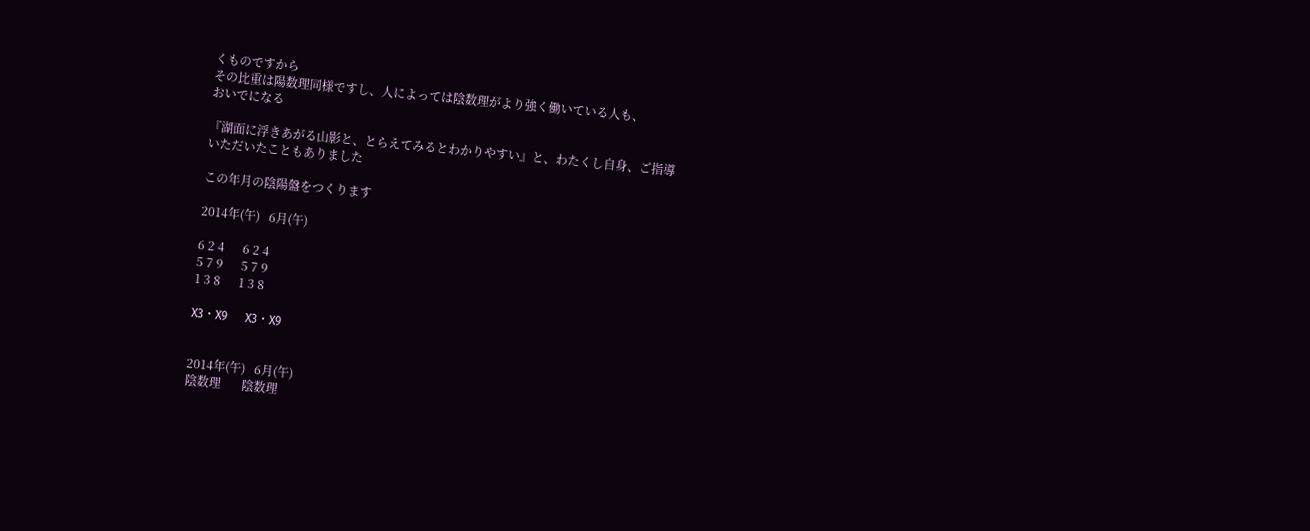くものですから
その比重は陽数理同様ですし、人によっては陰数理がより強く働いている人も、
おいでになる

『湖面に浮きあがる山影と、とらえてみるとわかりやすい』と、わたくし自身、ご指導
いただいたこともありました

この年月の陰陽盤をつくります

2014年(午)   6月(午)

6 2 4      6 2 4
5 7 9      5 7 9
1 3 8      1 3 8

X3・X9      X3・X9


2014年(午)   6月(午)
陰数理       陰数理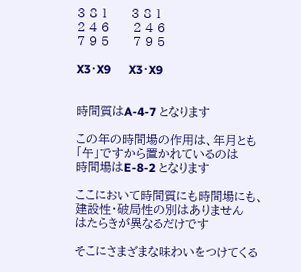3 8 1      3 8 1
2 4 6      2 4 6
7 9 5      7 9 5

X3・X9      X3・X9


時間質はA-4-7 となります

この年の時間場の作用は、年月とも「午」ですから置かれているのは
時間場はE-8-2 となります

ここにおいて時間質にも時間場にも、建設性・破局性の別はありません
はたらきが異なるだけです

そこにさまざまな味わいをつけてくる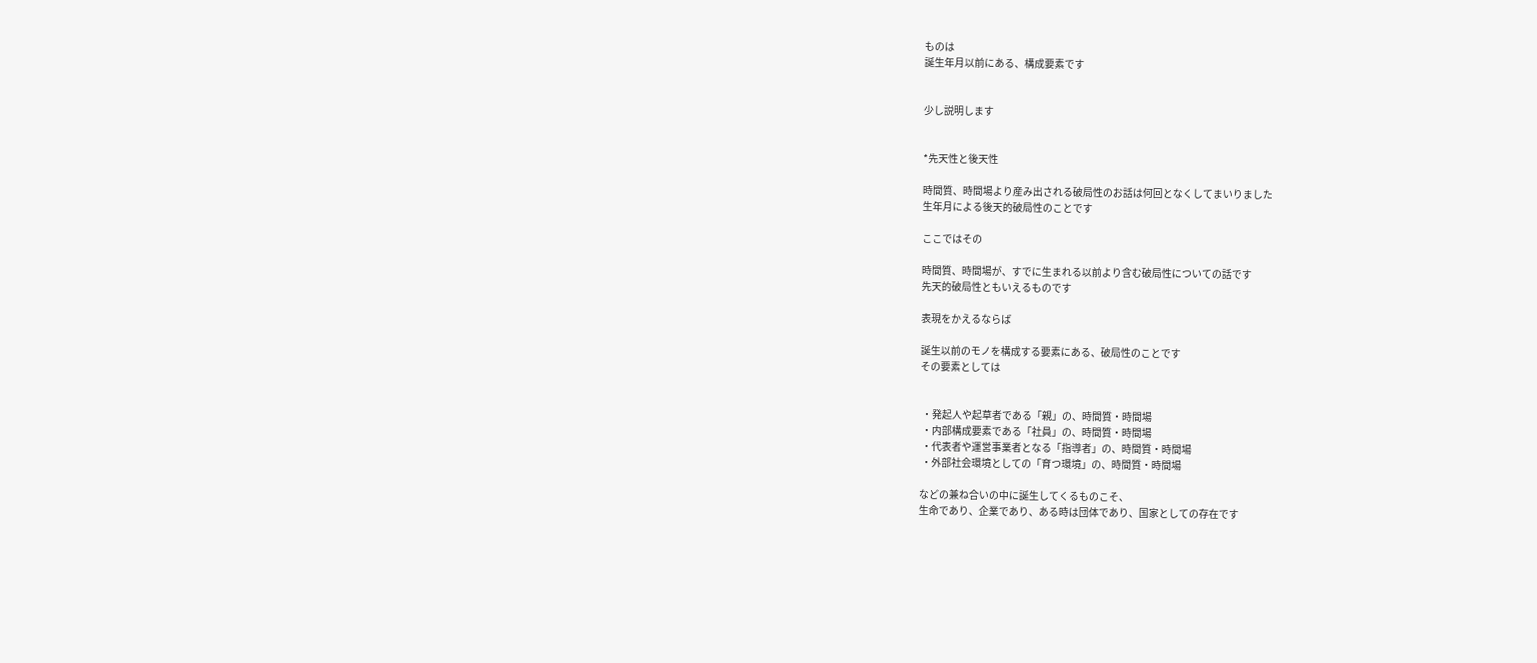ものは
誕生年月以前にある、構成要素です


少し説明します


*先天性と後天性

時間質、時間場より産み出される破局性のお話は何回となくしてまいりました
生年月による後天的破局性のことです

ここではその

時間質、時間場が、すでに生まれる以前より含む破局性についての話です
先天的破局性ともいえるものです

表現をかえるならば

誕生以前のモノを構成する要素にある、破局性のことです
その要素としては


 ・発起人や起草者である「親」の、時間質・時間場
 ・内部構成要素である「社員」の、時間質・時間場
 ・代表者や運営事業者となる「指導者」の、時間質・時間場
 ・外部社会環境としての「育つ環境」の、時間質・時間場

などの兼ね合いの中に誕生してくるものこそ、
生命であり、企業であり、ある時は団体であり、国家としての存在です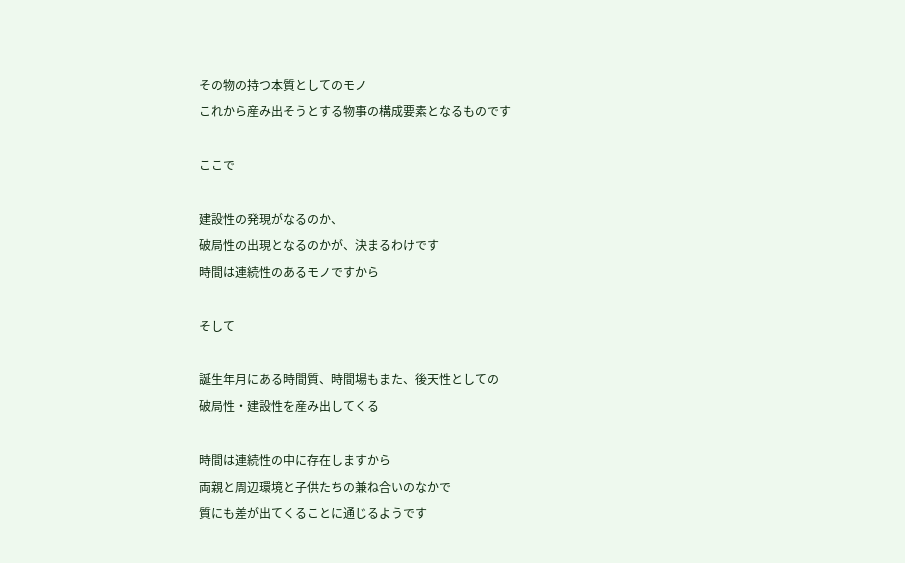その物の持つ本質としてのモノ
これから産み出そうとする物事の構成要素となるものです

ここで

建設性の発現がなるのか、
破局性の出現となるのかが、決まるわけです
時間は連続性のあるモノですから

そして

誕生年月にある時間質、時間場もまた、後天性としての
破局性・建設性を産み出してくる

時間は連続性の中に存在しますから
両親と周辺環境と子供たちの兼ね合いのなかで
質にも差が出てくることに通じるようです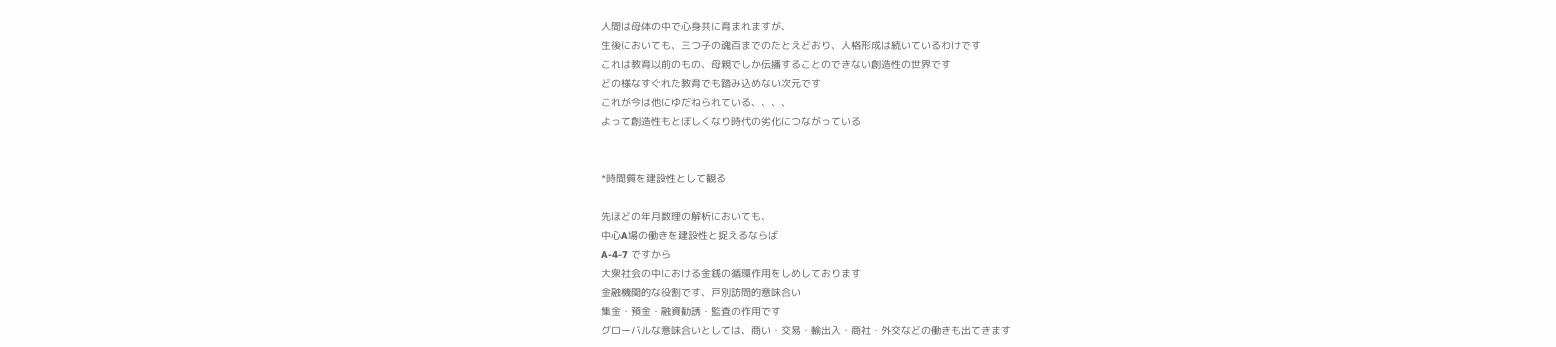人間は母体の中で心身共に育まれますが、
生後においても、三つ子の魂百までのたとえどおり、人格形成は続いているわけです
これは教育以前のもの、母親でしか伝播することのできない創造性の世界です
どの様なすぐれた教育でも踏み込めない次元です
これが今は他にゆだねられている、、、、
よって創造性もとぼしくなり時代の劣化につながっている


*時間質を建設性として観る

先ほどの年月数理の解析においても、
中心A場の働きを建設性と捉えるならば
A-4-7 ですから
大衆社会の中における金銭の循環作用をしめしております
金融機関的な役割です、戸別訪問的意味合い
集金・預金・融資勧誘・監査の作用です
グローバルな意味合いとしては、商い・交易・輸出入・商社・外交などの働きも出てきます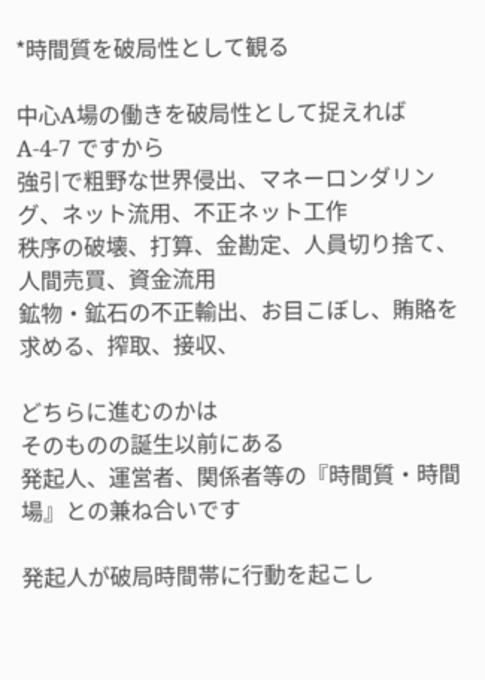*時間質を破局性として観る

中心A場の働きを破局性として捉えれば
A-4-7 ですから
強引で粗野な世界侵出、マネーロンダリング、ネット流用、不正ネット工作
秩序の破壊、打算、金勘定、人員切り捨て、人間売買、資金流用
鉱物・鉱石の不正輸出、お目こぼし、賄賂を求める、搾取、接収、

どちらに進むのかは
そのものの誕生以前にある
発起人、運営者、関係者等の『時間質・時間場』との兼ね合いです

発起人が破局時間帯に行動を起こし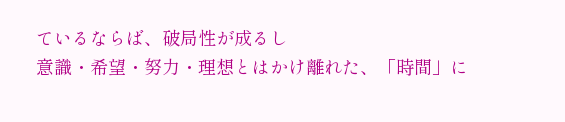ているならば、破局性が成るし
意識・希望・努力・理想とはかけ離れた、「時間」に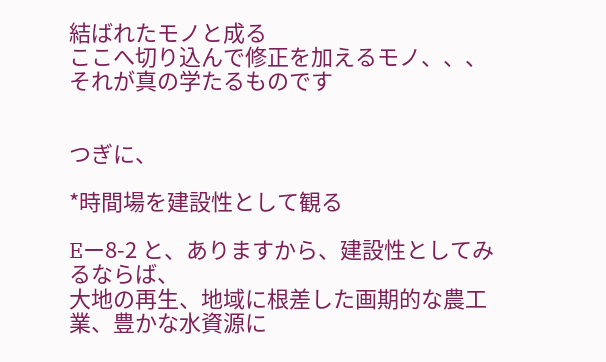結ばれたモノと成る
ここへ切り込んで修正を加えるモノ、、、それが真の学たるものです


つぎに、

*時間場を建設性として観る

Eー8-2 と、ありますから、建設性としてみるならば、
大地の再生、地域に根差した画期的な農工業、豊かな水資源に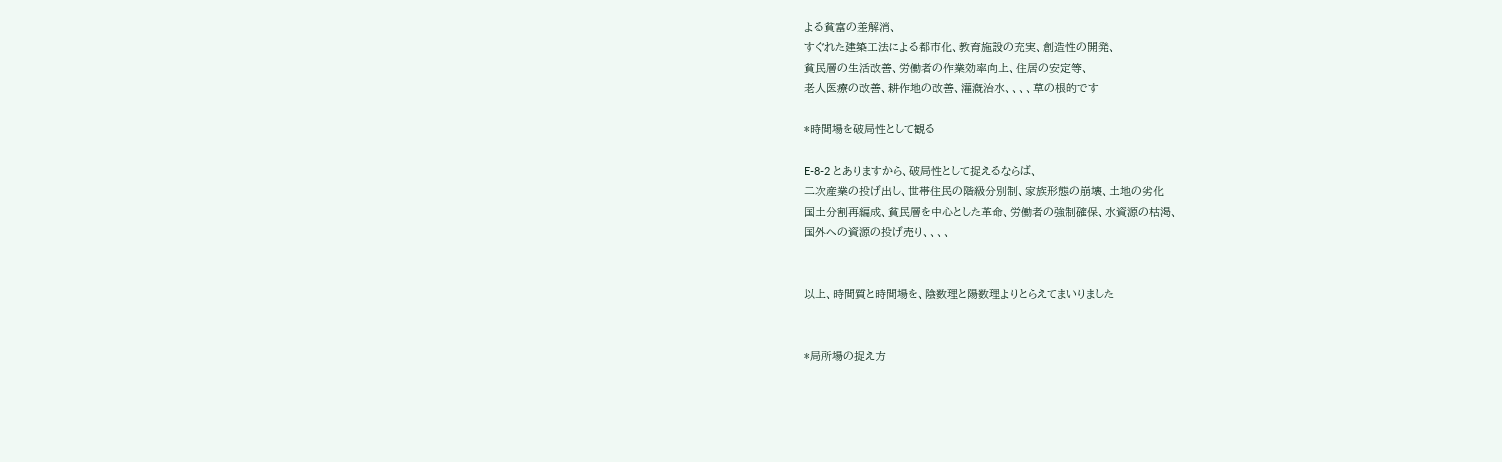よる貧富の差解消、
すぐれた建築工法による都市化、教育施設の充実、創造性の開発、
貧民層の生活改善、労働者の作業効率向上、住居の安定等、
老人医療の改善、耕作地の改善、灌漑治水、、、、草の根的です

*時間場を破局性として観る

E-8-2 とありますから、破局性として捉えるならば、
二次産業の投げ出し、世帯住民の階級分別制、家族形態の崩壊、土地の劣化
国土分割再編成、貧民層を中心とした革命、労働者の強制確保、水資源の枯渇、
国外への資源の投げ売り、、、、


以上、時間質と時間場を、陰数理と陽数理よりとらえてまいりました


*局所場の捉え方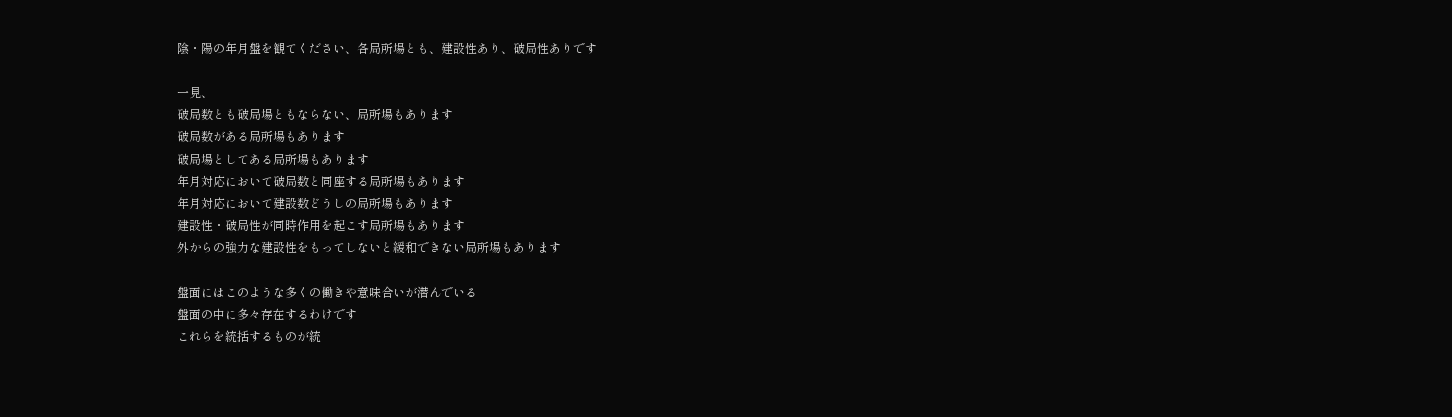陰・陽の年月盤を観てください、各局所場とも、建設性あり、破局性ありです

一見、
破局数とも破局場ともならない、局所場もあります
破局数がある局所場もあります
破局場としてある局所場もあります
年月対応において破局数と同座する局所場もあります
年月対応において建設数どうしの局所場もあります
建設性・破局性が同時作用を起こす局所場もあります
外からの強力な建設性をもってしないと緩和できない局所場もあります

盤面にはこのような多くの働きや意味合いが潜んでいる
盤面の中に多々存在するわけです
これらを統括するものが統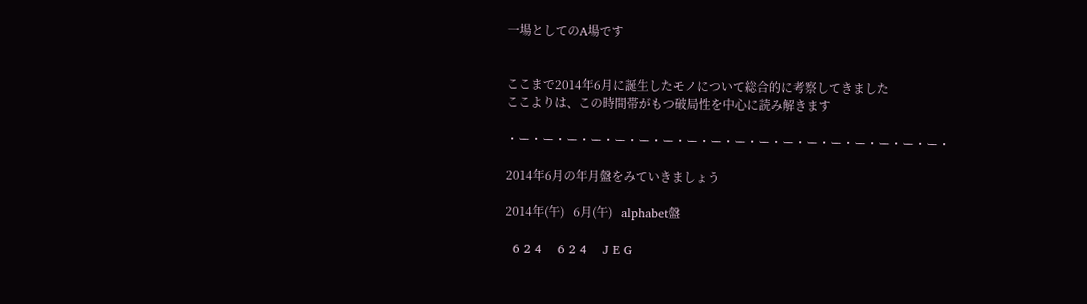一場としてのA場です


ここまで2014年6月に誕生したモノについて総合的に考察してきました
ここよりは、この時間帯がもつ破局性を中心に読み解きます

・ー・ー・ー・ー・ー・ー・ー・ー・ー・ー・ー・ー・ー・ー・ー・ー・ー・ー・

2014年6月の年月盤をみていきましょう

2014年(午)   6月(午)   alphabet盤

  6 2 4    6 2 4    J E G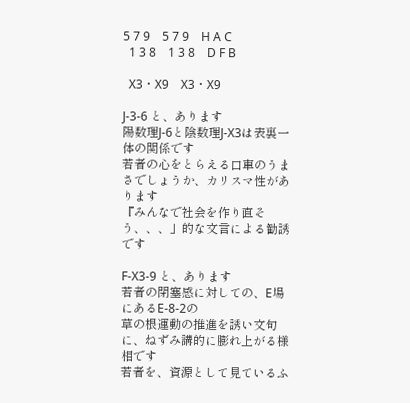5 7 9    5 7 9    H A C
  1 3 8    1 3 8    D F B

  X3・X9    X3・X9

J-3-6 と、あります
陽数理J-6と陰数理J-X3は表裏一体の関係です
若者の心をとらえる口車のうまさでしょうか、カリスマ性があります
『みんなで社会を作り直そう、、、」的な文言による勧誘です

F-X3-9 と、あります
若者の閉塞感に対しての、E場にあるE-8-2の
草の根運動の推進を誘い文句に、ねずみ講的に膨れ上がる様相です
若者を、資源として見ているふ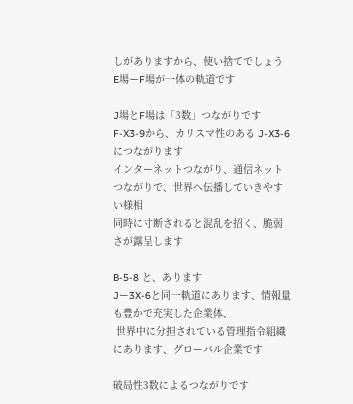しがありますから、使い捨てでしょう
E場ーF場が一体の軌道です

J場とF場は「3数」つながりです
F-X3-9から、カリスマ性のある J-X3-6 につながります
インターネットつながり、通信ネットつながりで、世界へ伝播していきやすい様相
同時に寸断されると混乱を招く、脆弱さが露呈します

B-5-8 と、あります
Jー3X-6と同一軌道にあります、情報量も豊かで充実した企業体、
 世界中に分担されている管理指令組織にあります、グローバル企業です

破局性3数によるつながりです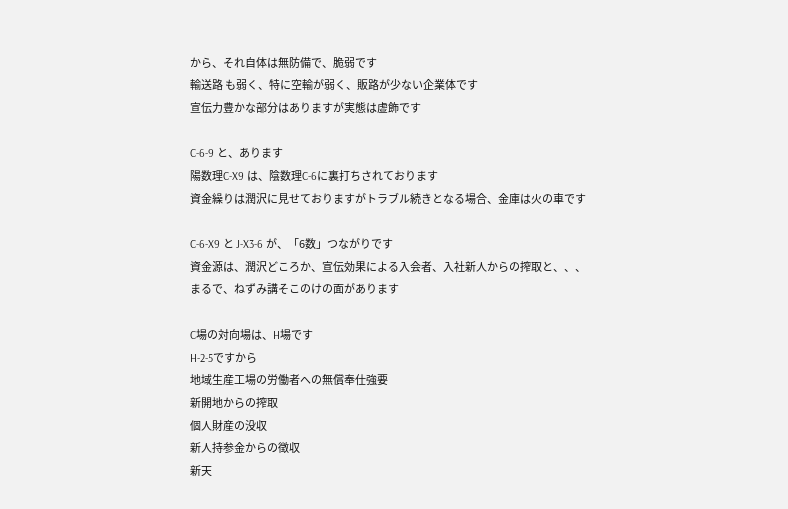から、それ自体は無防備で、脆弱です
輸送路 も弱く、特に空輸が弱く、販路が少ない企業体です
宣伝力豊かな部分はありますが実態は虚飾です

C-6-9 と、あります
陽数理C-X9 は、陰数理C-6に裏打ちされております
資金繰りは潤沢に見せておりますがトラブル続きとなる場合、金庫は火の車です

C-6-X9 と J-X3-6 が、「6数」つながりです
資金源は、潤沢どころか、宣伝効果による入会者、入社新人からの搾取と、、、
まるで、ねずみ講そこのけの面があります

C場の対向場は、H場です
H-2-5ですから
地域生産工場の労働者への無償奉仕強要
新開地からの搾取
個人財産の没収
新人持参金からの徴収
新天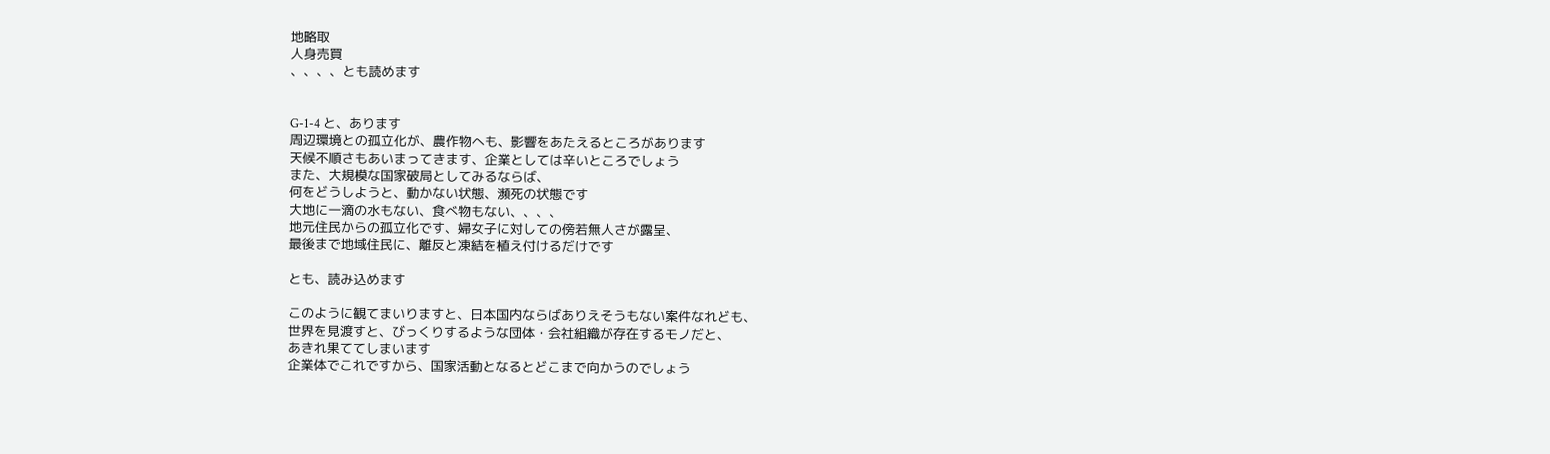地略取
人身売買
、、、、とも読めます


G-1-4 と、あります
周辺環境との孤立化が、農作物へも、影響をあたえるところがあります
天候不順さもあいまってきます、企業としては辛いところでしょう
また、大規模な国家破局としてみるならば、
何をどうしようと、動かない状態、瀕死の状態です
大地に一滴の水もない、食べ物もない、、、、
地元住民からの孤立化です、婦女子に対しての傍若無人さが露呈、
最後まで地域住民に、離反と凍結を植え付けるだけです

とも、読み込めます

このように観てまいりますと、日本国内ならばありえそうもない案件なれども、
世界を見渡すと、びっくりするような団体・会社組織が存在するモノだと、
あきれ果ててしまいます
企業体でこれですから、国家活動となるとどこまで向かうのでしょう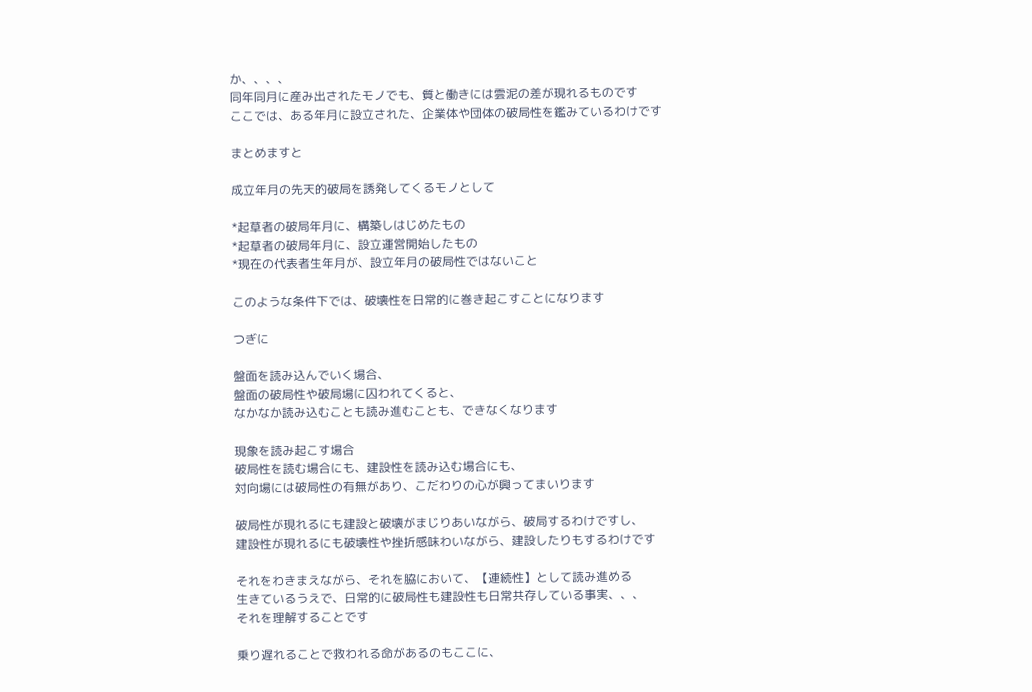か、、、、
同年同月に産み出されたモノでも、質と働きには雲泥の差が現れるものです
ここでは、ある年月に設立された、企業体や団体の破局性を鑑みているわけです

まとめますと

成立年月の先天的破局を誘発してくるモノとして

*起草者の破局年月に、構築しはじめたもの
*起草者の破局年月に、設立運営開始したもの
*現在の代表者生年月が、設立年月の破局性ではないこと

このような条件下では、破壊性を日常的に巻き起こすことになります

つぎに

盤面を読み込んでいく場合、
盤面の破局性や破局場に囚われてくると、
なかなか読み込むことも読み進むことも、できなくなります

現象を読み起こす場合
破局性を読む場合にも、建設性を読み込む場合にも、
対向場には破局性の有無があり、こだわりの心が興ってまいります

破局性が現れるにも建設と破壊がまじりあいながら、破局するわけですし、
建設性が現れるにも破壊性や挫折感味わいながら、建設したりもするわけです

それをわきまえながら、それを脇において、【連続性】として読み進める
生きているうえで、日常的に破局性も建設性も日常共存している事実、、、
それを理解することです

乗り遅れることで救われる命があるのもここに、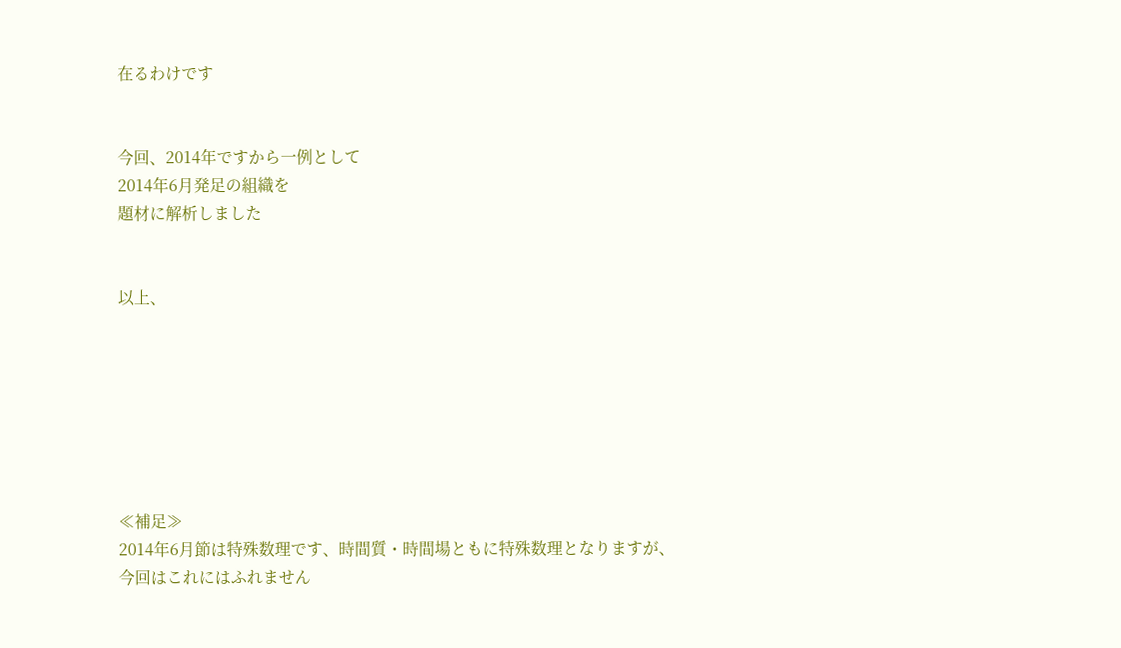在るわけです


今回、2014年ですから一例として
2014年6月発足の組織を
題材に解析しました


以上、







≪補足≫
2014年6月節は特殊数理です、時間質・時間場ともに特殊数理となりますが、
今回はこれにはふれません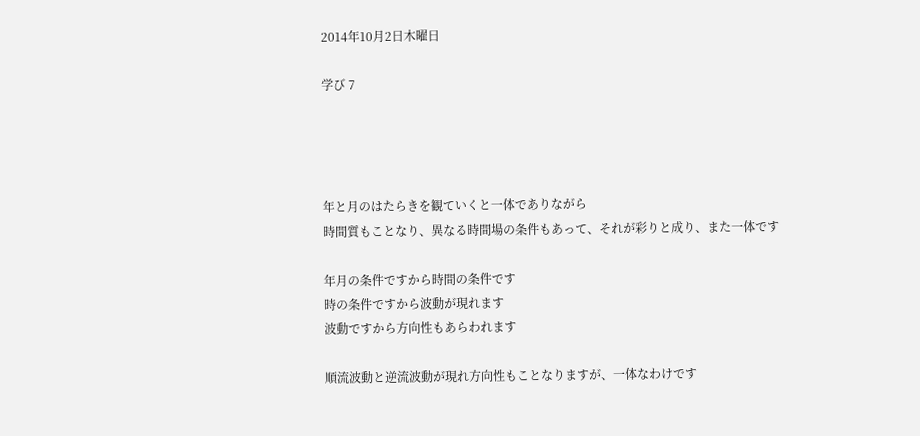2014年10月2日木曜日

学び 7




年と月のはたらきを観ていくと一体でありながら
時間質もことなり、異なる時間場の条件もあって、それが彩りと成り、また一体です

年月の条件ですから時間の条件です
時の条件ですから波動が現れます
波動ですから方向性もあらわれます

順流波動と逆流波動が現れ方向性もことなりますが、一体なわけです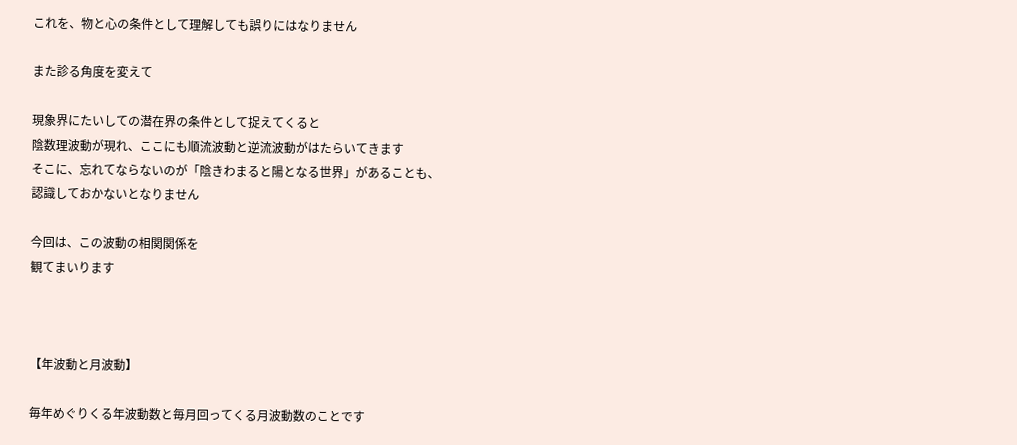これを、物と心の条件として理解しても誤りにはなりません

また診る角度を変えて

現象界にたいしての潜在界の条件として捉えてくると
陰数理波動が現れ、ここにも順流波動と逆流波動がはたらいてきます
そこに、忘れてならないのが「陰きわまると陽となる世界」があることも、
認識しておかないとなりません

今回は、この波動の相関関係を
観てまいります



【年波動と月波動】

毎年めぐりくる年波動数と毎月回ってくる月波動数のことです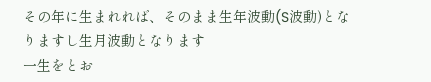その年に生まれれば、そのまま生年波動(S波動)となりますし生月波動となります
一生をとお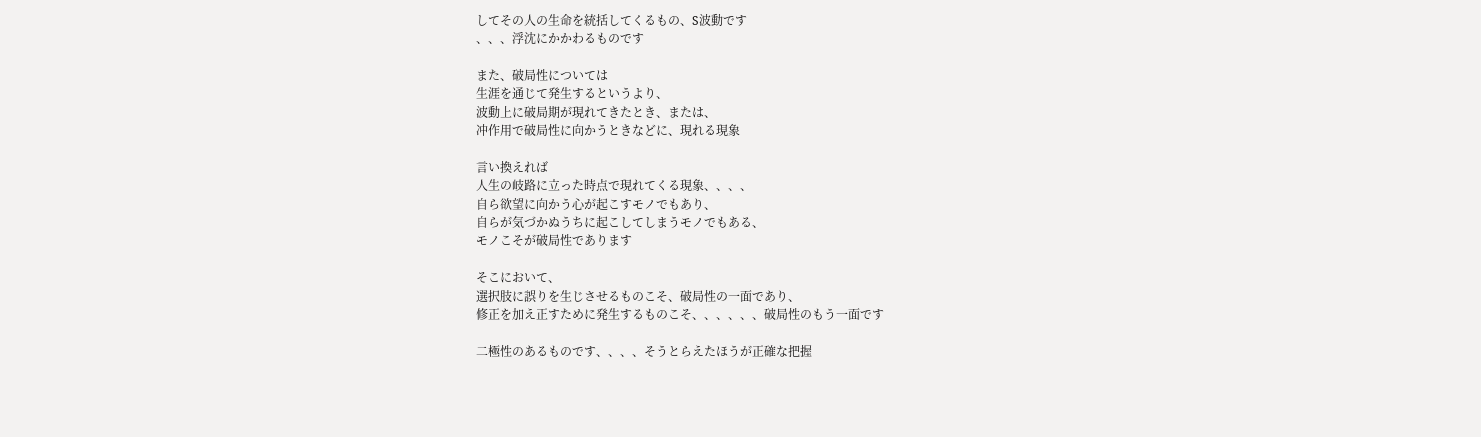してその人の生命を統括してくるもの、S波動です
、、、浮沈にかかわるものです

また、破局性については
生涯を通じて発生するというより、
波動上に破局期が現れてきたとき、または、
冲作用で破局性に向かうときなどに、現れる現象

言い換えれば
人生の岐路に立った時点で現れてくる現象、、、、
自ら欲望に向かう心が起こすモノでもあり、
自らが気づかぬうちに起こしてしまうモノでもある、
モノこそが破局性であります

そこにおいて、
選択肢に誤りを生じさせるものこそ、破局性の一面であり、
修正を加え正すために発生するものこそ、、、、、、破局性のもう一面です

二極性のあるものです、、、、そうとらえたほうが正確な把握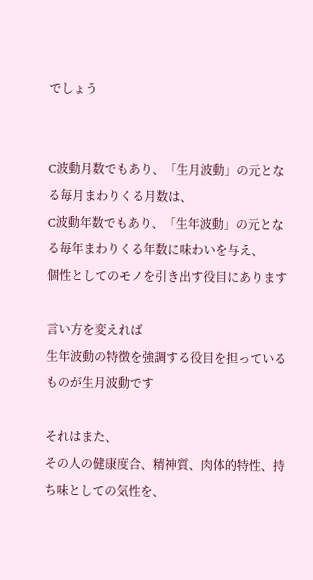でしょう


C波動月数でもあり、「生月波動」の元となる毎月まわりくる月数は、
C波動年数でもあり、「生年波動」の元となる毎年まわりくる年数に味わいを与え、
個性としてのモノを引き出す役目にあります

言い方を変えれば
生年波動の特徴を強調する役目を担っているものが生月波動です

それはまた、
その人の健康度合、精神質、肉体的特性、持ち味としての気性を、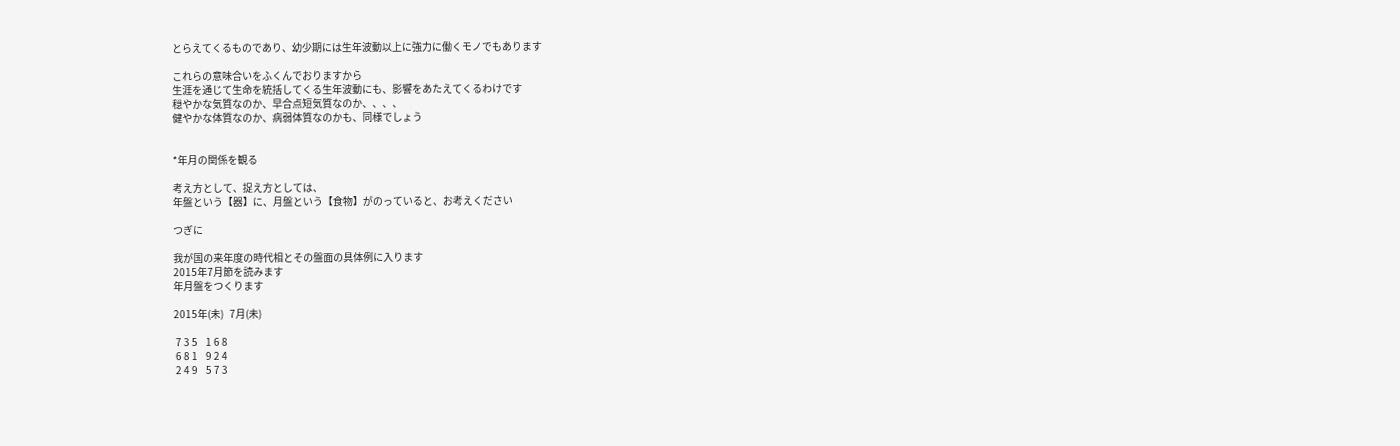とらえてくるものであり、幼少期には生年波動以上に強力に働くモノでもあります

これらの意味合いをふくんでおりますから
生涯を通じて生命を統括してくる生年波動にも、影響をあたえてくるわけです
穏やかな気質なのか、早合点短気質なのか、、、、
健やかな体質なのか、病弱体質なのかも、同様でしょう


*年月の関係を観る

考え方として、捉え方としては、
年盤という【器】に、月盤という【食物】がのっていると、お考えください

つぎに

我が国の来年度の時代相とその盤面の具体例に入ります
2015年7月節を読みます
年月盤をつくります

2015年(未)   7月(未)

 7 3 5    1 6 8
 6 8 1    9 2 4
 2 4 9    5 7 3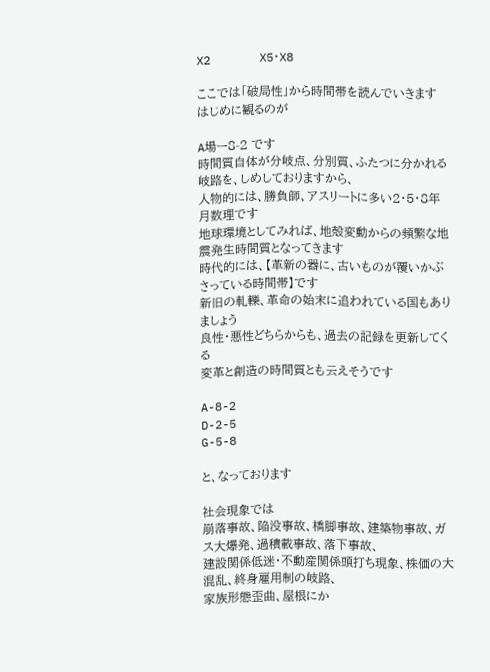X2       X5・X8

ここでは「破局性」から時間帯を読んでいきます
はじめに観るのが

A場ー8-2 です
時間質自体が分岐点、分別質、ふたつに分かれる岐路を、しめしておりますから、
人物的には、勝負師、アスリートに多い2・5・8年月数理です
地球環境としてみれば、地殻変動からの頻繁な地震発生時間質となってきます
時代的には、【革新の器に、古いものが覆いかぶさっている時間帯】です
新旧の軋轢、革命の始末に追われている国もありましょう
良性・悪性どちらからも、過去の記録を更新してくる
変革と創造の時間質とも云えそうです

A-8-2
D-2-5
G-5-8

と、なっております

社会現象では
崩落事故、陥没事故、橋脚事故、建築物事故、ガス大爆発、過積載事故、落下事故、
建設関係低迷・不動産関係頭打ち現象、株価の大混乱、終身雇用制の岐路、
家族形態歪曲、屋根にか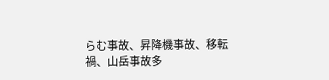らむ事故、昇降機事故、移転禍、山岳事故多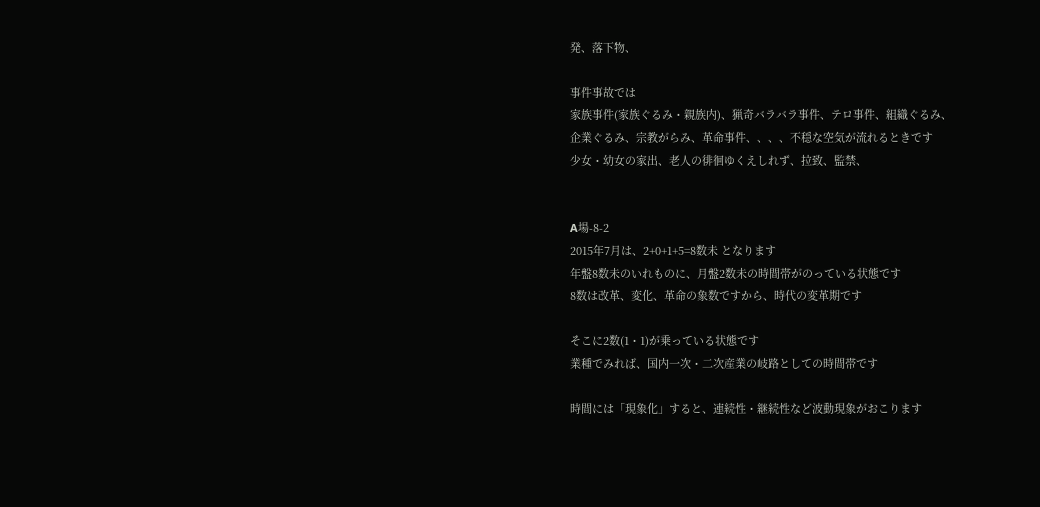発、落下物、

事件事故では
家族事件(家族ぐるみ・親族内)、猟奇バラバラ事件、テロ事件、組織ぐるみ、
企業ぐるみ、宗教がらみ、革命事件、、、、不穏な空気が流れるときです
少女・幼女の家出、老人の徘徊ゆくえしれず、拉致、監禁、


A場-8-2
2015年7月は、2+0+1+5=8数未 となります
年盤8数未のいれものに、月盤2数未の時間帯がのっている状態です
8数は改革、変化、革命の象数ですから、時代の変革期です

そこに2数(1・1)が乗っている状態です
業種でみれば、国内一次・二次産業の岐路としての時間帯です

時間には「現象化」すると、連続性・継続性など波動現象がおこります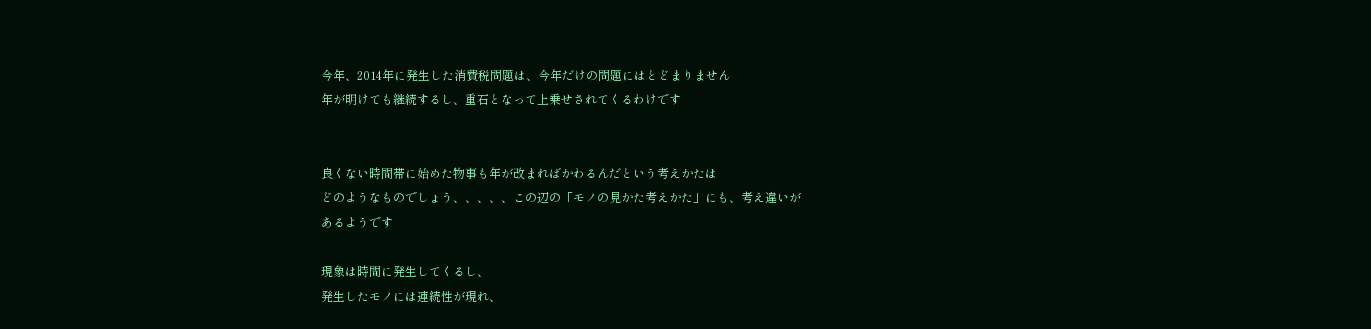今年、2014年に発生した消費税問題は、今年だけの問題にはとどまりません
年が明けても継続するし、重石となって上乗せされてくるわけです


良くない時間帯に始めた物事も年が改まればかわるんだという考えかたは
どのようなものでしょう、、、、、この辺の「モノの見かた考えかた」にも、考え違いが
あるようです

現象は時間に発生してくるし、
発生したモノには連続性が現れ、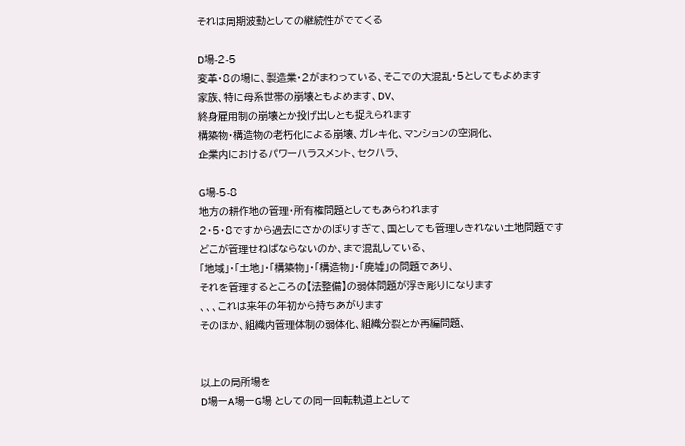それは周期波動としての継続性がでてくる

D場-2-5
変革・8の場に、製造業・2がまわっている、そこでの大混乱・5としてもよめます
家族、特に母系世帯の崩壊ともよめます、DV、
終身雇用制の崩壊とか投げ出しとも捉えられます
構築物・構造物の老朽化による崩壊、ガレキ化、マンションの空洞化、
企業内におけるパワーハラスメント、セクハラ、

G場-5-8
地方の耕作地の管理・所有権問題としてもあらわれます
2・5・8ですから過去にさかのぼりすぎて、国としても管理しきれない土地問題です
どこが管理せねばならないのか、まで混乱している、
「地域」・「土地」・「構築物」・「構造物」・「廃墟」の問題であり、
それを管理するところの【法整備】の弱体問題が浮き彫りになります
、、、これは来年の年初から持ちあがります
そのほか、組織内管理体制の弱体化、組織分裂とか再編問題、


以上の局所場を
D場ーA場ーG場 としての同一回転軌道上として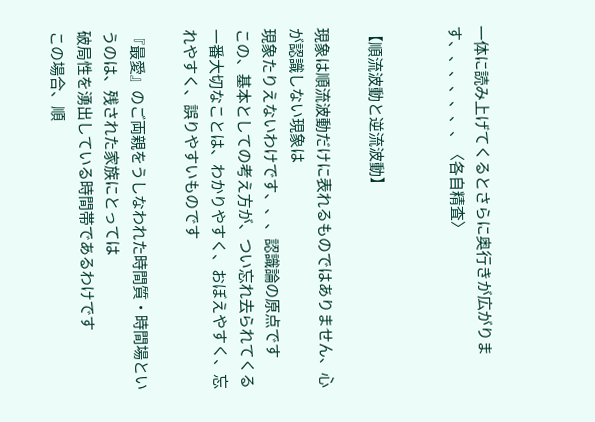一体に読み上げてくるとさらに奥行きが広がります、、、、、、、〈各自精査〉


【順流波動と逆流波動】

現象は順流波動だけに表れるものではありません、心が認識しない現象は
現象たりえないわけです、、、認識論の原点です
この、基本としての考え方が、つい忘れ去られてくる
一番大切なことは、わかりやすく、おぼえやすく、忘れやすく、誤りやすいものです

『最愛』のご両親をうしなわれた時間質・時間場というのは、残された家族にとっては
破局性を湧出している時間帯であるわけです
この場合、順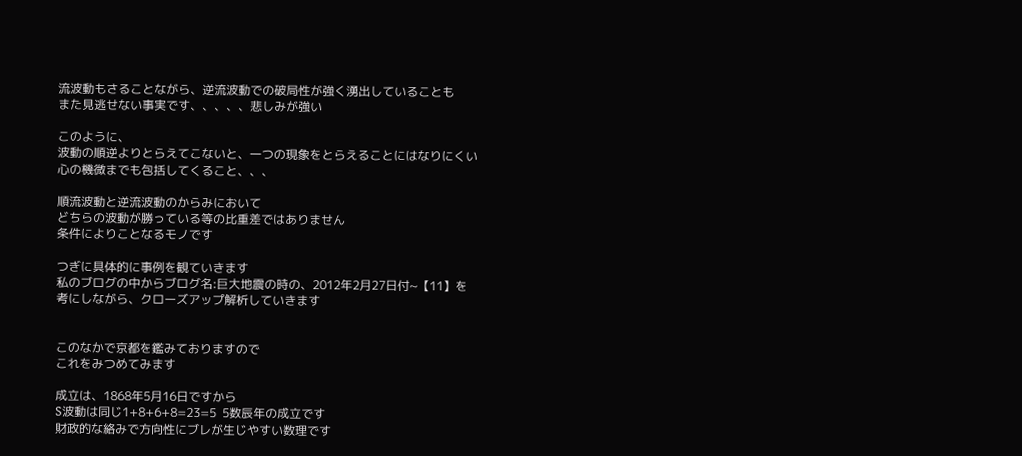流波動もさることながら、逆流波動での破局性が強く湧出していることも
また見逃せない事実です、、、、、悲しみが強い

このように、
波動の順逆よりとらえてこないと、一つの現象をとらえることにはなりにくい
心の機微までも包括してくること、、、

順流波動と逆流波動のからみにおいて
どちらの波動が勝っている等の比重差ではありません
条件によりことなるモノです

つぎに具体的に事例を観ていきます
私のブログの中からブログ名:巨大地震の時の、2012年2月27日付~【11】を
考にしながら、クローズアップ解析していきます


このなかで京都を鑑みておりますので
これをみつめてみます

成立は、1868年5月16日ですから
S波動は同じ1+8+6+8=23=5  5数辰年の成立です
財政的な絡みで方向性にブレが生じやすい数理です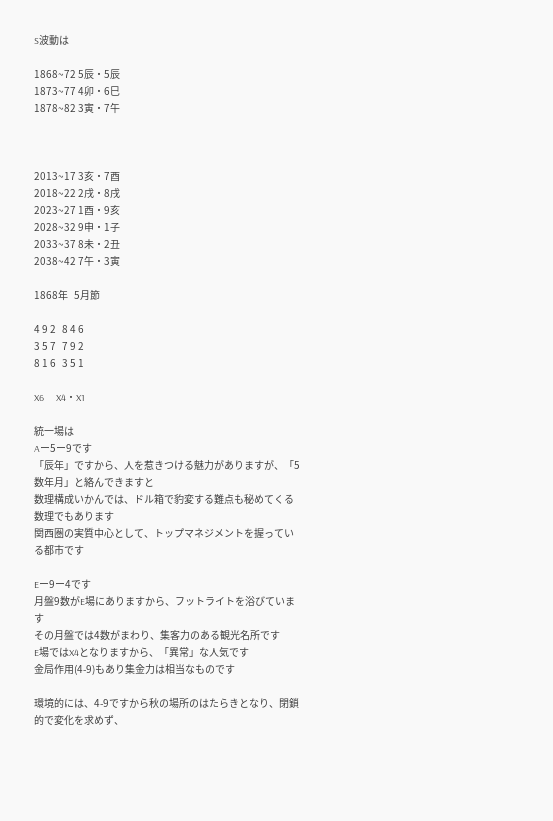S波動は

1868~72 5辰・5辰
1873~77 4卯・6巳
1878~82 3寅・7午



2013~17 3亥・7酉
2018~22 2戌・8戌
2023~27 1酉・9亥
2028~32 9申・1子
2033~37 8未・2丑
2038~42 7午・3寅

1868年   5月節

4 9 2   8 4 6
3 5 7   7 9 2
8 1 6   3 5 1

X6      X4・X1

統一場は
Aー5ー9です
「辰年」ですから、人を惹きつける魅力がありますが、「5数年月」と絡んできますと
数理構成いかんでは、ドル箱で豹変する難点も秘めてくる数理でもあります
関西圏の実質中心として、トップマネジメントを握っている都市です

Eー9ー4です
月盤9数がE場にありますから、フットライトを浴びています
その月盤では4数がまわり、集客力のある観光名所です
E場ではX4となりますから、「異常」な人気です
金局作用(4-9)もあり集金力は相当なものです

環境的には、4-9ですから秋の場所のはたらきとなり、閉鎖的で変化を求めず、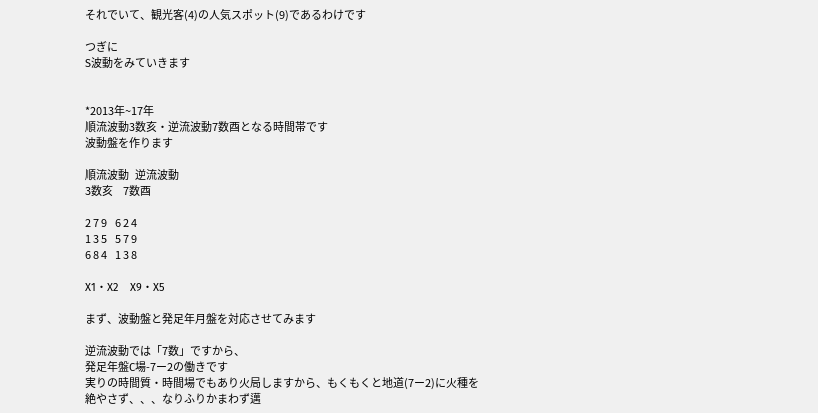それでいて、観光客(4)の人気スポット(9)であるわけです

つぎに
S波動をみていきます


*2013年~17年
順流波動3数亥・逆流波動7数酉となる時間帯です
波動盤を作ります

順流波動   逆流波動
3数亥     7数酉

2 7 9    6 2 4
1 3 5    5 7 9
6 8 4    1 3 8

X1・X2    X9・X5

まず、波動盤と発足年月盤を対応させてみます

逆流波動では「7数」ですから、
発足年盤C場-7ー2の働きです
実りの時間質・時間場でもあり火局しますから、もくもくと地道(7ー2)に火種を
絶やさず、、、なりふりかまわず邁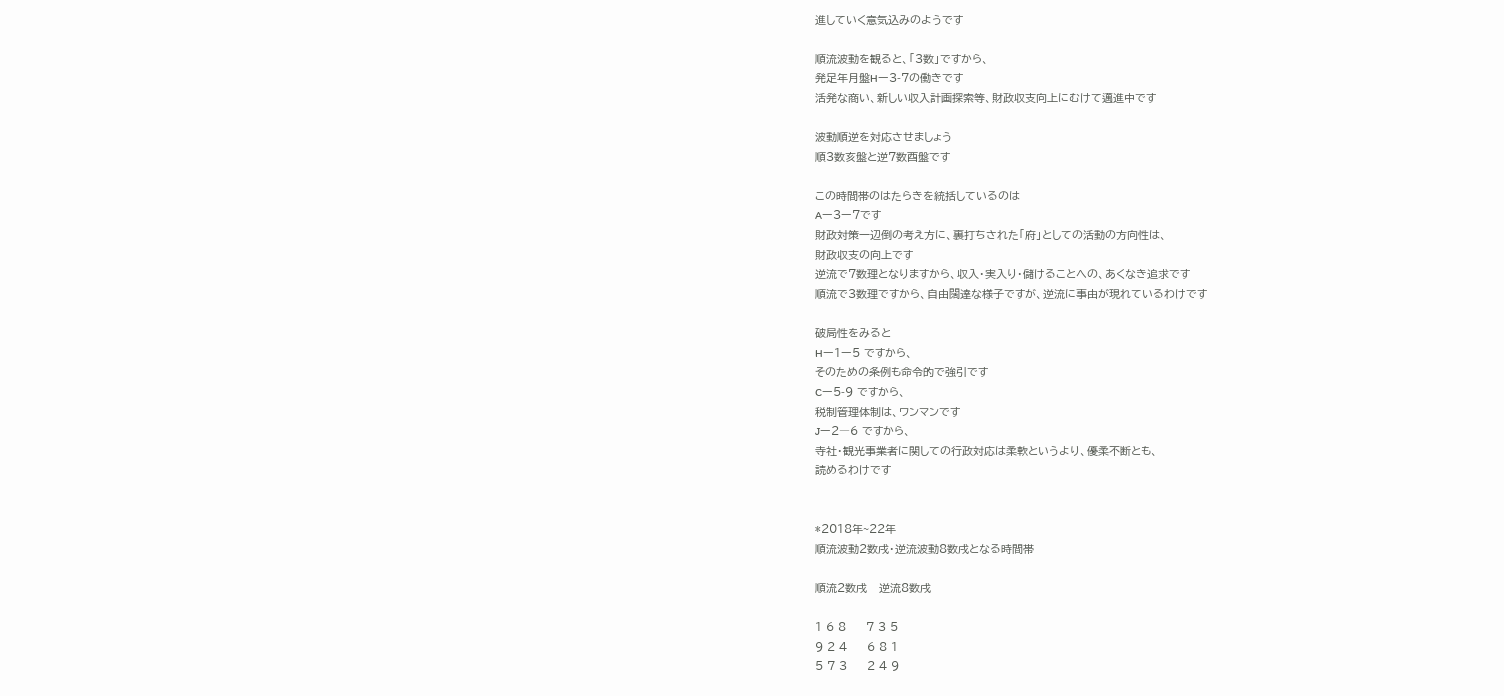進していく意気込みのようです

順流波動を観ると、「3数」ですから、
発足年月盤Hー3-7の働きです
活発な商い、新しい収入計画探索等、財政収支向上にむけて邁進中です

波動順逆を対応させましょう
順3数亥盤と逆7数酉盤です

この時間帯のはたらきを統括しているのは
Aー3ー7です
財政対策一辺倒の考え方に、裏打ちされた「府」としての活動の方向性は、
財政収支の向上です
逆流で7数理となりますから、収入・実入り・儲けることへの、あくなき追求です
順流で3数理ですから、自由闊達な様子ですが、逆流に事由が現れているわけです

破局性をみると
Hー1ー5 ですから、
そのための条例も命令的で強引です
Cー5-9 ですから、
税制管理体制は、ワンマンです
Jー2―6 ですから、
寺社・観光事業者に関しての行政対応は柔軟というより、優柔不断とも、
読めるわけです


*2018年~22年
順流波動2数戌・逆流波動8数戌となる時間帯

順流2数戌   逆流8数戌

1 6 8     7 3 5
9 2 4     6 8 1
5 7 3     2 4 9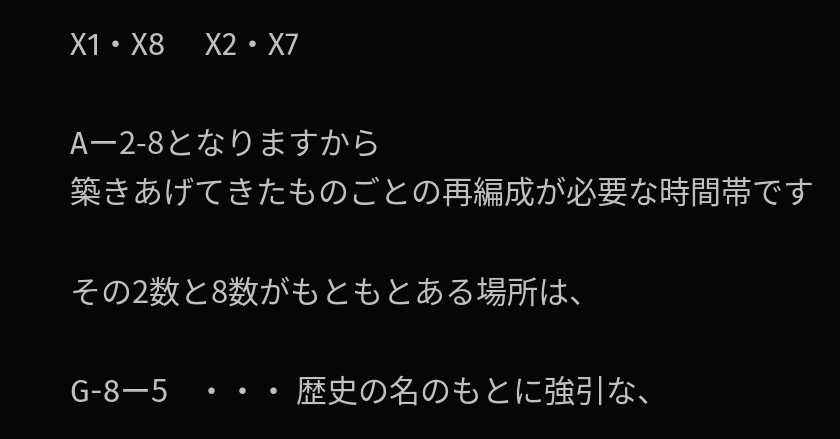X1・X8     X2・X7

Aー2-8となりますから
築きあげてきたものごとの再編成が必要な時間帯です

その2数と8数がもともとある場所は、

G-8ー5    ・・・ 歴史の名のもとに強引な、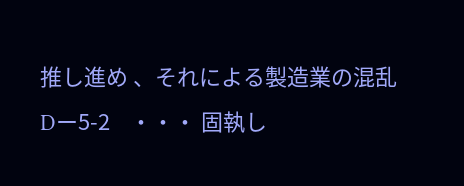推し進め 、それによる製造業の混乱
Dー5-2    ・・・ 固執し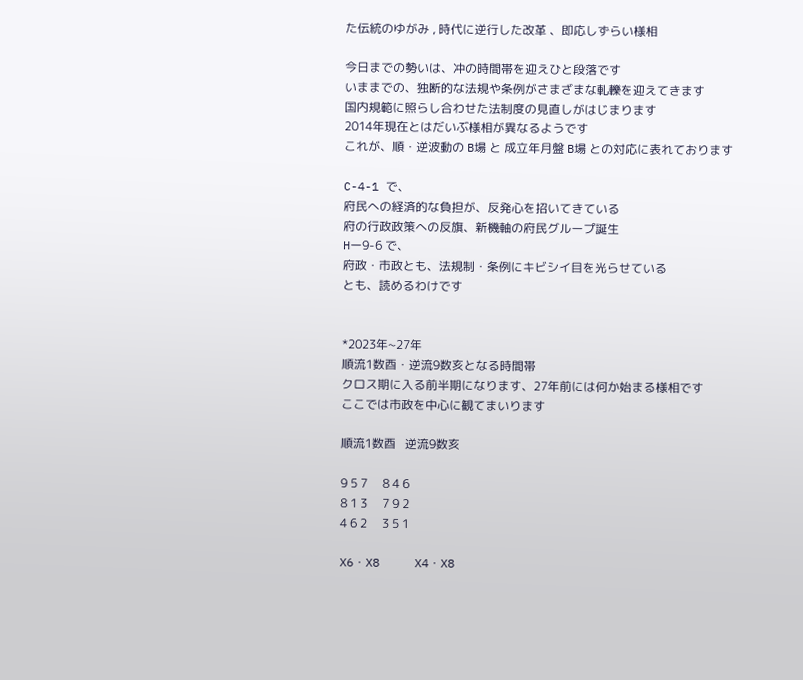た伝統のゆがみ , 時代に逆行した改革 、即応しずらい様相

今日までの勢いは、冲の時間帯を迎えひと段落です
いままでの、独断的な法規や条例がさまざまな軋轢を迎えてきます
国内規範に照らし合わせた法制度の見直しがはじまります
2014年現在とはだいぶ様相が異なるようです
これが、順・逆波動の B場 と 成立年月盤 B場 との対応に表れております

C-4-1 で、
府民への経済的な負担が、反発心を招いてきている
府の行政政策への反旗、新機軸の府民グループ誕生
Hー9-6 で、
府政・市政とも、法規制・条例にキビシイ目を光らせている
とも、読めるわけです


*2023年~27年
順流1数酉・逆流9数亥となる時間帯
クロス期に入る前半期になります、27年前には何か始まる様相です
ここでは市政を中心に観てまいります

順流1数酉   逆流9数亥

9 5 7     8 4 6
8 1 3     7 9 2
4 6 2     3 5 1

X6・X8     X4・X8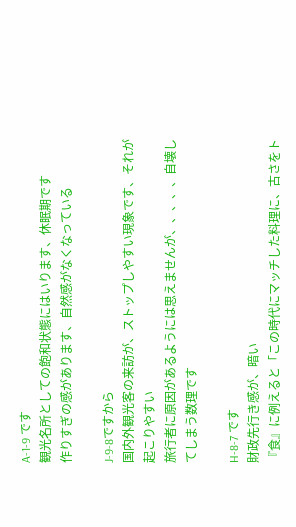A-1-9 です
観光名所としての飽和状態にはいります、休眠期です
作りすぎの感があります、自然感がなくなっている

J-9-8ですから
国内外観光客の来訪が、ストップしやすい現象です、それが起こりやすい
旅行者に原因があるようには思えませんが、、、、、自壊してしまう数理です

H-8-7 です
財政先行き感が、暗い
『食』に例えると「この時代にマッチした料理に、古さをト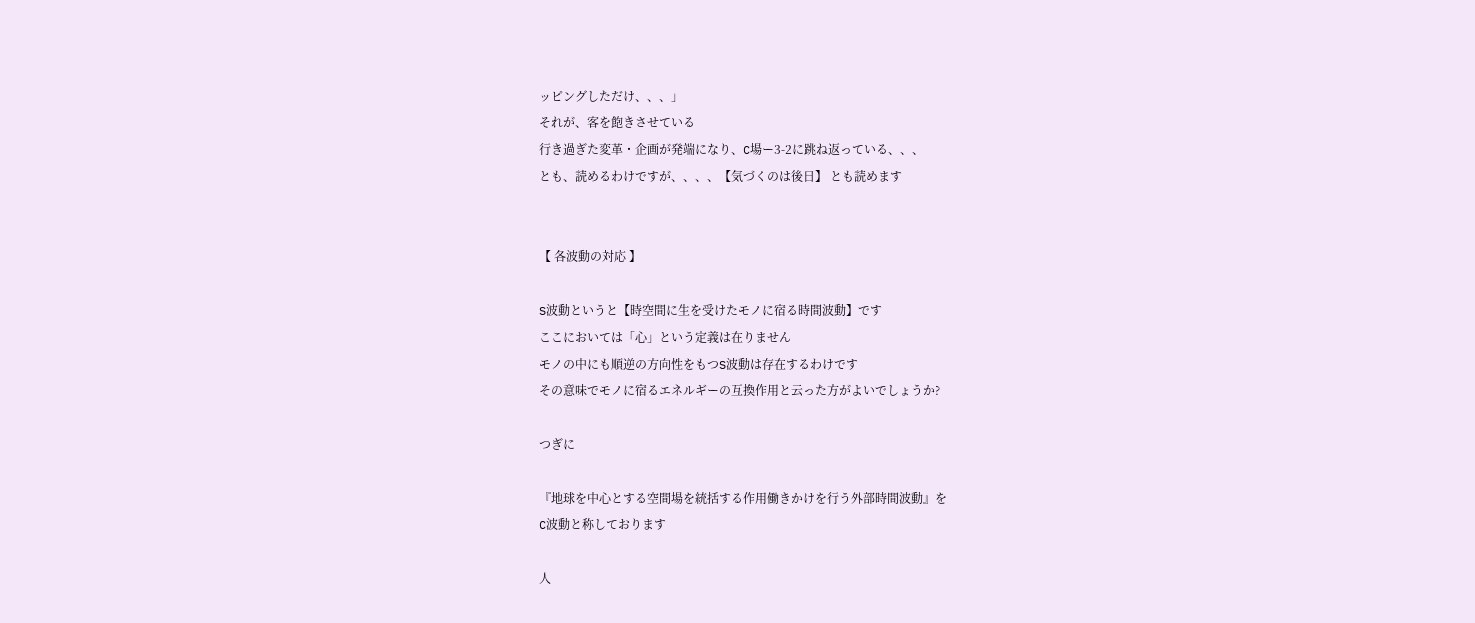ッピングしただけ、、、」
それが、客を飽きさせている
行き過ぎた変革・企画が発端になり、C場ー3-2に跳ね返っている、、、
とも、読めるわけですが、、、、【気づくのは後日】 とも読めます


【 各波動の対応 】

S波動というと【時空間に生を受けたモノに宿る時間波動】です
ここにおいては「心」という定義は在りません
モノの中にも順逆の方向性をもつS波動は存在するわけです
その意味でモノに宿るエネルギーの互換作用と云った方がよいでしょうか?

つぎに

『地球を中心とする空間場を統括する作用働きかけを行う外部時間波動』を
C波動と称しております

人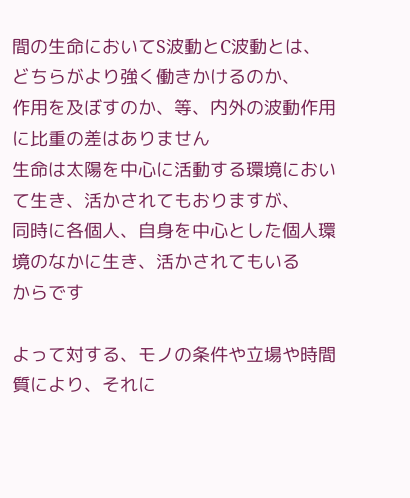間の生命においてS波動とC波動とは、どちらがより強く働きかけるのか、
作用を及ぼすのか、等、内外の波動作用に比重の差はありません
生命は太陽を中心に活動する環境において生き、活かされてもおりますが、
同時に各個人、自身を中心とした個人環境のなかに生き、活かされてもいる
からです

よって対する、モノの条件や立場や時間質により、それに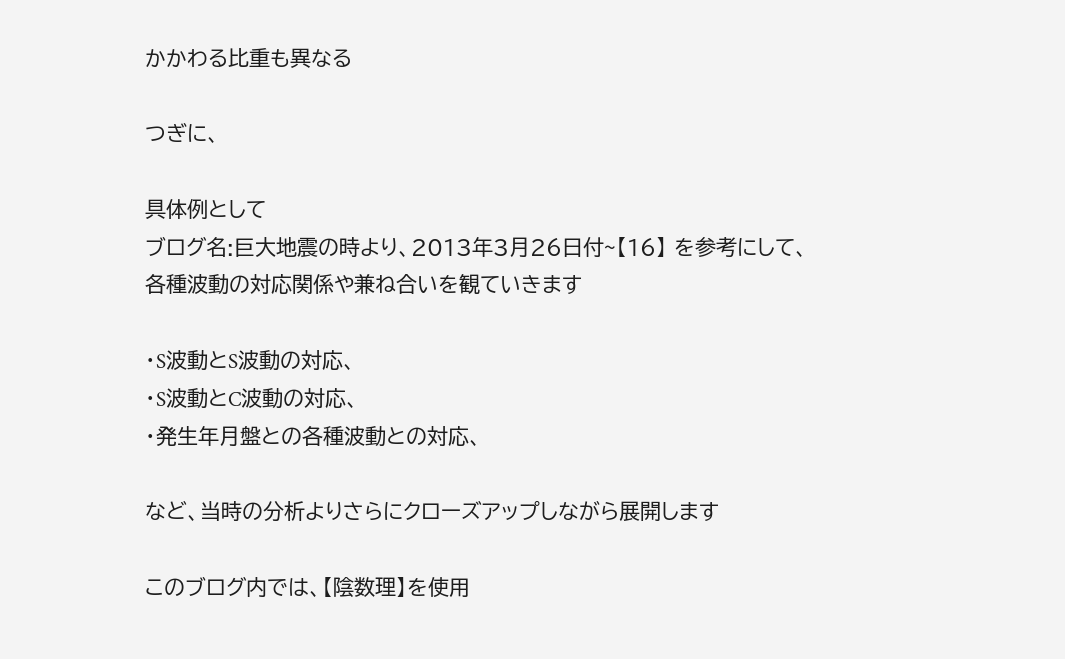かかわる比重も異なる

つぎに、

具体例として
ブログ名:巨大地震の時より、2013年3月26日付~【16】 を参考にして、
各種波動の対応関係や兼ね合いを観ていきます

・S波動とS波動の対応、
・S波動とC波動の対応、
・発生年月盤との各種波動との対応、

など、当時の分析よりさらにクローズアップしながら展開します

このブログ内では、【陰数理】を使用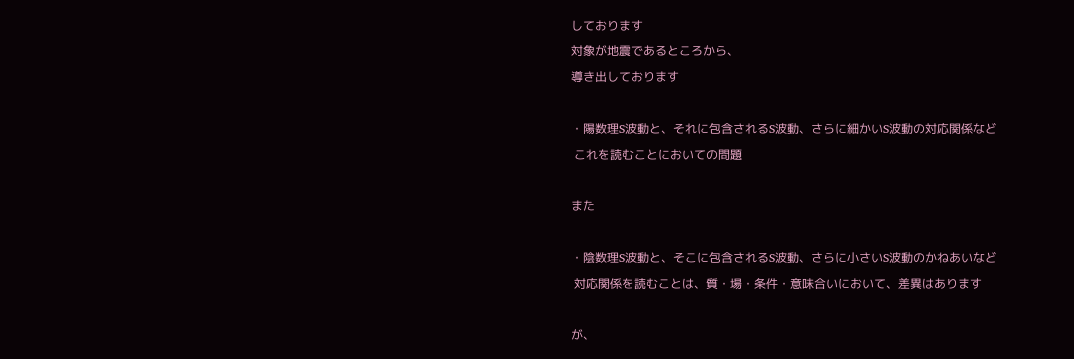しております
対象が地震であるところから、
導き出しております

・陽数理S波動と、それに包含されるS波動、さらに細かいS波動の対応関係など
 これを読むことにおいての問題

また

・陰数理S波動と、そこに包含されるS波動、さらに小さいS波動のかねあいなど
 対応関係を読むことは、質・場・条件・意味合いにおいて、差異はあります

が、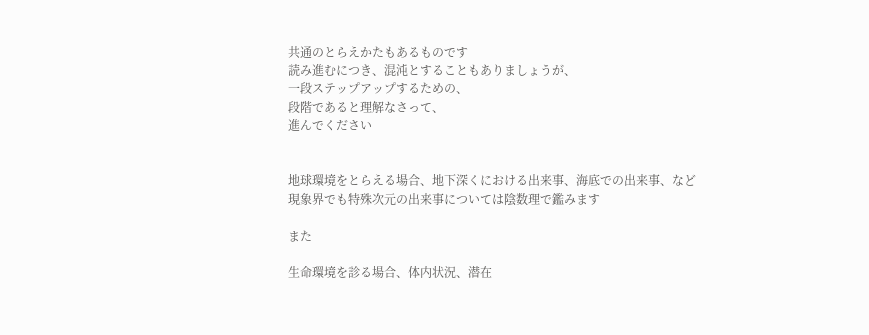共通のとらえかたもあるものです
読み進むにつき、混沌とすることもありましょうが、
一段ステップアップするための、
段階であると理解なさって、
進んでください


地球環境をとらえる場合、地下深くにおける出来事、海底での出来事、など
現象界でも特殊次元の出来事については陰数理で鑑みます

また

生命環境を診る場合、体内状況、潜在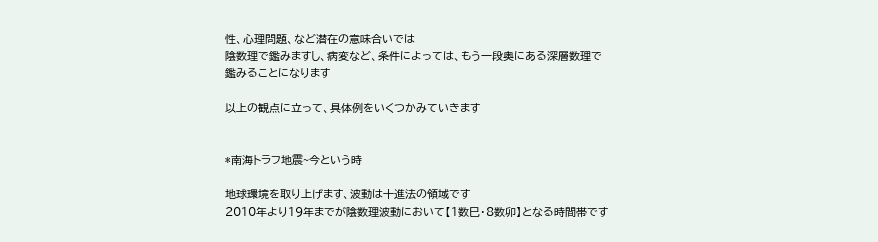性、心理問題、など潜在の意味合いでは
陰数理で鑑みますし、病変など、条件によっては、もう一段奥にある深層数理で
鑑みることになります

以上の観点に立って、具体例をいくつかみていきます


*南海トラフ地震~今という時

地球環境を取り上げます、波動は十進法の領域です
2010年より19年までが陰数理波動において【1数巳・8数卯】となる時間帯です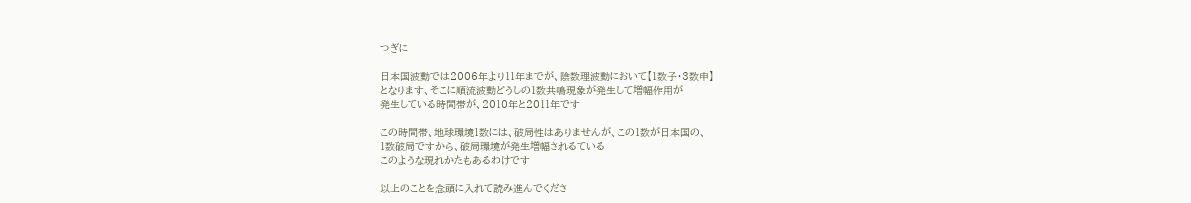つぎに

日本国波動では2006年より11年までが、陰数理波動において【1数子・3数申】
となります、そこに順流波動どうしの1数共鳴現象が発生して増幅作用が
発生している時間帯が、2010年と2011年です

この時間帯、地球環境1数には、破局性はありませんが、この1数が日本国の、
1数破局ですから、破局環境が発生増幅されるている
このような現れかたもあるわけです

以上のことを念頭に入れて読み進んでくださ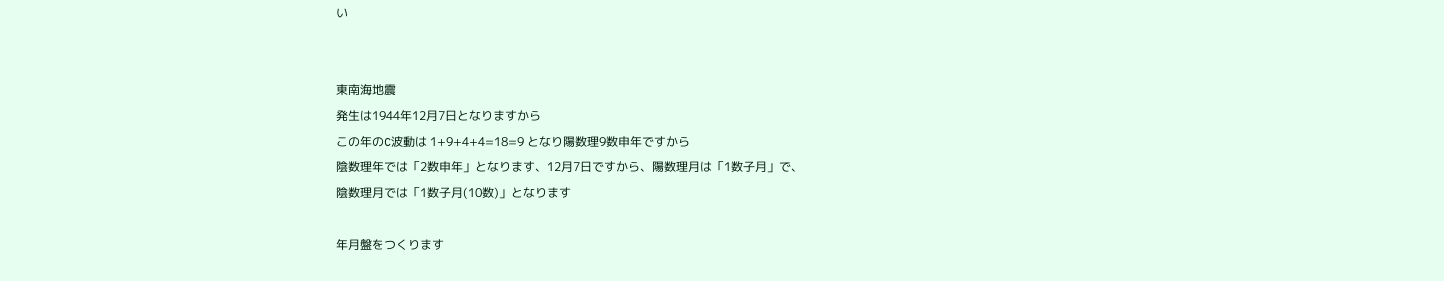い


東南海地震
発生は1944年12月7日となりますから
この年のC波動は 1+9+4+4=18=9 となり陽数理9数申年ですから
陰数理年では「2数申年」となります、12月7日ですから、陽数理月は「1数子月」で、
陰数理月では「1数子月(10数)」となります

年月盤をつくります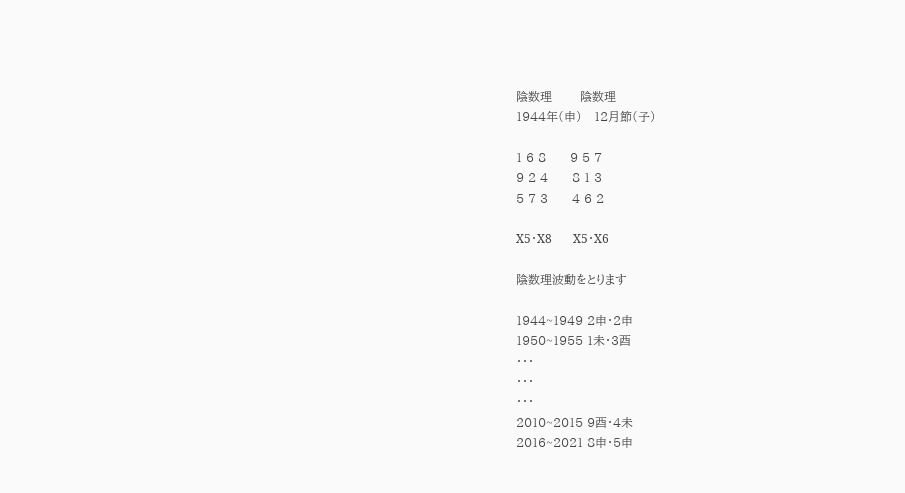陰数理       陰数理
1944年(申)   12月節(子)

1 6 8      9 5 7
9 2 4      8 1 3
5 7 3      4 6 2

X5・X8       X5・X6

陰数理波動をとります

1944~1949 2申・2申
1950~1955 1未・3酉
・・・
・・・
・・・
2010~2015 9酉・4未
2016~2021 8申・5申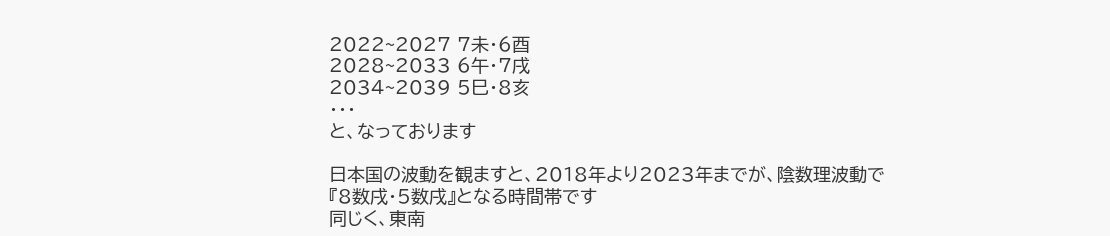2022~2027 7未・6酉
2028~2033 6午・7戌
2034~2039 5巳・8亥
・・・
と、なっております

日本国の波動を観ますと、2018年より2023年までが、陰数理波動で
『8数戌・5数戌』となる時間帯です
同じく、東南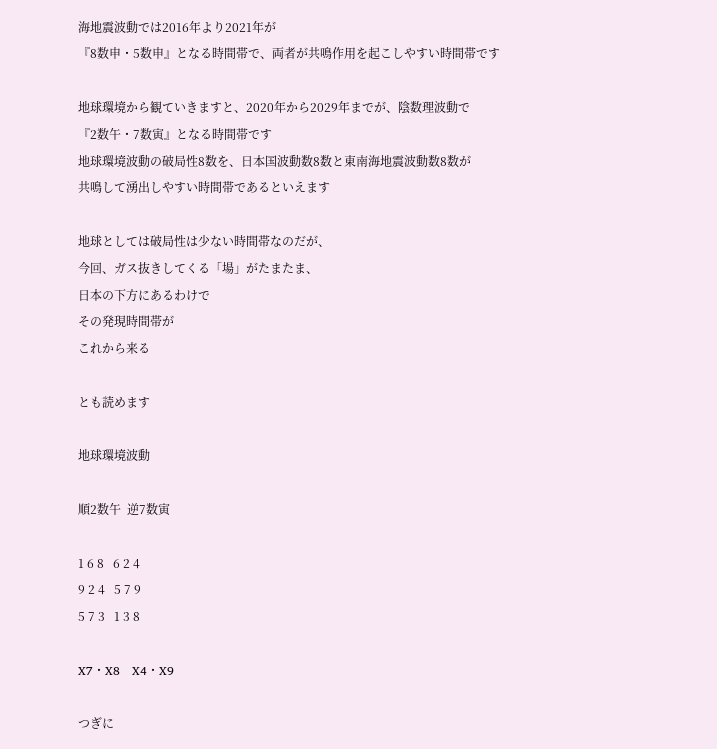海地震波動では2016年より2021年が
『8数申・5数申』となる時間帯で、両者が共鳴作用を起こしやすい時間帯です

地球環境から観ていきますと、2020年から2029年までが、陰数理波動で
『2数午・7数寅』となる時間帯です
地球環境波動の破局性8数を、日本国波動数8数と東南海地震波動数8数が
共鳴して湧出しやすい時間帯であるといえます

地球としては破局性は少ない時間帯なのだが、
今回、ガス抜きしてくる「場」がたまたま、
日本の下方にあるわけで
その発現時間帯が
これから来る

とも読めます

地球環境波動

順2数午  逆7数寅

1 6 8   6 2 4
9 2 4   5 7 9
5 7 3   1 3 8

X7・X8   X4・X9

つぎに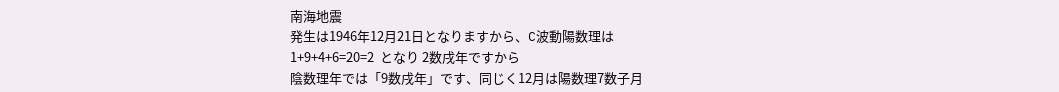南海地震
発生は1946年12月21日となりますから、C波動陽数理は
1+9+4+6=20=2  となり 2数戌年ですから
陰数理年では「9数戌年」です、同じく12月は陽数理7数子月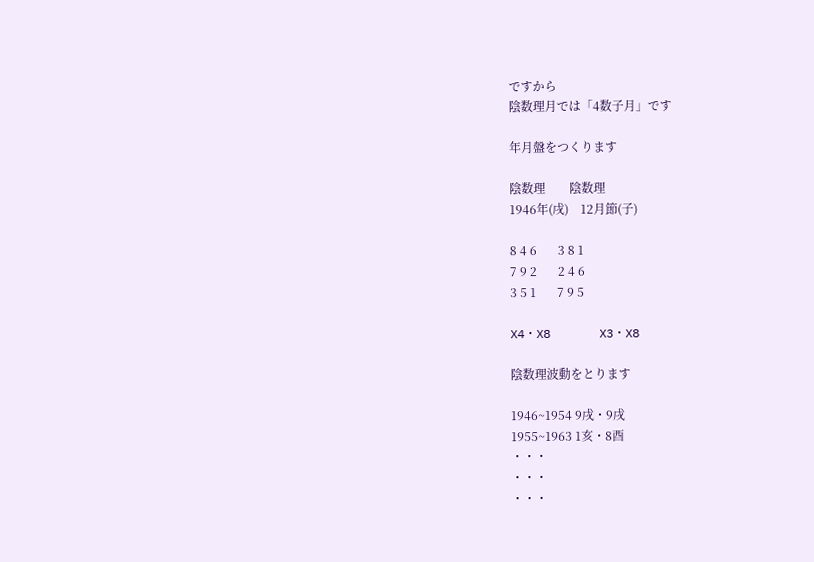ですから
陰数理月では「4数子月」です

年月盤をつくります

陰数理        陰数理
1946年(戌)    12月節(子)

8 4 6       3 8 1
7 9 2       2 4 6
3 5 1       7 9 5

X4・X8       X3・X8

陰数理波動をとります

1946~1954 9戌・9戌
1955~1963 1亥・8酉
・・・
・・・
・・・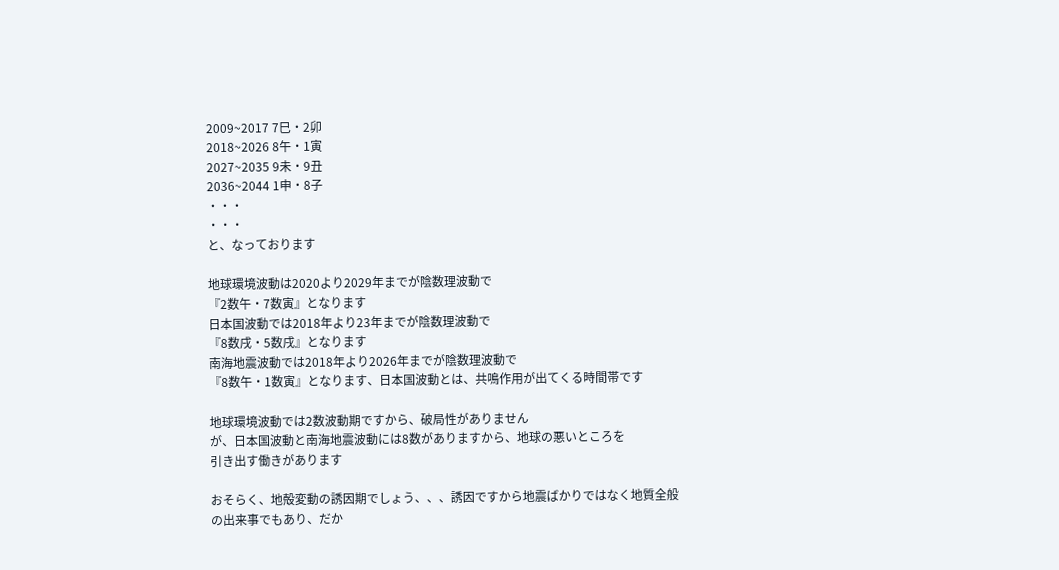2009~2017 7巳・2卯
2018~2026 8午・1寅
2027~2035 9未・9丑
2036~2044 1申・8子
・・・
・・・
と、なっております

地球環境波動は2020より2029年までが陰数理波動で
『2数午・7数寅』となります
日本国波動では2018年より23年までが陰数理波動で
『8数戌・5数戌』となります
南海地震波動では2018年より2026年までが陰数理波動で
『8数午・1数寅』となります、日本国波動とは、共鳴作用が出てくる時間帯です

地球環境波動では2数波動期ですから、破局性がありません
が、日本国波動と南海地震波動には8数がありますから、地球の悪いところを
引き出す働きがあります

おそらく、地殻変動の誘因期でしょう、、、誘因ですから地震ばかりではなく地質全般
の出来事でもあり、だか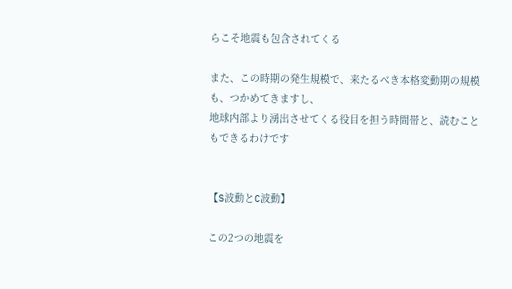らこそ地震も包含されてくる

また、この時期の発生規模で、来たるべき本格変動期の規模も、つかめてきますし、
地球内部より湧出させてくる役目を担う時間帯と、読むこともできるわけです


【S波動とC波動】

この2つの地震を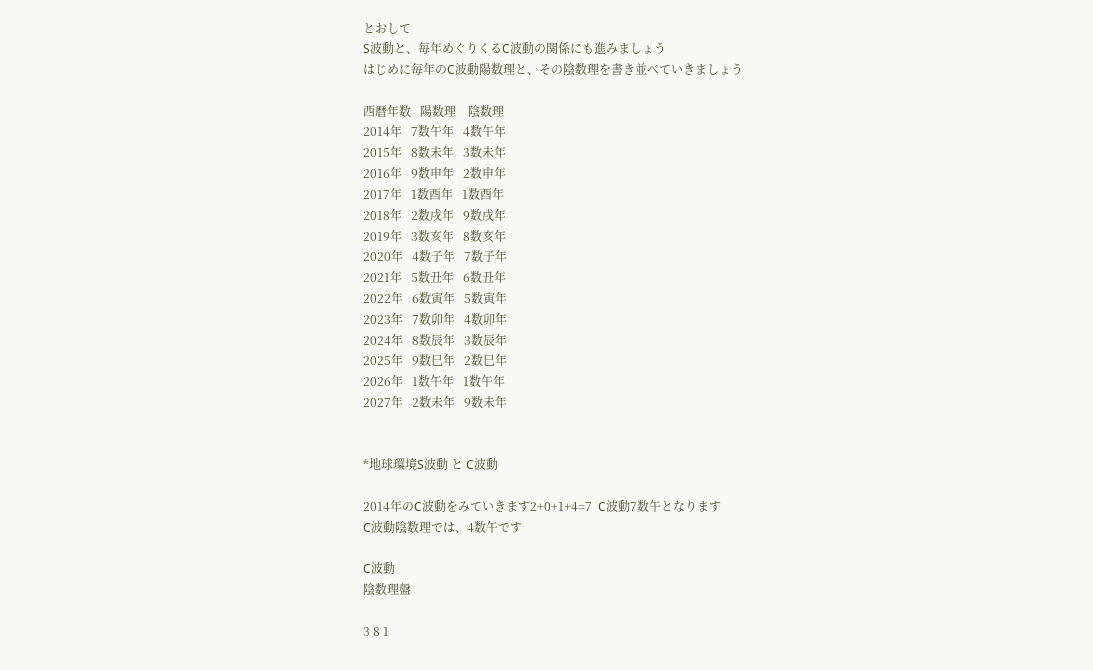とおして
S波動と、毎年めぐりくるC波動の関係にも進みましょう
はじめに毎年のC波動陽数理と、その陰数理を書き並べていきましょう

西暦年数   陽数理    陰数理
2014年   7数午年   4数午年
2015年   8数未年   3数未年
2016年   9数申年   2数申年
2017年   1数酉年   1数酉年
2018年   2数戌年   9数戌年
2019年   3数亥年   8数亥年
2020年   4数子年   7数子年
2021年   5数丑年   6数丑年
2022年   6数寅年   5数寅年
2023年   7数卯年   4数卯年
2024年   8数辰年   3数辰年
2025年   9数巳年   2数巳年
2026年   1数午年   1数午年
2027年   2数未年   9数未年


*地球環境S波動 と C波動

2014年のC波動をみていきます2+0+1+4=7  C波動7数午となります
C波動陰数理では、4数午です

C波動
陰数理盤

3 8 1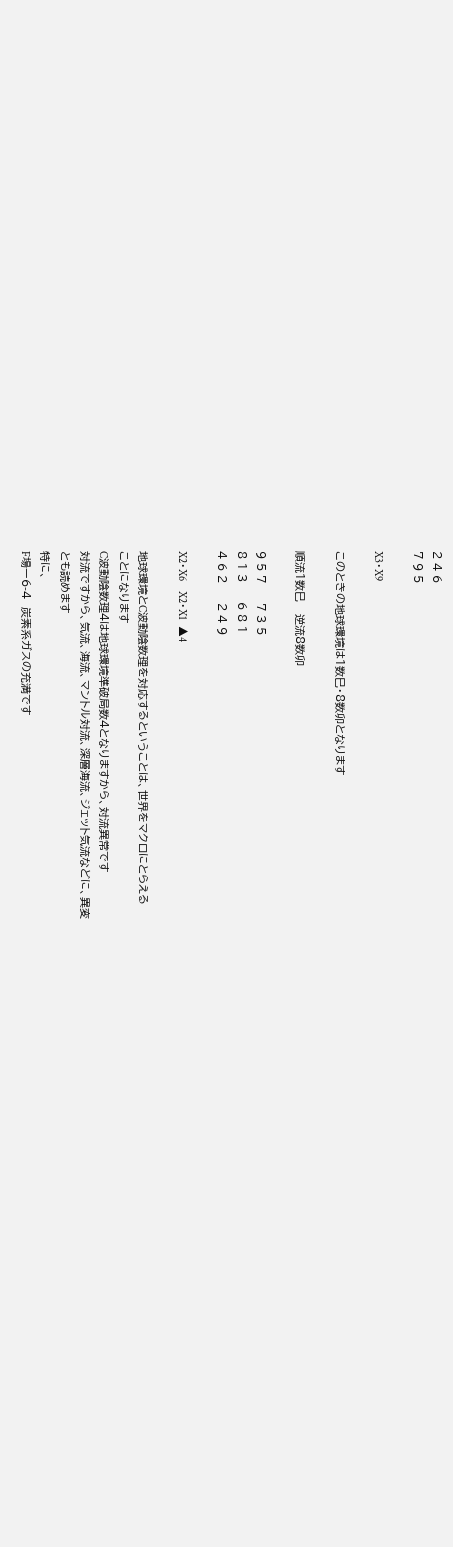2 4 6
7 9 5

X3・X9

このときの地球環境は1数巳・8数卯となります

順流1数巳   逆流8数卯

9 5 7     7 3 5
8 1 3     6 8 1
4 6 2     2 4 9

X2・X6     X2・X1   ▲4

地球環境とC波動陰数理を対応するということは、世界をマクロにとらえる
ことになります
C波動陰数理4は地球環境準破局数4となりますから、対流異常です
対流ですから、気流、海流、マントル対流、深層海流、ジェット気流などに、異変
とも読めます
特に、
F場ー6-4  炭素系ガスの充満です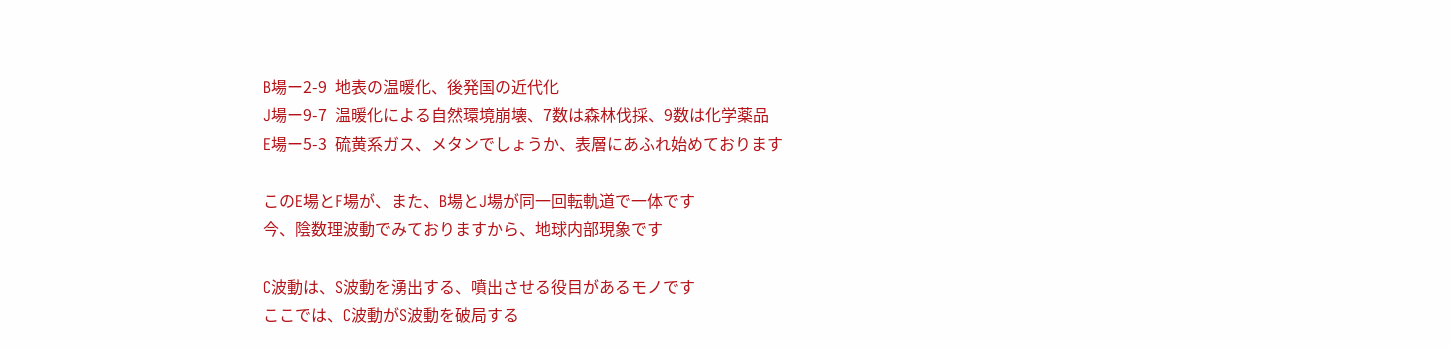B場ー2-9  地表の温暖化、後発国の近代化
J場ー9-7  温暖化による自然環境崩壊、7数は森林伐採、9数は化学薬品
E場ー5-3  硫黄系ガス、メタンでしょうか、表層にあふれ始めております

このE場とF場が、また、B場とJ場が同一回転軌道で一体です
今、陰数理波動でみておりますから、地球内部現象です

C波動は、S波動を湧出する、噴出させる役目があるモノです
ここでは、C波動がS波動を破局する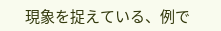現象を捉えている、例で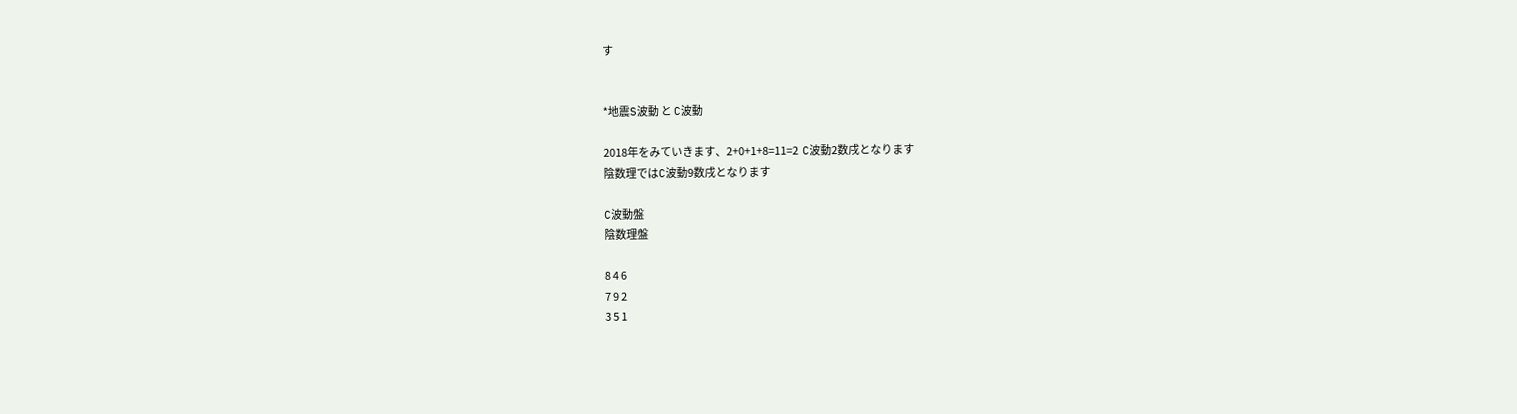す


*地震S波動 と C波動

2018年をみていきます、2+0+1+8=11=2  C波動2数戌となります
陰数理ではC波動9数戌となります

C波動盤
陰数理盤

8 4 6
7 9 2
3 5 1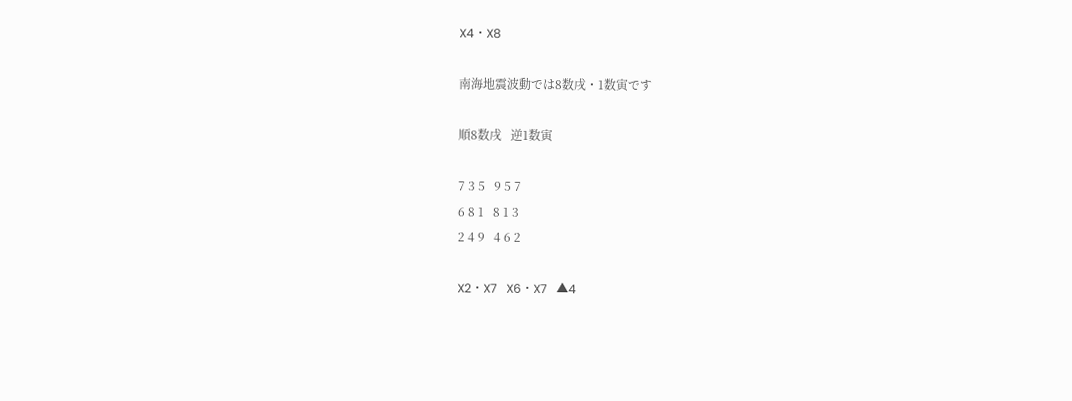X4・X8

南海地震波動では8数戌・1数寅です

順8数戌   逆1数寅

7 3 5   9 5 7
6 8 1   8 1 3
2 4 9   4 6 2

X2・X7   X6・X7   ▲4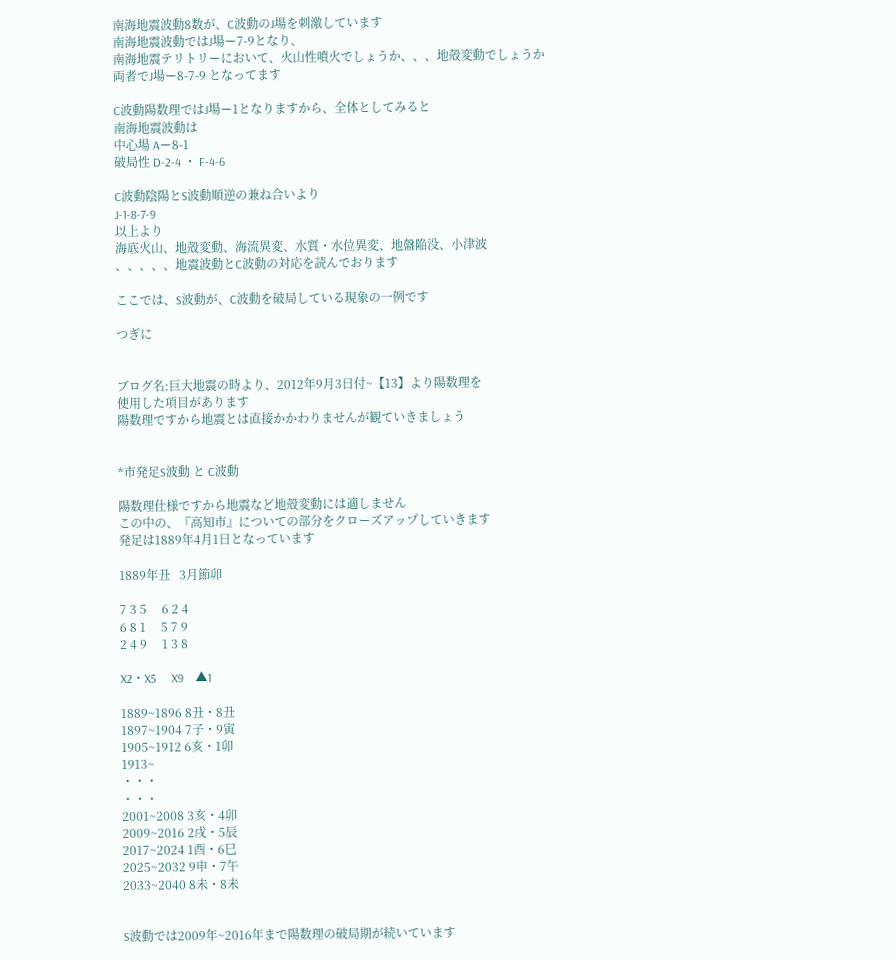南海地震波動8数が、C波動のJ場を刺激しています
南海地震波動ではJ場ー7-9となり、
南海地震テリトリーにおいて、火山性噴火でしょうか、、、地殻変動でしょうか
両者でJ場ー8-7-9 となってます

C波動陽数理ではJ場ー1となりますから、全体としてみると
南海地震波動は
中心場 Aー8-1
破局性 D-2-4 ・ F-4-6

C波動陰陽とS波動順逆の兼ね合いより
J-1-8-7-9
以上より
海底火山、地殻変動、海流異変、水質・水位異変、地盤陥没、小津波
、、、、、地震波動とC波動の対応を読んでおります

ここでは、S波動が、C波動を破局している現象の一例です

つぎに


ブログ名:巨大地震の時より、2012年9月3日付~【13】より陽数理を
使用した項目があります
陽数理ですから地震とは直接かかわりませんが観ていきましょう


*市発足S波動 と C波動

陽数理仕様ですから地震など地殻変動には適しません
この中の、『高知市』についての部分をクローズアップしていきます
発足は1889年4月1日となっています

1889年丑   3月節卯

7 3 5     6 2 4
6 8 1     5 7 9
2 4 9     1 3 8

X2・X5     X9    ▲1

1889~1896 8丑・8丑
1897~1904 7子・9寅
1905~1912 6亥・1卯
1913~
・・・
・・・
2001~2008 3亥・4卯
2009~2016 2戌・5辰
2017~2024 1酉・6巳
2025~2032 9申・7午
2033~2040 8未・8未


S波動では2009年~2016年まで陽数理の破局期が続いています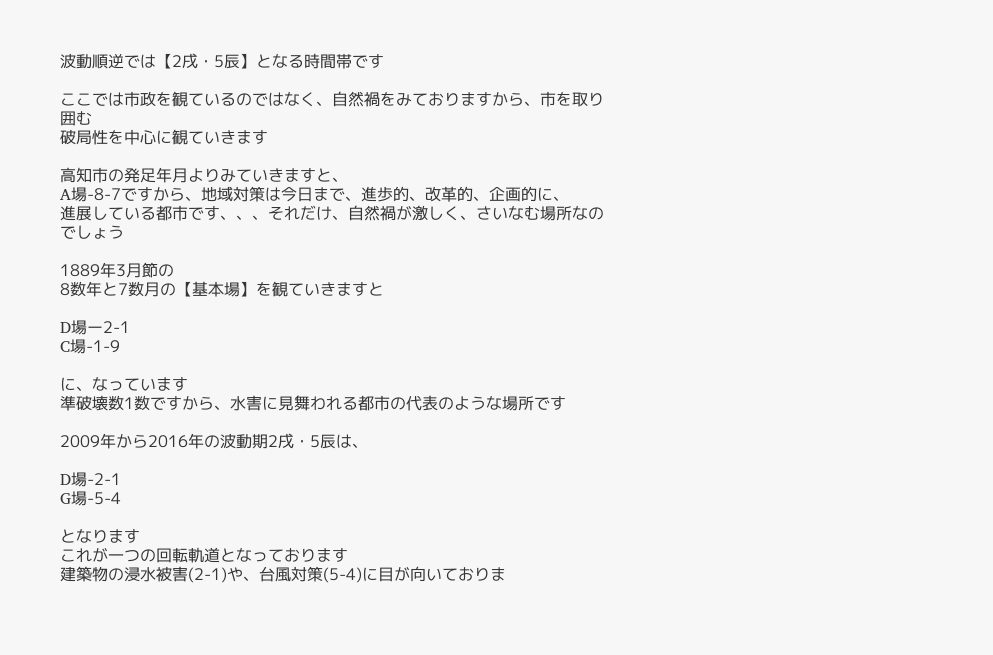波動順逆では【2戌・5辰】となる時間帯です

ここでは市政を観ているのではなく、自然禍をみておりますから、市を取り囲む
破局性を中心に観ていきます

高知市の発足年月よりみていきますと、
A場-8-7ですから、地域対策は今日まで、進歩的、改革的、企画的に、
進展している都市です、、、それだけ、自然禍が激しく、さいなむ場所なのでしょう

1889年3月節の
8数年と7数月の【基本場】を観ていきますと

D場ー2-1
C場-1-9

に、なっています
準破壊数1数ですから、水害に見舞われる都市の代表のような場所です

2009年から2016年の波動期2戌・5辰は、

D場-2-1
G場-5-4

となります
これが一つの回転軌道となっております
建築物の浸水被害(2-1)や、台風対策(5-4)に目が向いておりま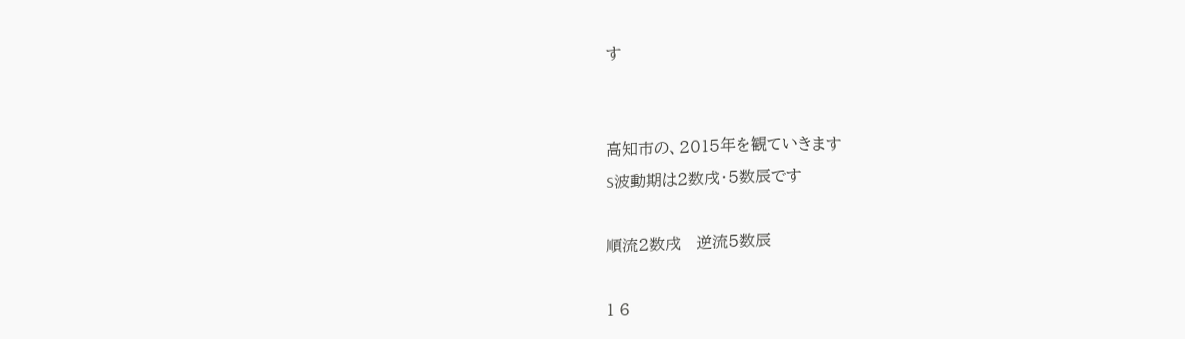す


高知市の、2015年を観ていきます
S波動期は2数戌・5数辰です

順流2数戌   逆流5数辰

1 6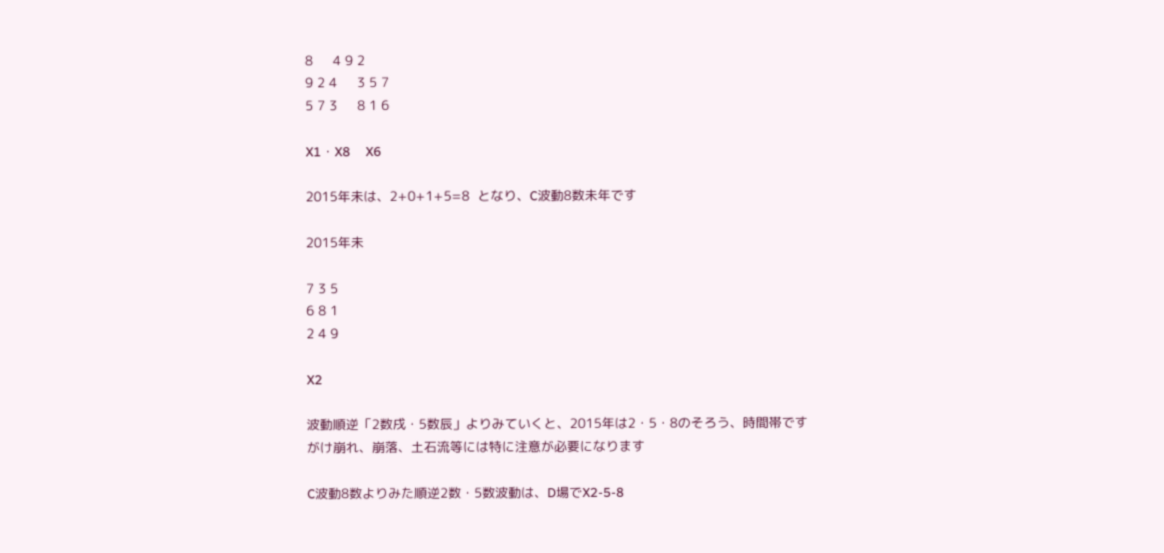8     4 9 2
9 2 4     3 5 7
5 7 3     8 1 6

X1・X8     X6

2015年未は、2+0+1+5=8  となり、C波動8数未年です

2015年未

7 3 5
6 8 1
2 4 9

X2

波動順逆「2数戌・5数辰」よりみていくと、2015年は2・5・8のそろう、時間帯です
がけ崩れ、崩落、土石流等には特に注意が必要になります

C波動8数よりみた順逆2数・5数波動は、D場でX2-5-8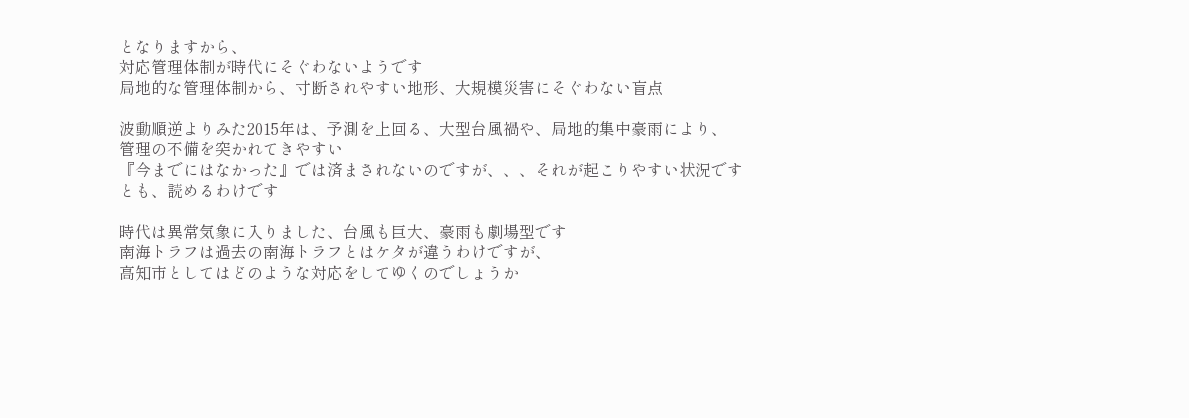となりますから、
対応管理体制が時代にそぐわないようです
局地的な管理体制から、寸断されやすい地形、大規模災害にそぐわない盲点

波動順逆よりみた2015年は、予測を上回る、大型台風禍や、局地的集中豪雨により、
管理の不備を突かれてきやすい
『今までにはなかった』では済まされないのですが、、、それが起こりやすい状況です
とも、読めるわけです

時代は異常気象に入りました、台風も巨大、豪雨も劇場型です
南海トラフは過去の南海トラフとはケタが違うわけですが、
高知市としてはどのような対応をしてゆくのでしょうか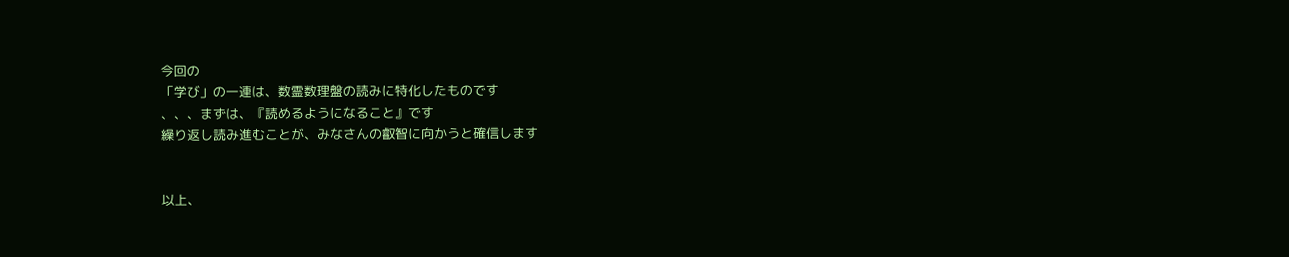今回の
「学び」の一連は、数霊数理盤の読みに特化したものです
、、、まずは、『読めるようになること』です
繰り返し読み進むことが、みなさんの叡智に向かうと確信します


以上、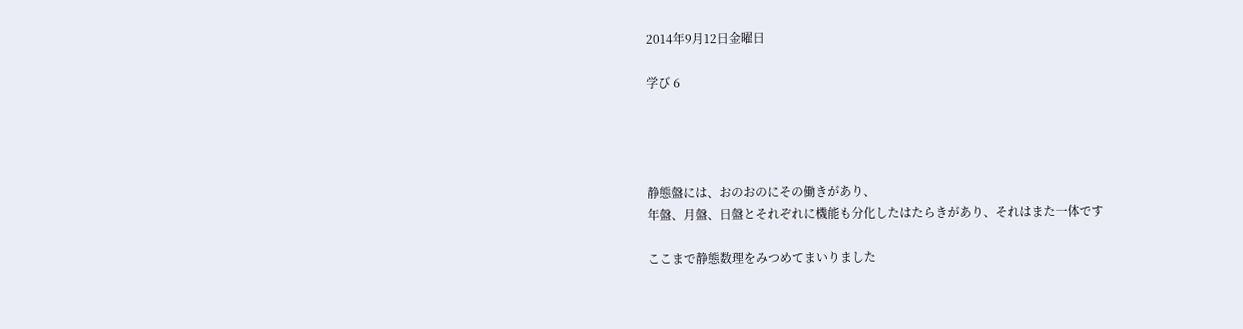2014年9月12日金曜日

学び 6




静態盤には、おのおのにその働きがあり、
年盤、月盤、日盤とそれぞれに機能も分化したはたらきがあり、それはまた一体です

ここまで静態数理をみつめてまいりました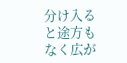分け入ると途方もなく広が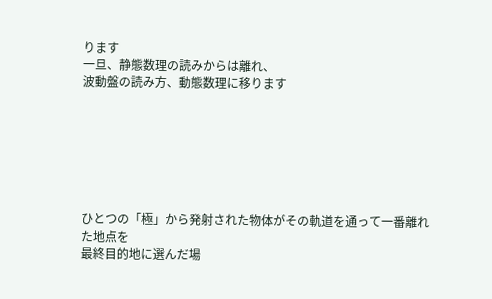ります
一旦、静態数理の読みからは離れ、
波動盤の読み方、動態数理に移ります







ひとつの「極」から発射された物体がその軌道を通って一番離れた地点を
最終目的地に選んだ場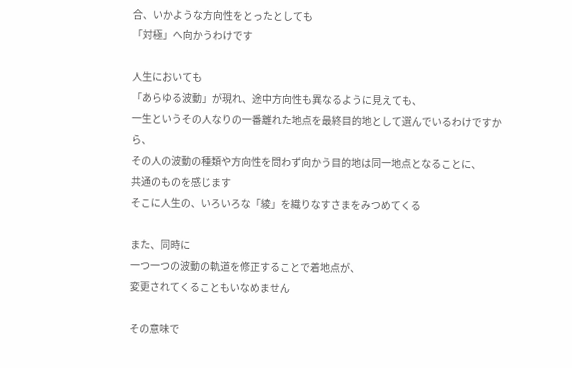合、いかような方向性をとったとしても
「対極」へ向かうわけです

人生においても
「あらゆる波動」が現れ、途中方向性も異なるように見えても、
一生というその人なりの一番離れた地点を最終目的地として選んでいるわけですから、
その人の波動の種類や方向性を問わず向かう目的地は同一地点となることに、
共通のものを感じます
そこに人生の、いろいろな「綾」を織りなすさまをみつめてくる

また、同時に
一つ一つの波動の軌道を修正することで着地点が、
変更されてくることもいなめません

その意味で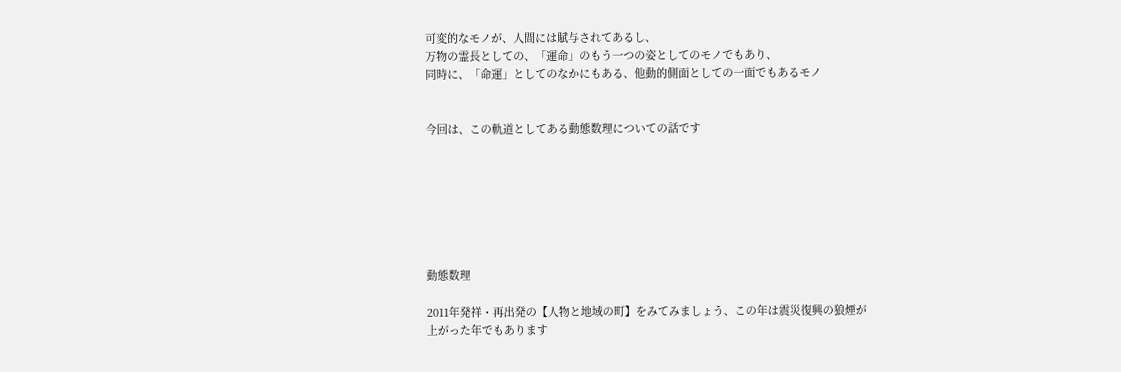可変的なモノが、人間には賦与されてあるし、
万物の霊長としての、「運命」のもう一つの姿としてのモノでもあり、
同時に、「命運」としてのなかにもある、他動的側面としての一面でもあるモノ


今回は、この軌道としてある動態数理についての話です







動態数理

2011年発祥・再出発の【人物と地域の町】をみてみましょう、この年は震災復興の狼煙が
上がった年でもあります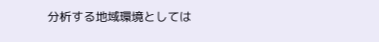分析する地域環境としては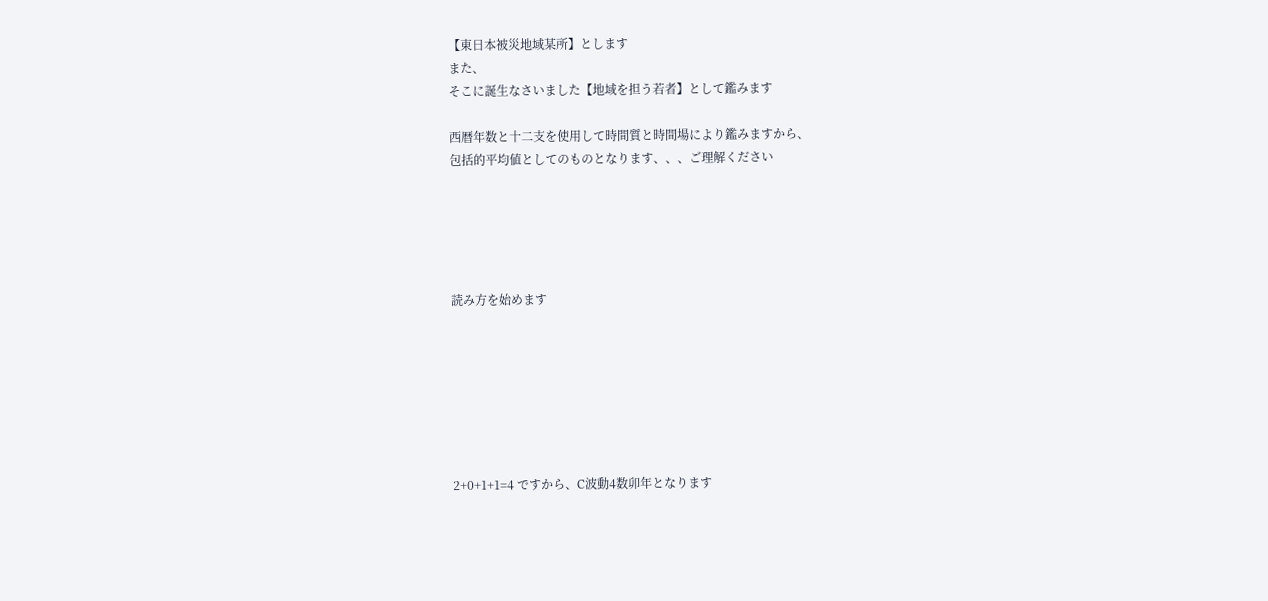【東日本被災地域某所】とします
また、
そこに誕生なさいました【地域を担う若者】として鑑みます

西暦年数と十二支を使用して時間質と時間場により鑑みますから、
包括的平均値としてのものとなります、、、ご理解ください





読み方を始めます







2+0+1+1=4 ですから、C波動4数卯年となります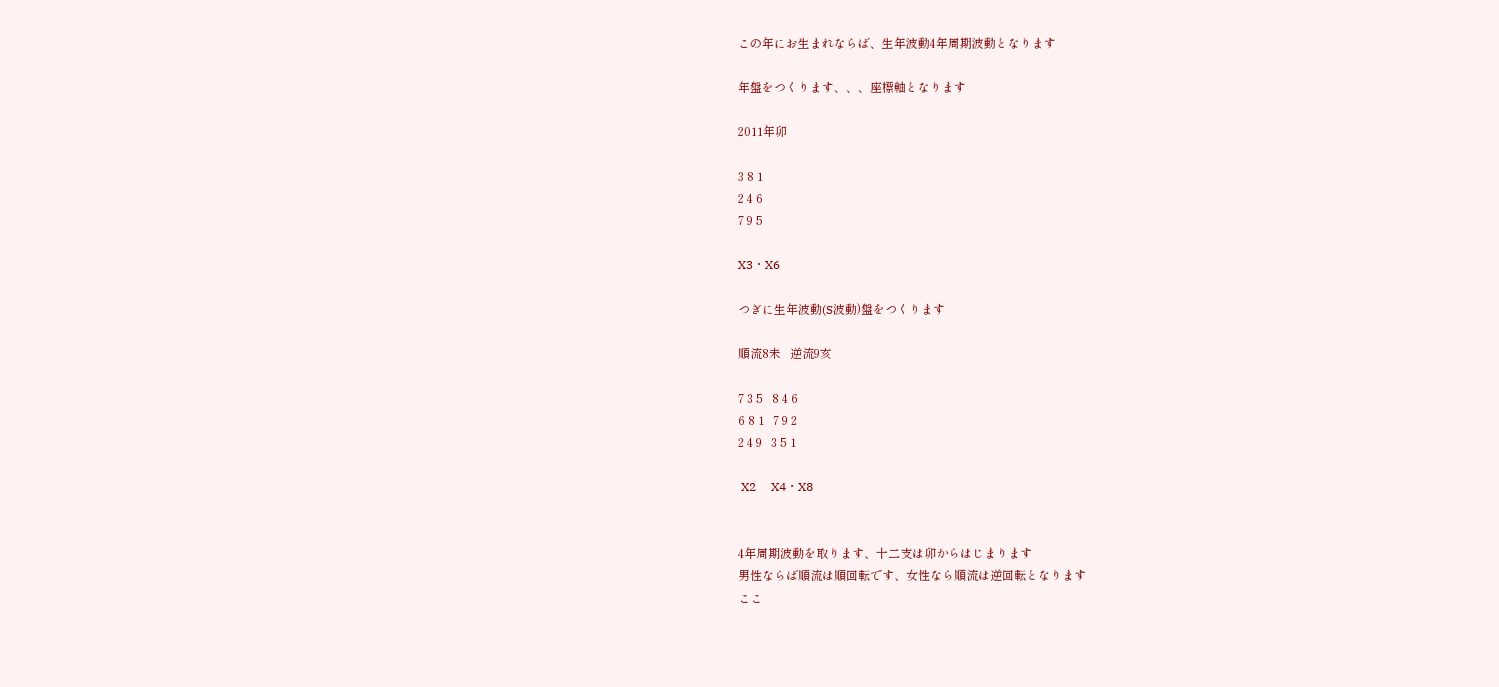この年にお生まれならば、生年波動4年周期波動となります

年盤をつくります、、、座標軸となります

2011年卯

3 8 1
2 4 6
7 9 5

X3・X6

つぎに生年波動(S波動)盤をつくります

順流8未   逆流9亥

7 3 5   8 4 6
6 8 1   7 9 2
2 4 9   3 5 1

 X2     X4・X8


4年周期波動を取ります、十二支は卯からはじまります
男性ならば順流は順回転です、女性なら順流は逆回転となります
ここ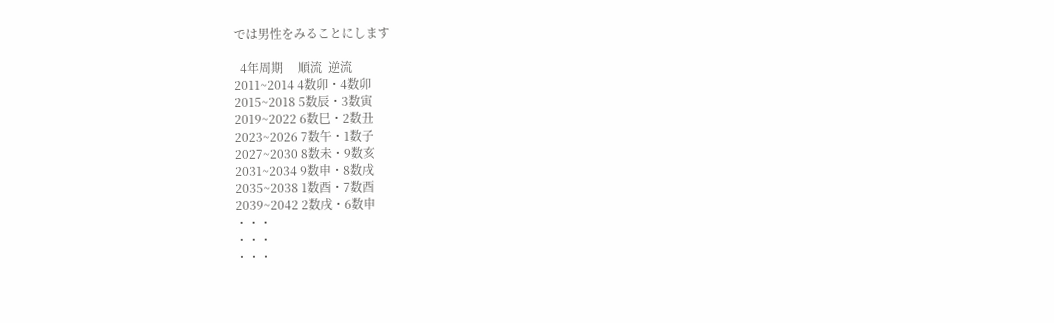では男性をみることにします

  4年周期     順流  逆流
2011~2014 4数卯・4数卯
2015~2018 5数辰・3数寅
2019~2022 6数巳・2数丑
2023~2026 7数午・1数子
2027~2030 8数未・9数亥
2031~2034 9数申・8数戌
2035~2038 1数酉・7数酉
2039~2042 2数戌・6数申
・・・
・・・
・・・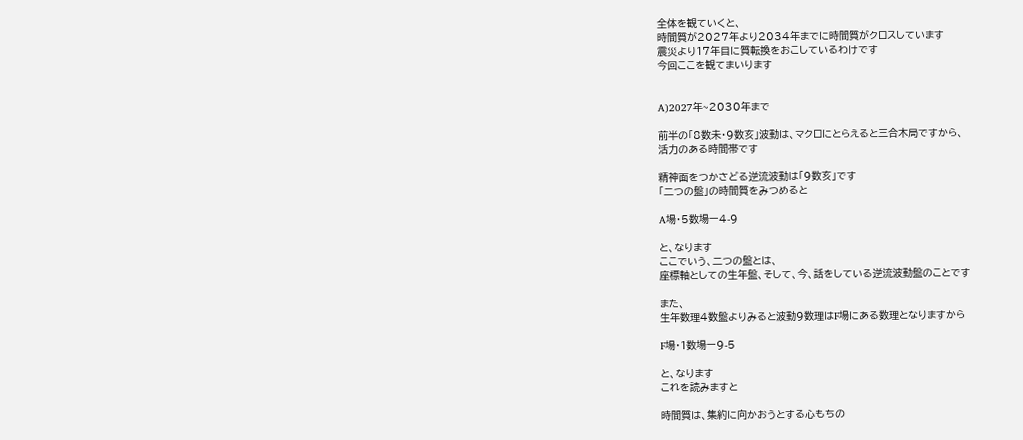全体を観ていくと、
時間質が2027年より2034年までに時間質がクロスしています
震災より17年目に質転換をおこしているわけです
今回ここを観てまいります


A)2027年~2030年まで

前半の「8数未・9数亥」波動は、マクロにとらえると三合木局ですから、
活力のある時間帯です

精神面をつかさどる逆流波動は「9数亥」です
「二つの盤」の時間質をみつめると

A場・5数場ー4-9

と、なります
ここでいう、二つの盤とは、
座標軸としての生年盤、そして、今、話をしている逆流波動盤のことです

また、
生年数理4数盤よりみると波動9数理はF場にある数理となりますから

F場・1数場ー9-5

と、なります
これを読みますと

時間質は、集約に向かおうとする心もちの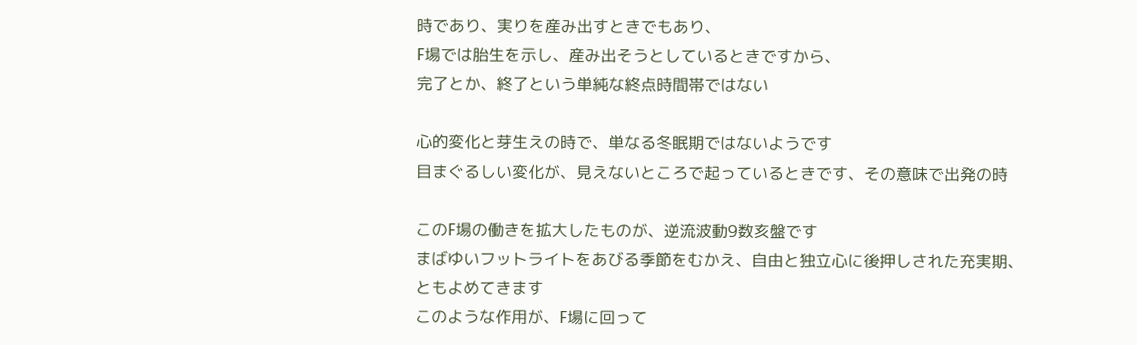時であり、実りを産み出すときでもあり、
F場では胎生を示し、産み出そうとしているときですから、
完了とか、終了という単純な終点時間帯ではない

心的変化と芽生えの時で、単なる冬眠期ではないようです
目まぐるしい変化が、見えないところで起っているときです、その意味で出発の時

このF場の働きを拡大したものが、逆流波動9数亥盤です
まばゆいフットライトをあびる季節をむかえ、自由と独立心に後押しされた充実期、
ともよめてきます
このような作用が、F場に回って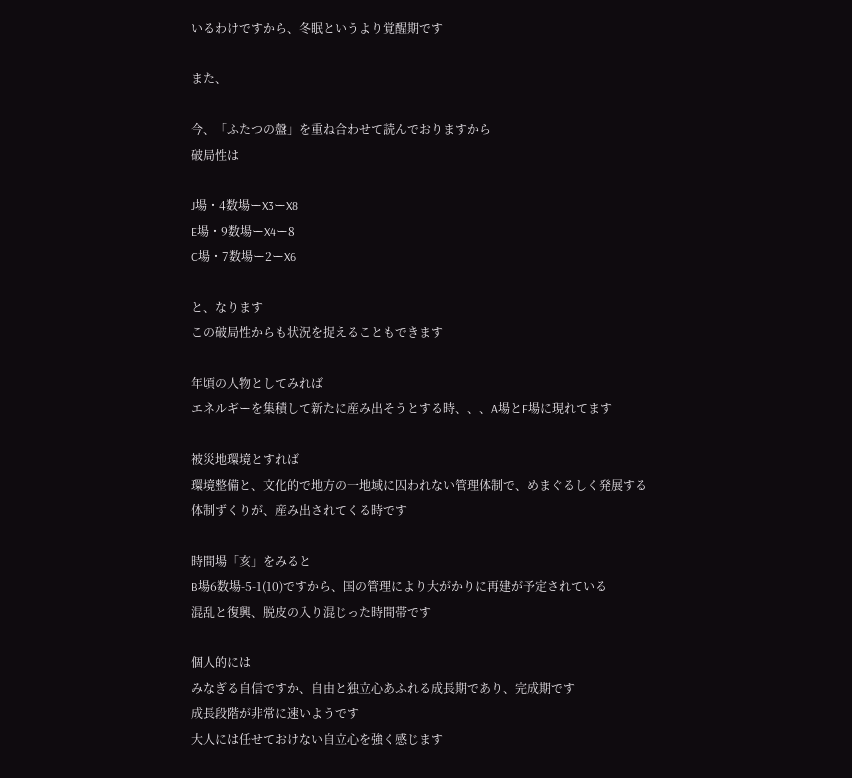いるわけですから、冬眠というより覚醒期です

また、

今、「ふたつの盤」を重ね合わせて読んでおりますから
破局性は

J場・4数場ーX3ーX8
E場・9数場ーX4ー8
C場・7数場ー2ーX6

と、なります
この破局性からも状況を捉えることもできます

年頃の人物としてみれば
エネルギーを集積して新たに産み出そうとする時、、、A場とF場に現れてます

被災地環境とすれば
環境整備と、文化的で地方の一地域に囚われない管理体制で、めまぐるしく発展する
体制ずくりが、産み出されてくる時です

時間場「亥」をみると
B場6数場-5-1(10)ですから、国の管理により大がかりに再建が予定されている
混乱と復興、脱皮の入り混じった時間帯です

個人的には
みなぎる自信ですか、自由と独立心あふれる成長期であり、完成期です
成長段階が非常に速いようです
大人には任せておけない自立心を強く感じます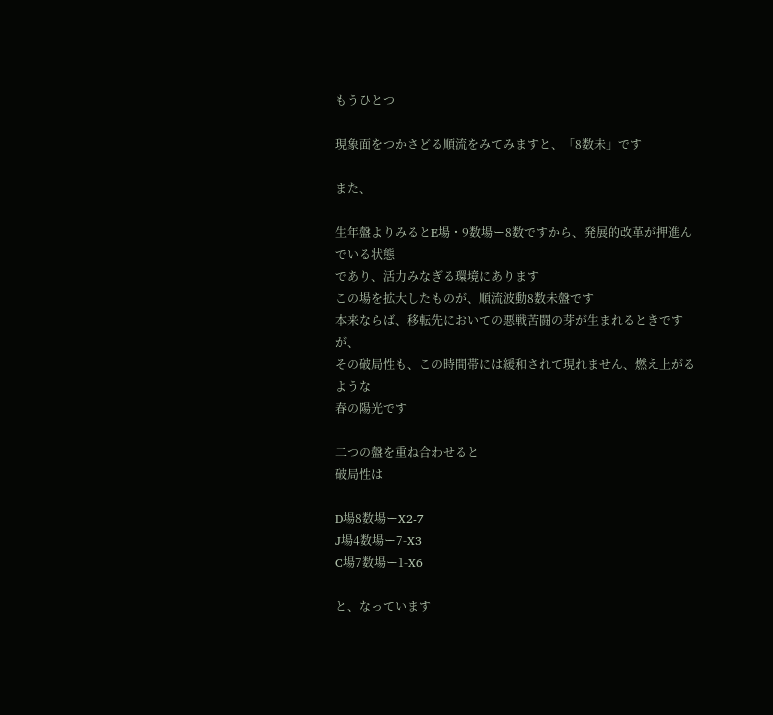もうひとつ

現象面をつかさどる順流をみてみますと、「8数未」です

また、

生年盤よりみるとE場・9数場ー8数ですから、発展的改革が押進んでいる状態
であり、活力みなぎる環境にあります
この場を拡大したものが、順流波動8数未盤です
本来ならば、移転先においての悪戦苦闘の芽が生まれるときですが、
その破局性も、この時間帯には緩和されて現れません、燃え上がるような
春の陽光です

二つの盤を重ね合わせると
破局性は

D場8数場ーX2-7
J場4数場ー7-X3
C場7数場ー1-X6

と、なっています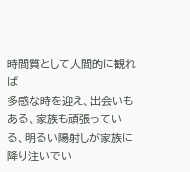時間質として人間的に観れば
多感な時を迎え、出会いもある、家族も頑張っている、明るい陽射しが家族に
降り注いでい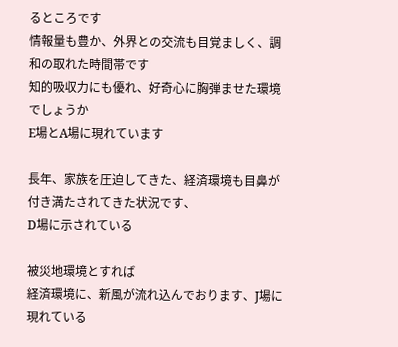るところです
情報量も豊か、外界との交流も目覚ましく、調和の取れた時間帯です
知的吸収力にも優れ、好奇心に胸弾ませた環境でしょうか
E場とA場に現れています

長年、家族を圧迫してきた、経済環境も目鼻が付き満たされてきた状況です、
D場に示されている

被災地環境とすれば
経済環境に、新風が流れ込んでおります、J場に現れている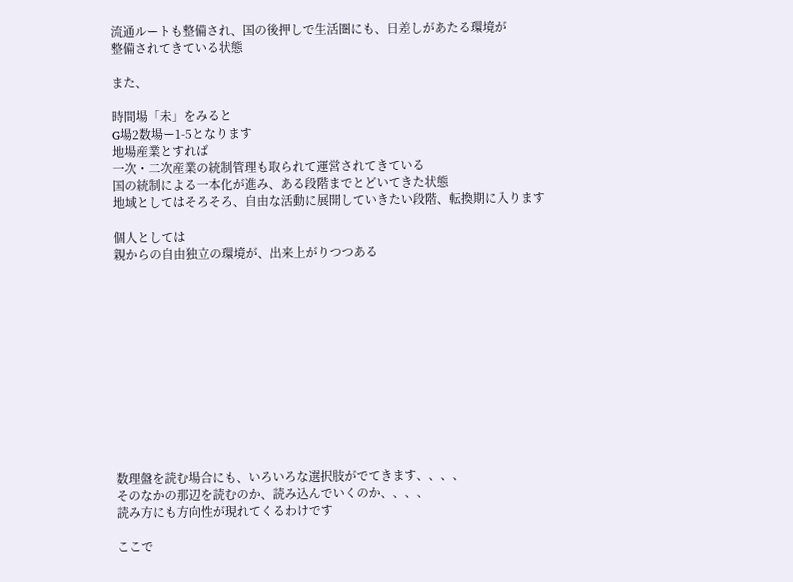流通ルートも整備され、国の後押しで生活圏にも、日差しがあたる環境が
整備されてきている状態

また、

時間場「未」をみると
G場2数場ー1-5となります
地場産業とすれば
一次・二次産業の統制管理も取られて運営されてきている
国の統制による一本化が進み、ある段階までとどいてきた状態
地域としてはそろそろ、自由な活動に展開していきたい段階、転換期に入ります

個人としては
親からの自由独立の環境が、出来上がりつつある












数理盤を読む場合にも、いろいろな選択肢がでてきます、、、、
そのなかの那辺を読むのか、読み込んでいくのか、、、、
読み方にも方向性が現れてくるわけです

ここで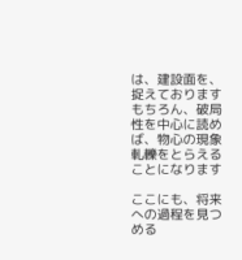は、建設面を、捉えております
もちろん、破局性を中心に読めば、物心の現象軋轢をとらえることになります

ここにも、将来への過程を見つめる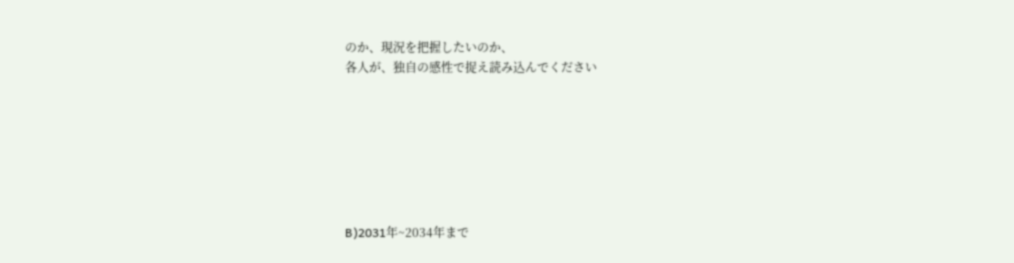のか、現況を把握したいのか、
各人が、独自の感性で捉え読み込んでください







B)2031年~2034年まで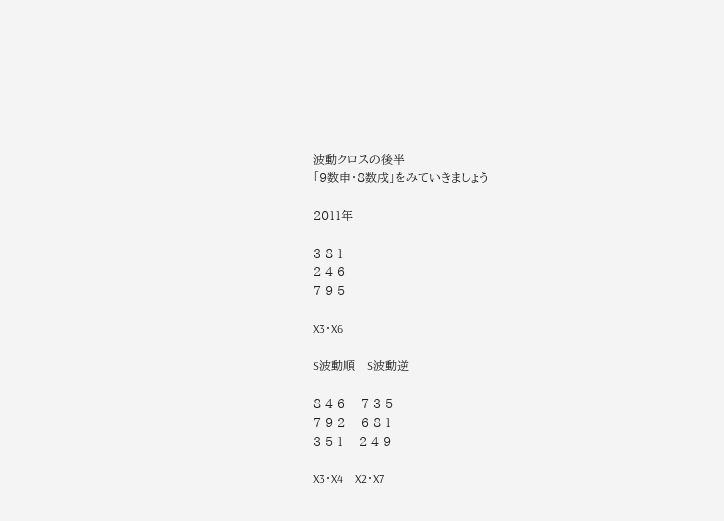波動クロスの後半
「9数申・8数戌」をみていきましょう

2011年

3 8 1
2 4 6
7 9 5

X3・X6

S波動順   S波動逆

8 4 6    7 3 5
7 9 2    6 8 1
3 5 1    2 4 9

X3・X4    X2・X7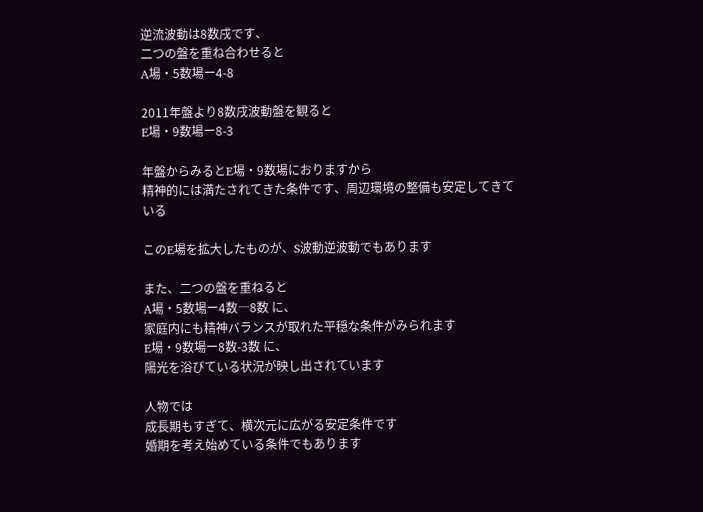逆流波動は8数戌です、
二つの盤を重ね合わせると
A場・5数場ー4-8

2011年盤より8数戌波動盤を観ると
E場・9数場ー8-3

年盤からみるとE場・9数場におりますから
精神的には満たされてきた条件です、周辺環境の整備も安定してきている

このE場を拡大したものが、S波動逆波動でもあります

また、二つの盤を重ねると
A場・5数場ー4数―8数 に、
家庭内にも精神バランスが取れた平穏な条件がみられます
E場・9数場ー8数-3数 に、
陽光を浴びている状況が映し出されています

人物では
成長期もすぎて、横次元に広がる安定条件です
婚期を考え始めている条件でもあります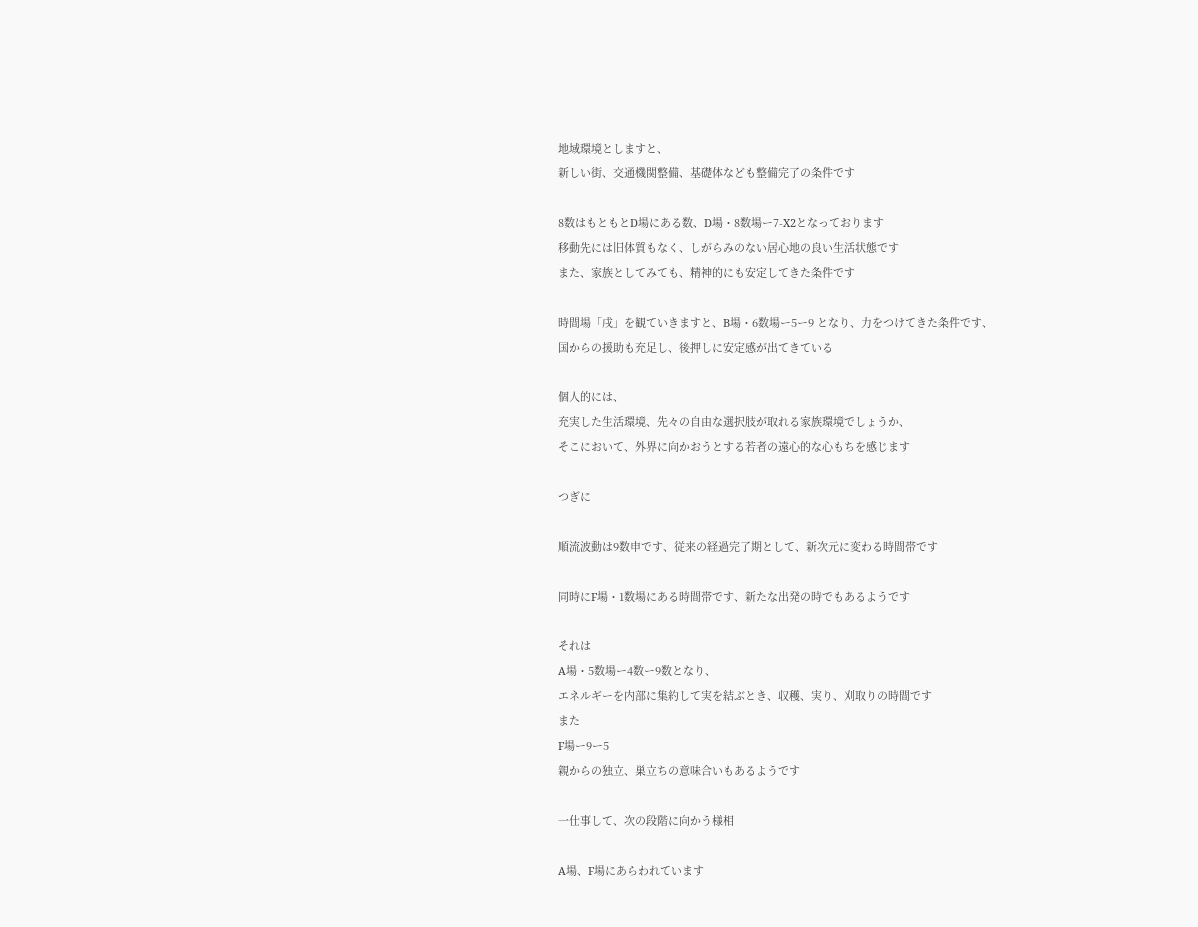地域環境としますと、
新しい街、交通機関整備、基礎体なども整備完了の条件です

8数はもともとD場にある数、D場・8数場ー7-X2となっております
移動先には旧体質もなく、しがらみのない居心地の良い生活状態です
また、家族としてみても、精神的にも安定してきた条件です

時間場「戌」を観ていきますと、B場・6数場ー5ー9 となり、力をつけてきた条件です、
国からの援助も充足し、後押しに安定感が出てきている

個人的には、
充実した生活環境、先々の自由な選択肢が取れる家族環境でしょうか、
そこにおいて、外界に向かおうとする若者の遠心的な心もちを感じます

つぎに

順流波動は9数申です、従来の経過完了期として、新次元に変わる時間帯です

同時にF場・1数場にある時間帯です、新たな出発の時でもあるようです

それは
A場・5数場ー4数ー9数となり、
エネルギーを内部に集約して実を結ぶとき、収穫、実り、刈取りの時間です
また
F場ー9ー5
親からの独立、巣立ちの意味合いもあるようです

一仕事して、次の段階に向かう様相

A場、F場にあらわれています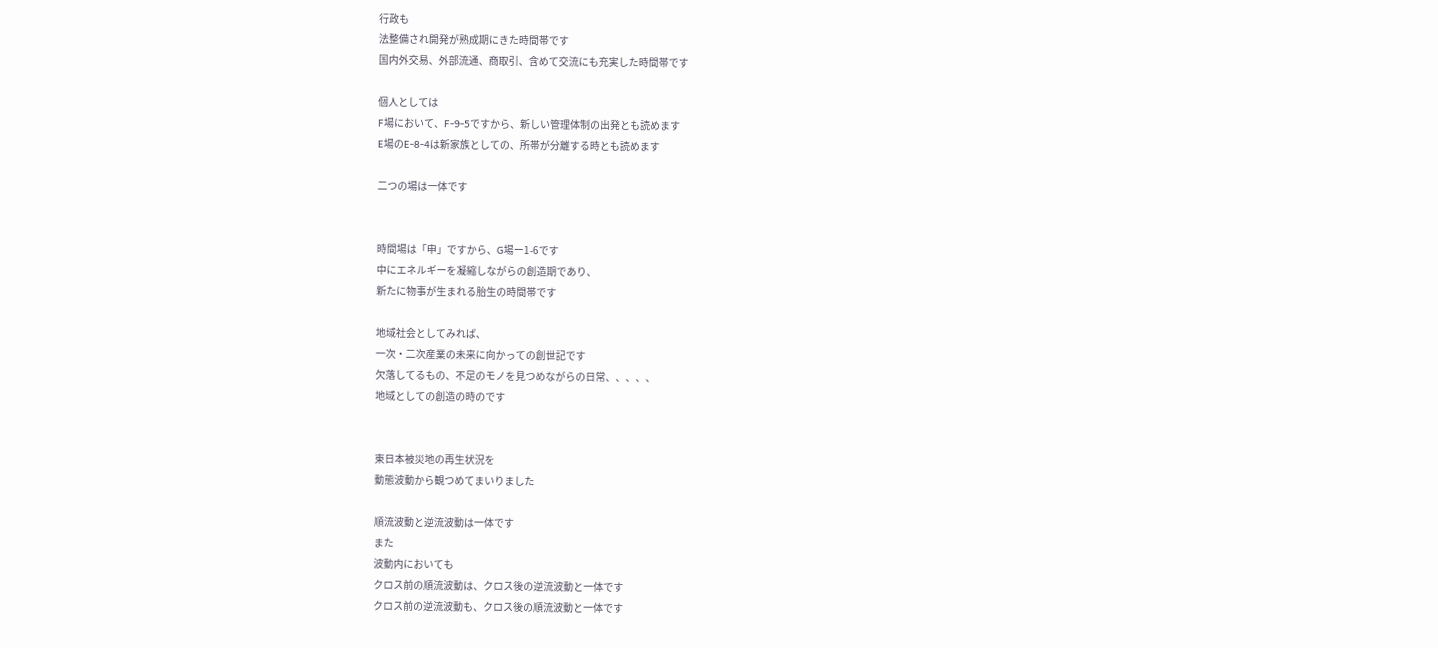行政も
法整備され開発が熟成期にきた時間帯です
国内外交易、外部流通、商取引、含めて交流にも充実した時間帯です

個人としては
F場において、F-9-5ですから、新しい管理体制の出発とも読めます
E場のE-8-4は新家族としての、所帯が分離する時とも読めます

二つの場は一体です


時間場は「申」ですから、G場ー1-6です
中にエネルギーを凝縮しながらの創造期であり、
新たに物事が生まれる胎生の時間帯です

地域社会としてみれば、
一次・二次産業の未来に向かっての創世記です
欠落してるもの、不足のモノを見つめながらの日常、、、、、
地域としての創造の時のです


東日本被災地の再生状況を
動態波動から観つめてまいりました

順流波動と逆流波動は一体です
また
波動内においても
クロス前の順流波動は、クロス後の逆流波動と一体です
クロス前の逆流波動も、クロス後の順流波動と一体です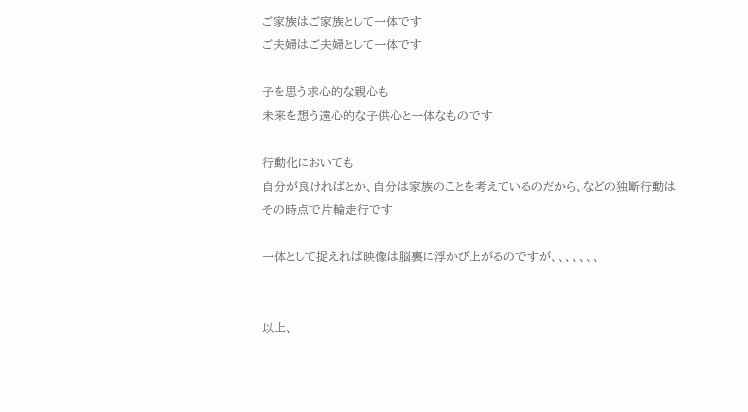ご家族はご家族として一体です
ご夫婦はご夫婦として一体です

子を思う求心的な親心も
未来を想う遠心的な子供心と一体なものです

行動化においても
自分が良ければとか、自分は家族のことを考えているのだから、などの独断行動は
その時点で片輪走行です

一体として捉えれば映像は脳裏に浮かび上がるのですが、、、、、、、


以上、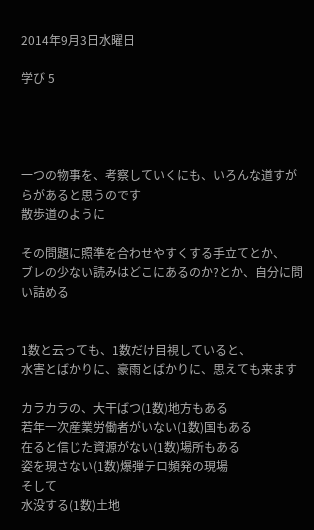2014年9月3日水曜日

学び 5




一つの物事を、考察していくにも、いろんな道すがらがあると思うのです
散歩道のように

その問題に照準を合わせやすくする手立てとか、
ブレの少ない読みはどこにあるのか?とか、自分に問い詰める


1数と云っても、1数だけ目視していると、
水害とばかりに、豪雨とばかりに、思えても来ます

カラカラの、大干ばつ(1数)地方もある
若年一次産業労働者がいない(1数)国もある
在ると信じた資源がない(1数)場所もある
姿を現さない(1数)爆弾テロ頻発の現場
そして
水没する(1数)土地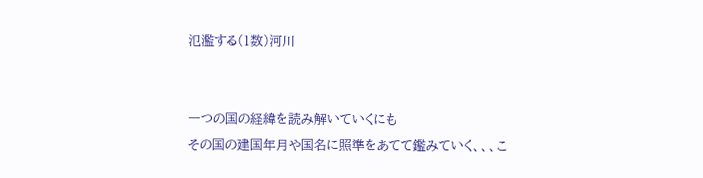氾濫する(1数)河川


一つの国の経緯を読み解いていくにも
その国の建国年月や国名に照準をあてて鑑みていく、、、こ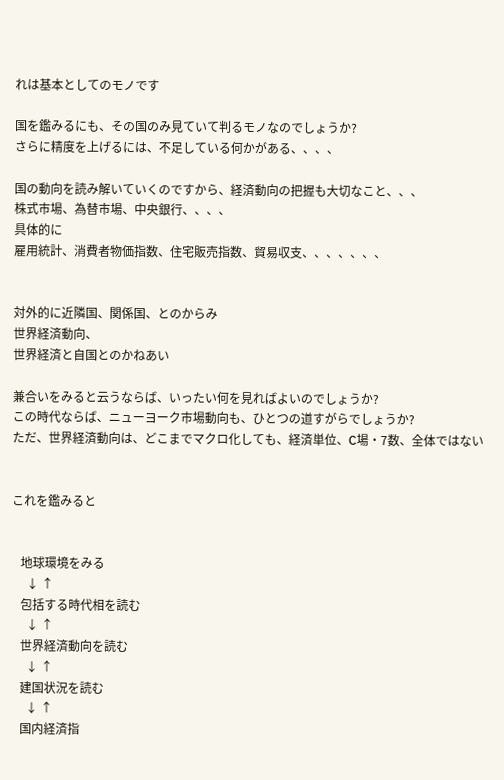れは基本としてのモノです

国を鑑みるにも、その国のみ見ていて判るモノなのでしょうか?
さらに精度を上げるには、不足している何かがある、、、、

国の動向を読み解いていくのですから、経済動向の把握も大切なこと、、、
株式市場、為替市場、中央銀行、、、、
具体的に
雇用統計、消費者物価指数、住宅販売指数、貿易収支、、、、、、、


対外的に近隣国、関係国、とのからみ
世界経済動向、
世界経済と自国とのかねあい

兼合いをみると云うならば、いったい何を見ればよいのでしょうか?
この時代ならば、ニューヨーク市場動向も、ひとつの道すがらでしょうか?
ただ、世界経済動向は、どこまでマクロ化しても、経済単位、C場・7数、全体ではない


これを鑑みると


   地球環境をみる
     ↓ ↑
   包括する時代相を読む
     ↓ ↑
   世界経済動向を読む
     ↓ ↑
   建国状況を読む
     ↓ ↑
   国内経済指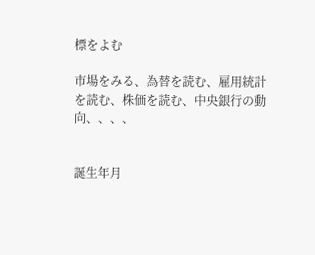標をよむ

市場をみる、為替を読む、雇用統計を読む、株価を読む、中央銀行の動向、、、、


誕生年月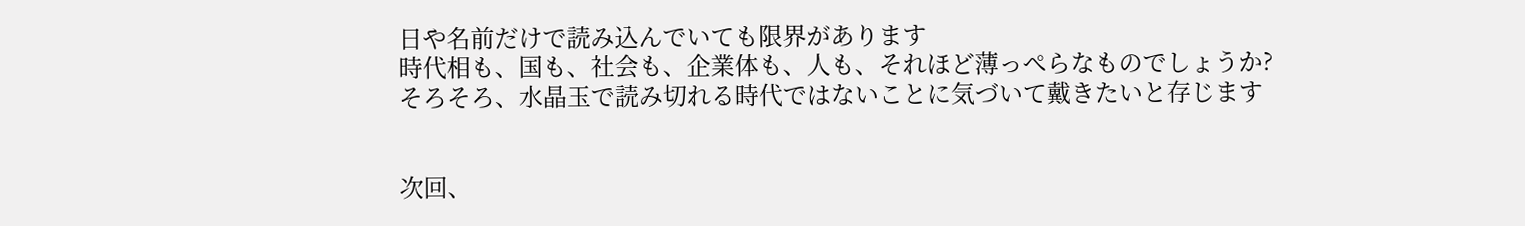日や名前だけで読み込んでいても限界があります
時代相も、国も、社会も、企業体も、人も、それほど薄っぺらなものでしょうか?
そろそろ、水晶玉で読み切れる時代ではないことに気づいて戴きたいと存じます


次回、